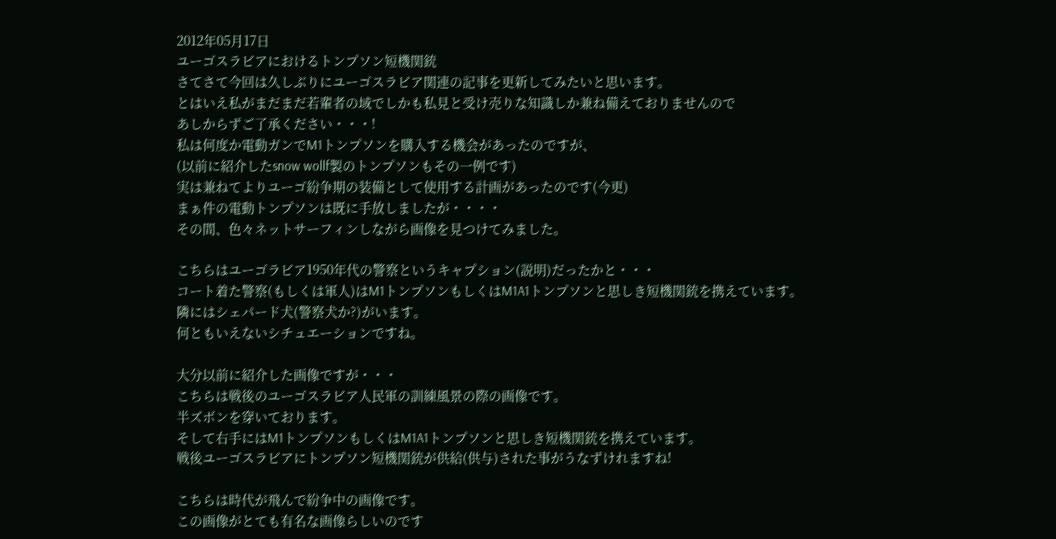2012年05月17日
ユーゴスラビアにおけるトンプソン短機関銃
さてさて今回は久しぶりにユーゴスラビア関連の記事を更新してみたいと思います。
とはいえ私がまだまだ若輩者の域でしかも私見と受け売りな知識しか兼ね備えておりませんので
あしからずご了承ください・・・!
私は何度か電動ガンでM1トンプソンを購入する機会があったのですが、
(以前に紹介したsnow wollf製のトンプソンもその一例です)
実は兼ねてよりユーゴ紛争期の装備として使用する計画があったのです(今更)
まぁ件の電動トンプソンは既に手放しましたが・・・・
その間、色々ネットサーフィンしながら画像を見つけてみました。

こちらはユーゴラビア1950年代の警察というキャプション(説明)だったかと・・・
コート着た警察(もしくは軍人)はM1トンプソンもしくはM1A1トンプソンと思しき短機関銃を携えています。
隣にはシェパード犬(警察犬か?)がいます。
何ともいえないシチュエーションですね。

大分以前に紹介した画像ですが・・・
こちらは戦後のユーゴスラビア人民軍の訓練風景の際の画像です。
半ズボンを穿いております。
そして右手にはM1トンプソンもしくはM1A1トンプソンと思しき短機関銃を携えています。
戦後ユーゴスラビアにトンプソン短機関銃が供給(供与)された事がうなずけれますね!

こちらは時代が飛んで紛争中の画像です。
この画像がとても有名な画像らしいのです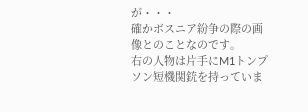が・・・
確かボスニア紛争の際の画像とのことなのです。
右の人物は片手にM1トンプソン短機関銃を持っていま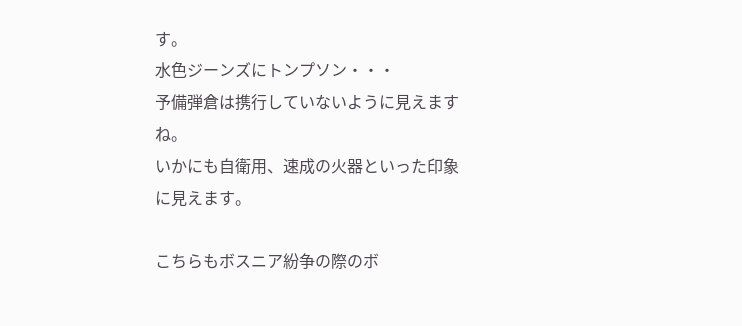す。
水色ジーンズにトンプソン・・・
予備弾倉は携行していないように見えますね。
いかにも自衛用、速成の火器といった印象に見えます。

こちらもボスニア紛争の際のボ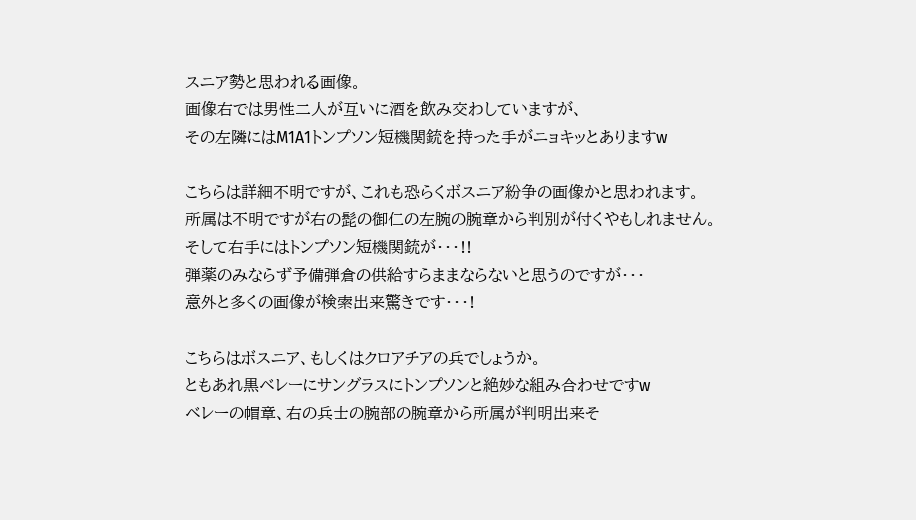スニア勢と思われる画像。
画像右では男性二人が互いに酒を飲み交わしていますが、
その左隣にはM1A1トンプソン短機関銃を持った手がニョキッとありますw

こちらは詳細不明ですが、これも恐らくボスニア紛争の画像かと思われます。
所属は不明ですが右の髭の御仁の左腕の腕章から判別が付くやもしれません。
そして右手にはトンプソン短機関銃が・・・!!
弾薬のみならず予備弾倉の供給すらままならないと思うのですが・・・
意外と多くの画像が検索出来驚きです・・・!

こちらはボスニア、もしくはクロアチアの兵でしょうか。
ともあれ黒ベレーにサングラスにトンプソンと絶妙な組み合わせですw
ベレーの帽章、右の兵士の腕部の腕章から所属が判明出来そ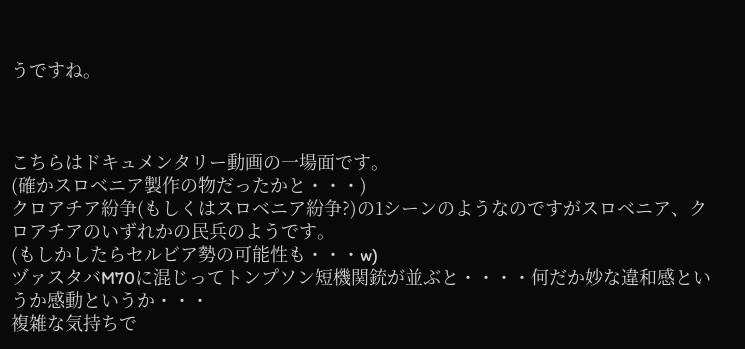うですね。



こちらはドキュメンタリー動画の一場面です。
(確かスロベニア製作の物だったかと・・・)
クロアチア紛争(もしくはスロベニア紛争?)の1シーンのようなのですがスロベニア、クロアチアのいずれかの民兵のようです。
(もしかしたらセルビア勢の可能性も・・・w)
ヅァスタバM70に混じってトンプソン短機関銃が並ぶと・・・・何だか妙な違和感というか感動というか・・・
複雑な気持ちで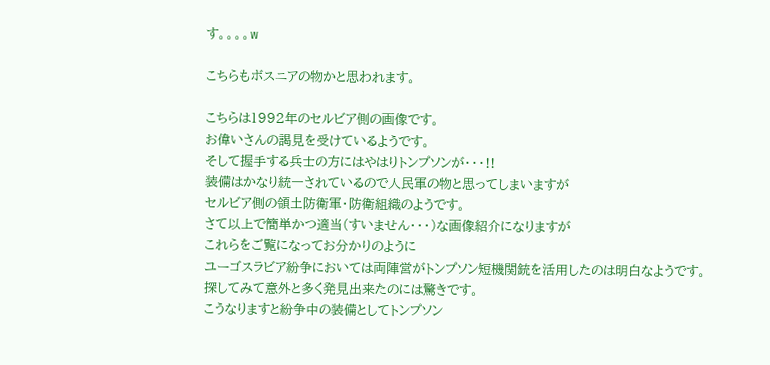す。。。。w

こちらもボスニアの物かと思われます。

こちらは1992年のセルビア側の画像です。
お偉いさんの謁見を受けているようです。
そして握手する兵士の方にはやはりトンプソンが・・・!!
装備はかなり統一されているので人民軍の物と思ってしまいますが
セルビア側の領土防衛軍・防衛組織のようです。
さて以上で簡単かつ適当(すいません・・・)な画像紹介になりますが
これらをご覧になってお分かりのように
ユーゴスラビア紛争においては両陣営がトンプソン短機関銃を活用したのは明白なようです。
探してみて意外と多く発見出来たのには驚きです。
こうなりますと紛争中の装備としてトンプソン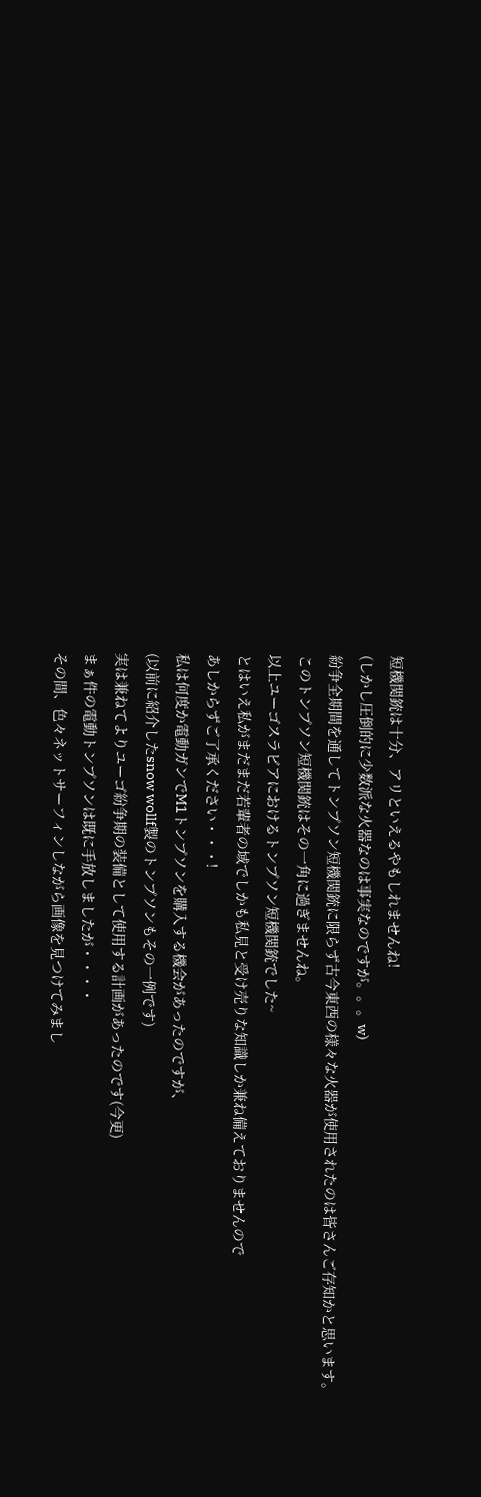短機関銃は十分、アリといえるやもしれませんね!
(しかし圧倒的に少数派な火器なのは事実なのですが。。。w)
紛争全期間を通してトンプソン短機関銃に限らず古今東西の様々な火器が使用されたのは皆さんご存知かと思います。
このトンプソン短機関銃はその一角に過ぎませんね。
以上ユーゴスラビアにおけるトンプソン短機関銃でした~
とはいえ私がまだまだ若輩者の域でしかも私見と受け売りな知識しか兼ね備えておりませんので
あしからずご了承ください・・・!
私は何度か電動ガンでM1トンプソンを購入する機会があったのですが、
(以前に紹介したsnow wollf製のトンプソンもその一例です)
実は兼ねてよりユーゴ紛争期の装備として使用する計画があったのです(今更)
まぁ件の電動トンプソンは既に手放しましたが・・・・
その間、色々ネットサーフィンしながら画像を見つけてみまし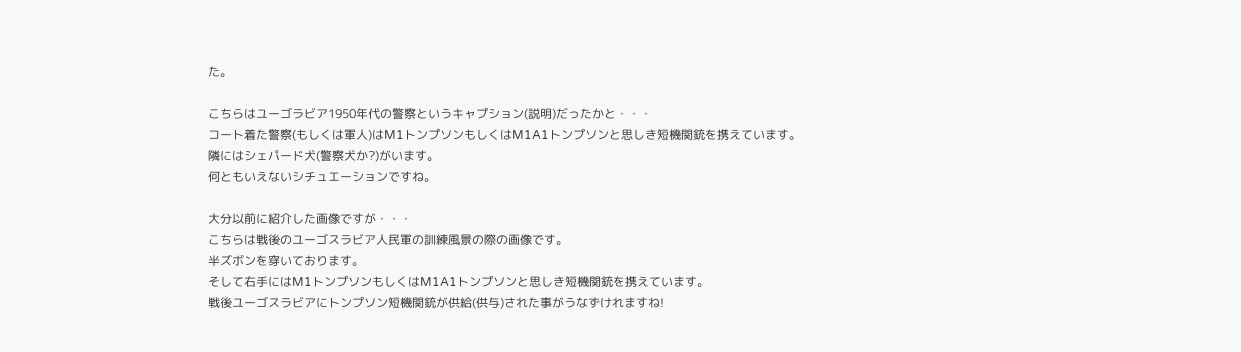た。

こちらはユーゴラビア1950年代の警察というキャプション(説明)だったかと・・・
コート着た警察(もしくは軍人)はM1トンプソンもしくはM1A1トンプソンと思しき短機関銃を携えています。
隣にはシェパード犬(警察犬か?)がいます。
何ともいえないシチュエーションですね。

大分以前に紹介した画像ですが・・・
こちらは戦後のユーゴスラビア人民軍の訓練風景の際の画像です。
半ズボンを穿いております。
そして右手にはM1トンプソンもしくはM1A1トンプソンと思しき短機関銃を携えています。
戦後ユーゴスラビアにトンプソン短機関銃が供給(供与)された事がうなずけれますね!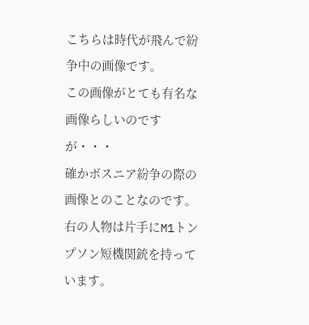こちらは時代が飛んで紛争中の画像です。
この画像がとても有名な画像らしいのですが・・・
確かボスニア紛争の際の画像とのことなのです。
右の人物は片手にM1トンプソン短機関銃を持っています。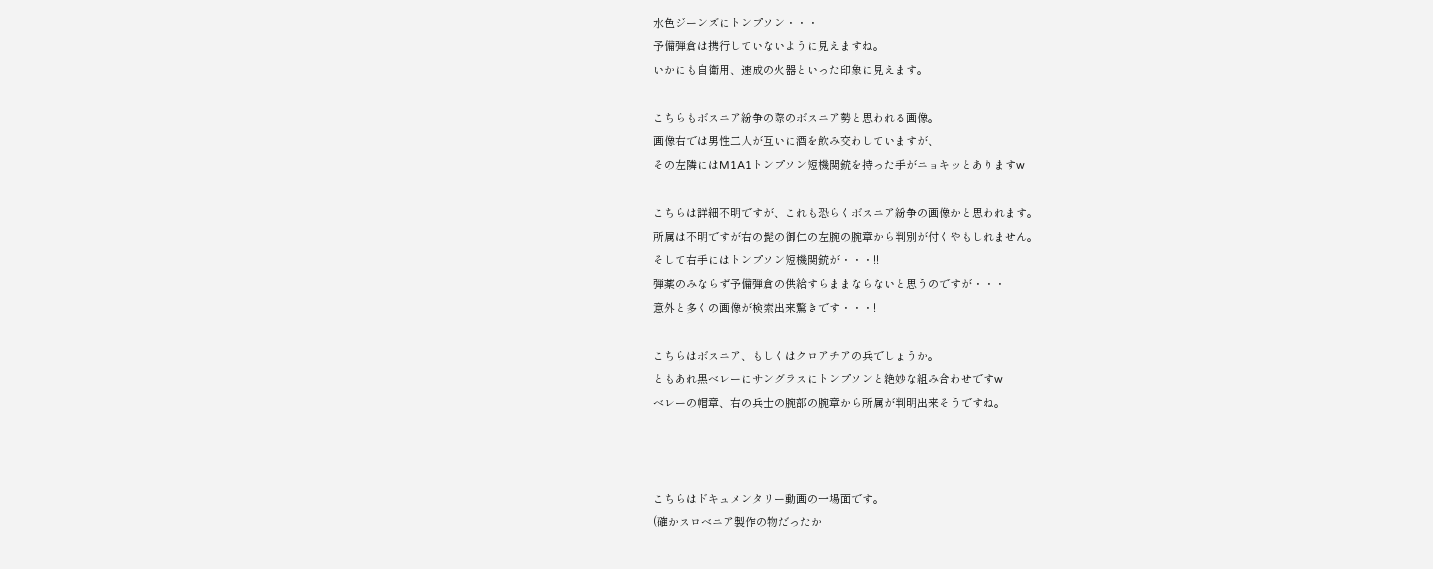水色ジーンズにトンプソン・・・
予備弾倉は携行していないように見えますね。
いかにも自衛用、速成の火器といった印象に見えます。

こちらもボスニア紛争の際のボスニア勢と思われる画像。
画像右では男性二人が互いに酒を飲み交わしていますが、
その左隣にはM1A1トンプソン短機関銃を持った手がニョキッとありますw

こちらは詳細不明ですが、これも恐らくボスニア紛争の画像かと思われます。
所属は不明ですが右の髭の御仁の左腕の腕章から判別が付くやもしれません。
そして右手にはトンプソン短機関銃が・・・!!
弾薬のみならず予備弾倉の供給すらままならないと思うのですが・・・
意外と多くの画像が検索出来驚きです・・・!

こちらはボスニア、もしくはクロアチアの兵でしょうか。
ともあれ黒ベレーにサングラスにトンプソンと絶妙な組み合わせですw
ベレーの帽章、右の兵士の腕部の腕章から所属が判明出来そうですね。



こちらはドキュメンタリー動画の一場面です。
(確かスロベニア製作の物だったか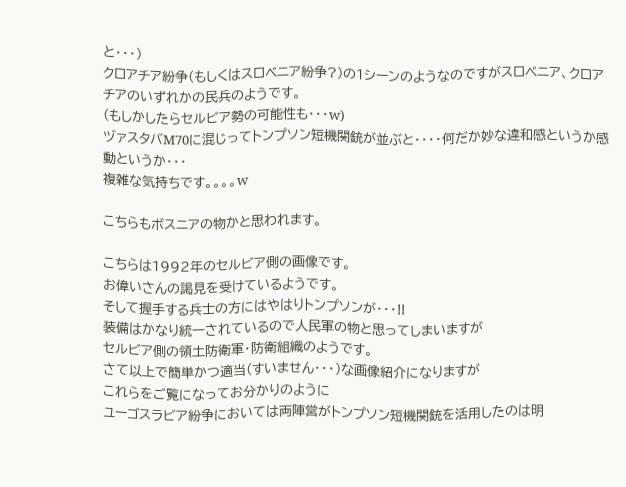と・・・)
クロアチア紛争(もしくはスロベニア紛争?)の1シーンのようなのですがスロベニア、クロアチアのいずれかの民兵のようです。
(もしかしたらセルビア勢の可能性も・・・w)
ヅァスタバM70に混じってトンプソン短機関銃が並ぶと・・・・何だか妙な違和感というか感動というか・・・
複雑な気持ちです。。。。w

こちらもボスニアの物かと思われます。

こちらは1992年のセルビア側の画像です。
お偉いさんの謁見を受けているようです。
そして握手する兵士の方にはやはりトンプソンが・・・!!
装備はかなり統一されているので人民軍の物と思ってしまいますが
セルビア側の領土防衛軍・防衛組織のようです。
さて以上で簡単かつ適当(すいません・・・)な画像紹介になりますが
これらをご覧になってお分かりのように
ユーゴスラビア紛争においては両陣営がトンプソン短機関銃を活用したのは明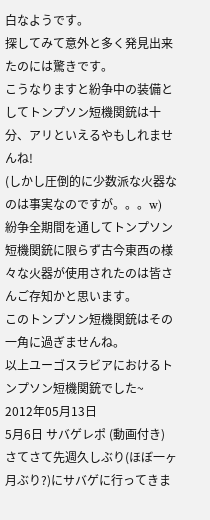白なようです。
探してみて意外と多く発見出来たのには驚きです。
こうなりますと紛争中の装備としてトンプソン短機関銃は十分、アリといえるやもしれませんね!
(しかし圧倒的に少数派な火器なのは事実なのですが。。。w)
紛争全期間を通してトンプソン短機関銃に限らず古今東西の様々な火器が使用されたのは皆さんご存知かと思います。
このトンプソン短機関銃はその一角に過ぎませんね。
以上ユーゴスラビアにおけるトンプソン短機関銃でした~
2012年05月13日
5月6日 サバゲレポ (動画付き)
さてさて先週久しぶり(ほぼ一ヶ月ぶり?)にサバゲに行ってきま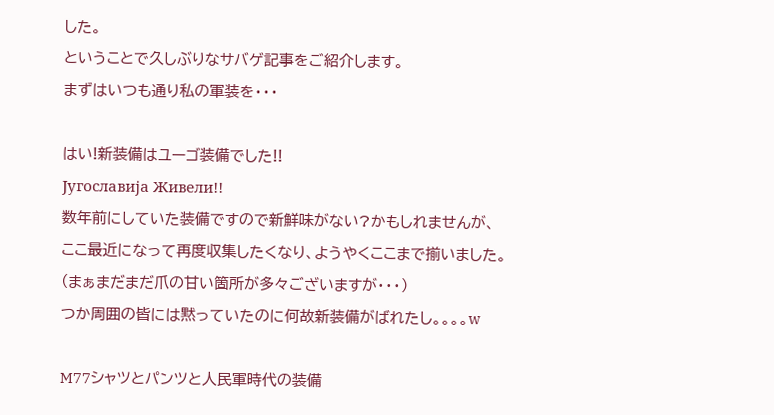した。
ということで久しぶりなサバゲ記事をご紹介します。
まずはいつも通り私の軍装を・・・

はい!新装備はユーゴ装備でした!!
Југославија Живели!!
数年前にしていた装備ですので新鮮味がない?かもしれませんが、
ここ最近になって再度収集したくなり、ようやくここまで揃いました。
(まぁまだまだ爪の甘い箇所が多々ございますが・・・)
つか周囲の皆には黙っていたのに何故新装備がばれたし。。。。w

M77シャツとパンツと人民軍時代の装備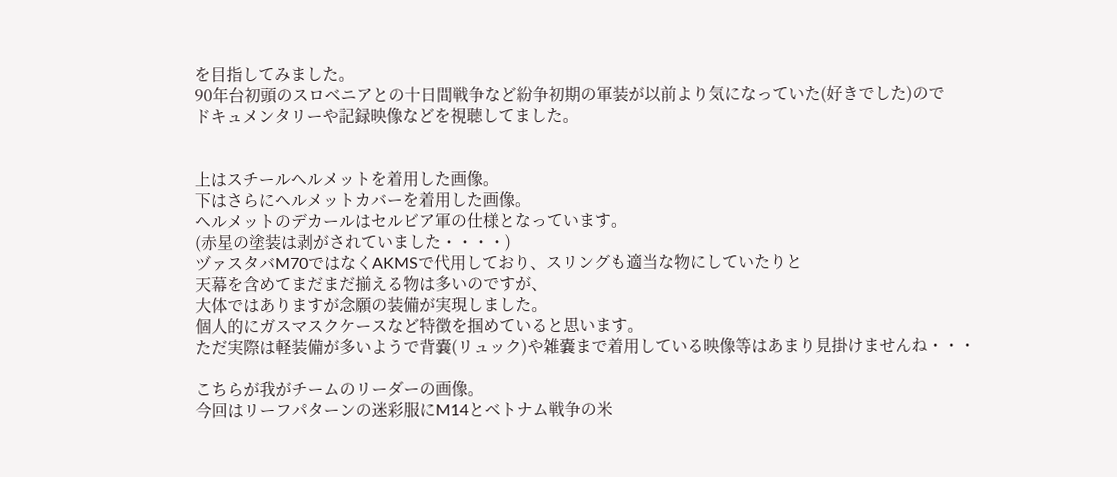を目指してみました。
90年台初頭のスロベニアとの十日間戦争など紛争初期の軍装が以前より気になっていた(好きでした)ので
ドキュメンタリーや記録映像などを視聴してました。


上はスチールヘルメットを着用した画像。
下はさらにヘルメットカバーを着用した画像。
ヘルメットのデカールはセルビア軍の仕様となっています。
(赤星の塗装は剥がされていました・・・・)
ヅァスタバM70ではなくAKMSで代用しており、スリングも適当な物にしていたりと
天幕を含めてまだまだ揃える物は多いのですが、
大体ではありますが念願の装備が実現しました。
個人的にガスマスクケースなど特徴を掴めていると思います。
ただ実際は軽装備が多いようで背嚢(リュック)や雑嚢まで着用している映像等はあまり見掛けませんね・・・

こちらが我がチームのリーダーの画像。
今回はリーフパターンの迷彩服にM14とベトナム戦争の米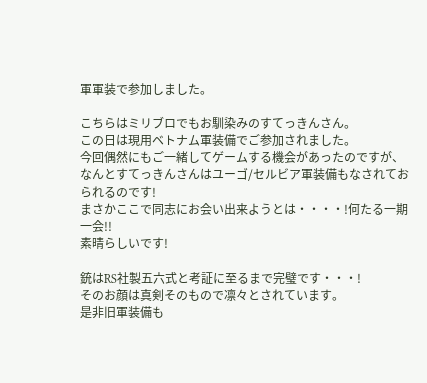軍軍装で参加しました。

こちらはミリブロでもお馴染みのすてっきんさん。
この日は現用ベトナム軍装備でご参加されました。
今回偶然にもご一緒してゲームする機会があったのですが、
なんとすてっきんさんはユーゴ/セルビア軍装備もなされておられるのです!
まさかここで同志にお会い出来ようとは・・・・!何たる一期一会!!
素晴らしいです!

銃はRS社製五六式と考証に至るまで完璧です・・・!
そのお顔は真剣そのもので凛々とされています。
是非旧軍装備も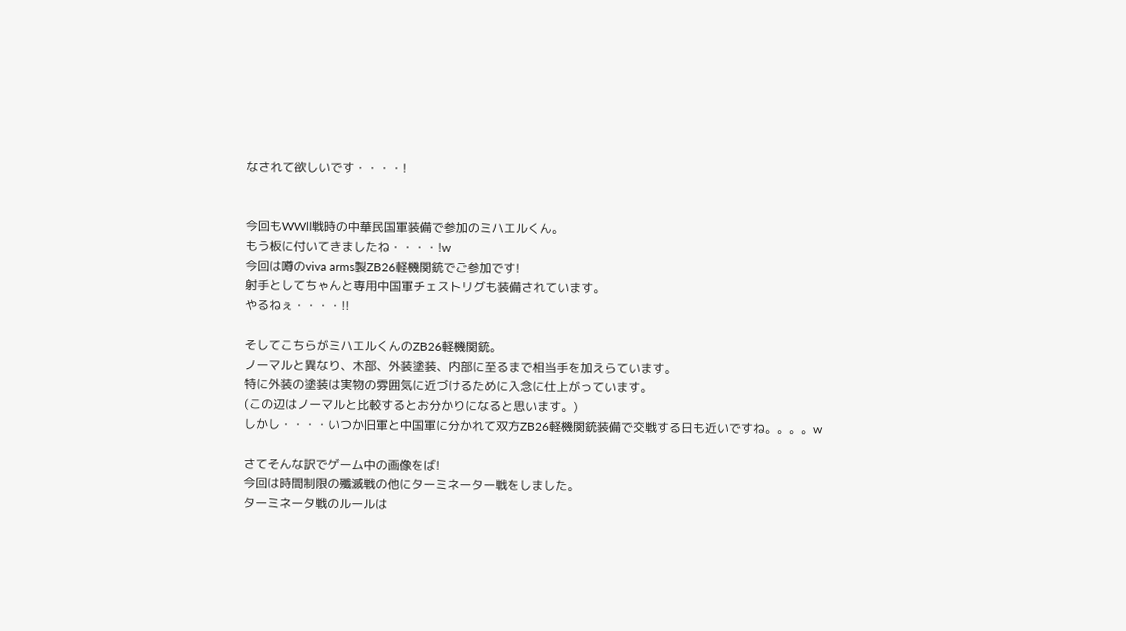なされて欲しいです・・・・!


今回もWWⅡ戦時の中華民国軍装備で参加のミハエルくん。
もう板に付いてきましたね・・・・!w
今回は噂のviva arms製ZB26軽機関銃でご参加です!
射手としてちゃんと専用中国軍チェストリグも装備されています。
やるねぇ・・・・!!

そしてこちらがミハエルくんのZB26軽機関銃。
ノーマルと異なり、木部、外装塗装、内部に至るまで相当手を加えらています。
特に外装の塗装は実物の雰囲気に近づけるために入念に仕上がっています。
(この辺はノーマルと比較するとお分かりになると思います。)
しかし・・・・いつか旧軍と中国軍に分かれて双方ZB26軽機関銃装備で交戦する日も近いですね。。。。w

さてそんな訳でゲーム中の画像をば!
今回は時間制限の殲滅戦の他にターミネーター戦をしました。
ターミネータ戦のルールは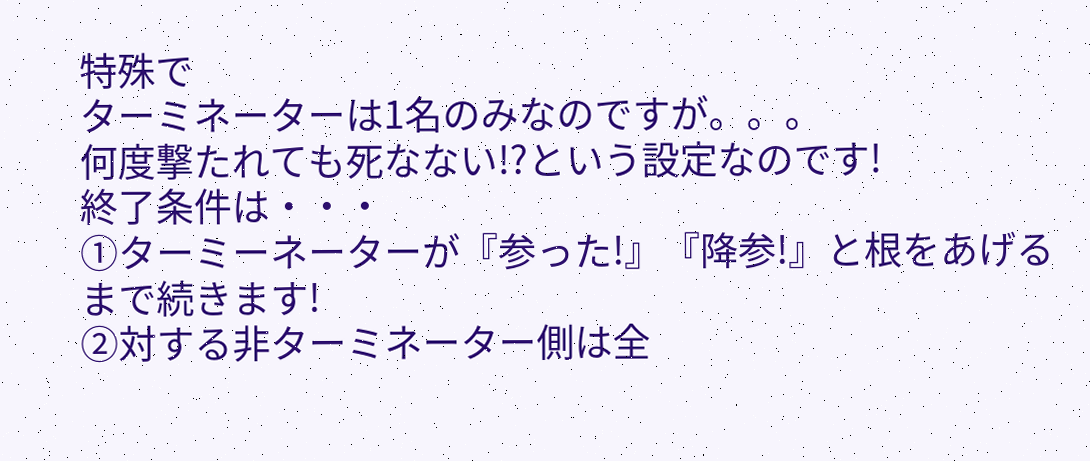特殊で
ターミネーターは1名のみなのですが。。。
何度撃たれても死なない!?という設定なのです!
終了条件は・・・
①ターミーネーターが『参った!』『降参!』と根をあげるまで続きます!
②対する非ターミネーター側は全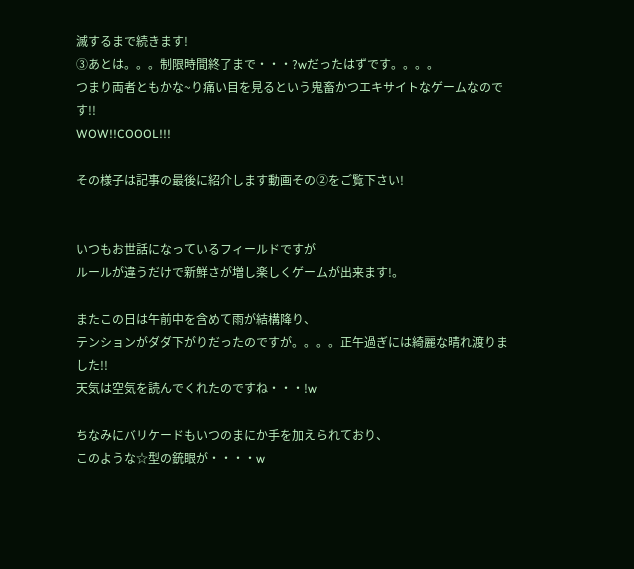滅するまで続きます!
③あとは。。。制限時間終了まで・・・?wだったはずです。。。。
つまり両者ともかな~り痛い目を見るという鬼畜かつエキサイトなゲームなのです!!
WOW!!COOOL!!!

その様子は記事の最後に紹介します動画その②をご覧下さい!


いつもお世話になっているフィールドですが
ルールが違うだけで新鮮さが増し楽しくゲームが出来ます!。

またこの日は午前中を含めて雨が結構降り、
テンションがダダ下がりだったのですが。。。。正午過ぎには綺麗な晴れ渡りました!!
天気は空気を読んでくれたのですね・・・!w

ちなみにバリケードもいつのまにか手を加えられており、
このような☆型の銃眼が・・・・w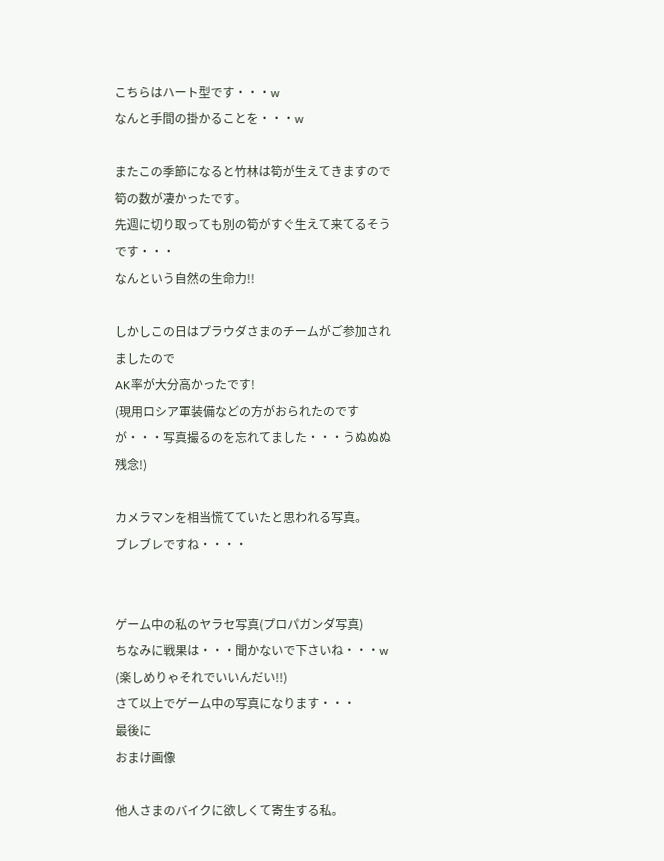こちらはハート型です・・・w
なんと手間の掛かることを・・・w

またこの季節になると竹林は筍が生えてきますので
筍の数が凄かったです。
先週に切り取っても別の筍がすぐ生えて来てるそうです・・・
なんという自然の生命力!!

しかしこの日はプラウダさまのチームがご参加されましたので
AK率が大分高かったです!
(現用ロシア軍装備などの方がおられたのですが・・・写真撮るのを忘れてました・・・うぬぬぬ残念!)

カメラマンを相当慌てていたと思われる写真。
ブレブレですね・・・・


ゲーム中の私のヤラセ写真(プロパガンダ写真)
ちなみに戦果は・・・聞かないで下さいね・・・w
(楽しめりゃそれでいいんだい!!)
さて以上でゲーム中の写真になります・・・
最後に
おまけ画像

他人さまのバイクに欲しくて寄生する私。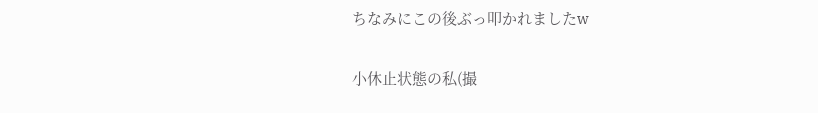ちなみにこの後ぶっ叩かれましたw

小休止状態の私(撮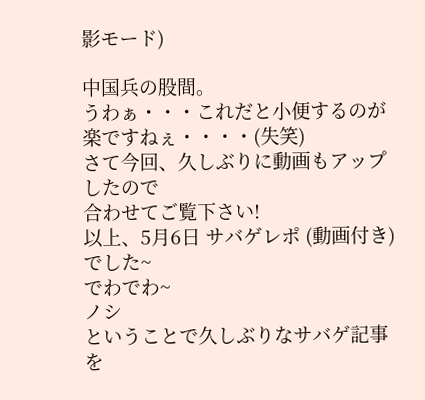影モード)

中国兵の股間。
うわぁ・・・これだと小便するのが楽ですねぇ・・・・(失笑)
さて今回、久しぶりに動画もアップしたので
合わせてご覧下さい!
以上、5月6日 サバゲレポ (動画付き)でした~
でわでわ~
ノシ
ということで久しぶりなサバゲ記事を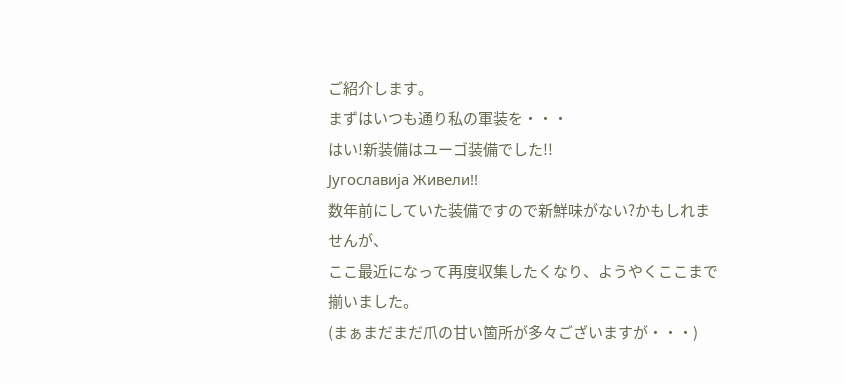ご紹介します。
まずはいつも通り私の軍装を・・・
はい!新装備はユーゴ装備でした!!
Југославија Живели!!
数年前にしていた装備ですので新鮮味がない?かもしれませんが、
ここ最近になって再度収集したくなり、ようやくここまで揃いました。
(まぁまだまだ爪の甘い箇所が多々ございますが・・・)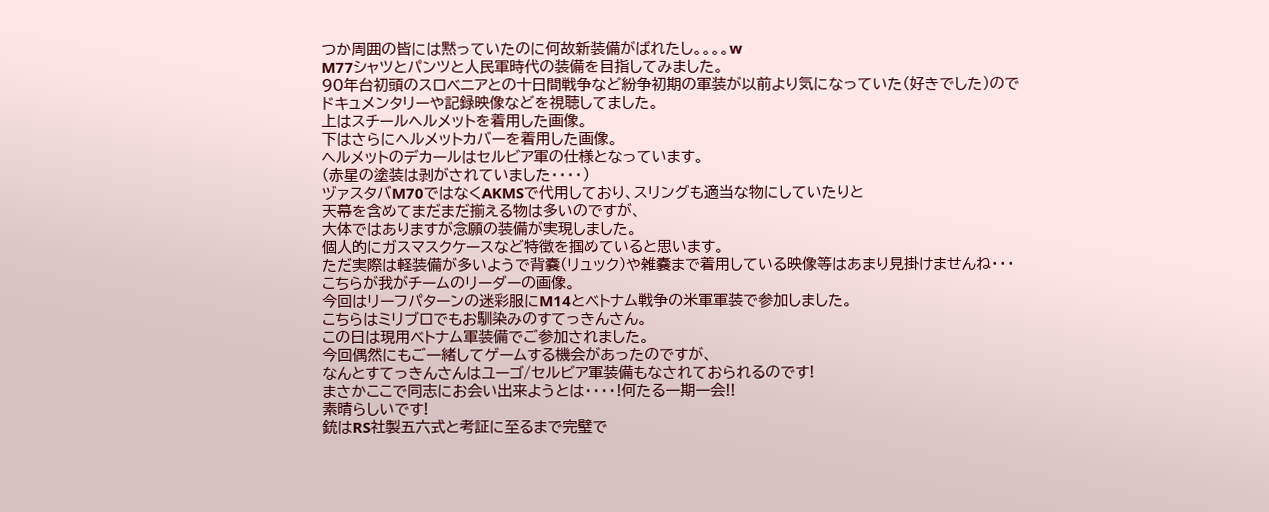つか周囲の皆には黙っていたのに何故新装備がばれたし。。。。w
M77シャツとパンツと人民軍時代の装備を目指してみました。
90年台初頭のスロベニアとの十日間戦争など紛争初期の軍装が以前より気になっていた(好きでした)ので
ドキュメンタリーや記録映像などを視聴してました。
上はスチールヘルメットを着用した画像。
下はさらにヘルメットカバーを着用した画像。
ヘルメットのデカールはセルビア軍の仕様となっています。
(赤星の塗装は剥がされていました・・・・)
ヅァスタバM70ではなくAKMSで代用しており、スリングも適当な物にしていたりと
天幕を含めてまだまだ揃える物は多いのですが、
大体ではありますが念願の装備が実現しました。
個人的にガスマスクケースなど特徴を掴めていると思います。
ただ実際は軽装備が多いようで背嚢(リュック)や雑嚢まで着用している映像等はあまり見掛けませんね・・・
こちらが我がチームのリーダーの画像。
今回はリーフパターンの迷彩服にM14とベトナム戦争の米軍軍装で参加しました。
こちらはミリブロでもお馴染みのすてっきんさん。
この日は現用ベトナム軍装備でご参加されました。
今回偶然にもご一緒してゲームする機会があったのですが、
なんとすてっきんさんはユーゴ/セルビア軍装備もなされておられるのです!
まさかここで同志にお会い出来ようとは・・・・!何たる一期一会!!
素晴らしいです!
銃はRS社製五六式と考証に至るまで完璧で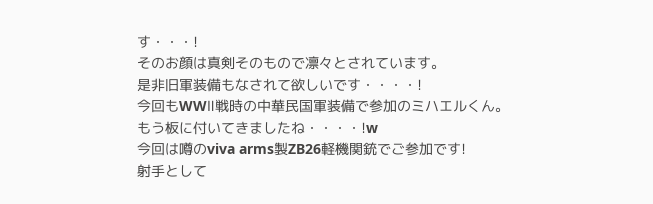す・・・!
そのお顔は真剣そのもので凛々とされています。
是非旧軍装備もなされて欲しいです・・・・!
今回もWWⅡ戦時の中華民国軍装備で参加のミハエルくん。
もう板に付いてきましたね・・・・!w
今回は噂のviva arms製ZB26軽機関銃でご参加です!
射手として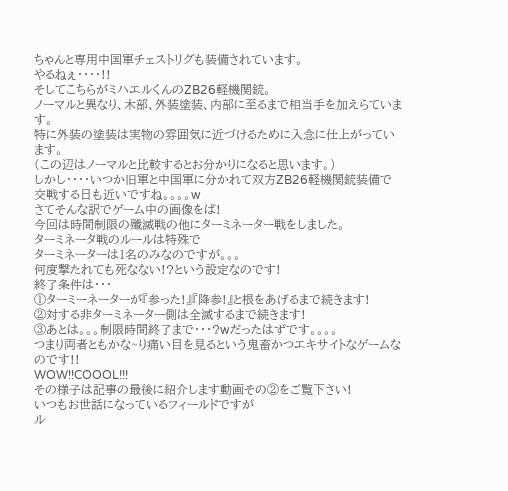ちゃんと専用中国軍チェストリグも装備されています。
やるねぇ・・・・!!
そしてこちらがミハエルくんのZB26軽機関銃。
ノーマルと異なり、木部、外装塗装、内部に至るまで相当手を加えらています。
特に外装の塗装は実物の雰囲気に近づけるために入念に仕上がっています。
(この辺はノーマルと比較するとお分かりになると思います。)
しかし・・・・いつか旧軍と中国軍に分かれて双方ZB26軽機関銃装備で交戦する日も近いですね。。。。w
さてそんな訳でゲーム中の画像をば!
今回は時間制限の殲滅戦の他にターミネーター戦をしました。
ターミネータ戦のルールは特殊で
ターミネーターは1名のみなのですが。。。
何度撃たれても死なない!?という設定なのです!
終了条件は・・・
①ターミーネーターが『参った!』『降参!』と根をあげるまで続きます!
②対する非ターミネーター側は全滅するまで続きます!
③あとは。。。制限時間終了まで・・・?wだったはずです。。。。
つまり両者ともかな~り痛い目を見るという鬼畜かつエキサイトなゲームなのです!!
WOW!!COOOL!!!
その様子は記事の最後に紹介します動画その②をご覧下さい!
いつもお世話になっているフィールドですが
ル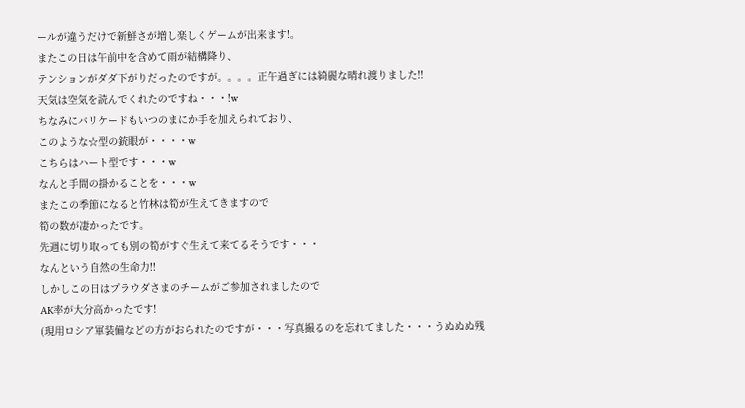ールが違うだけで新鮮さが増し楽しくゲームが出来ます!。
またこの日は午前中を含めて雨が結構降り、
テンションがダダ下がりだったのですが。。。。正午過ぎには綺麗な晴れ渡りました!!
天気は空気を読んでくれたのですね・・・!w
ちなみにバリケードもいつのまにか手を加えられており、
このような☆型の銃眼が・・・・w
こちらはハート型です・・・w
なんと手間の掛かることを・・・w
またこの季節になると竹林は筍が生えてきますので
筍の数が凄かったです。
先週に切り取っても別の筍がすぐ生えて来てるそうです・・・
なんという自然の生命力!!
しかしこの日はプラウダさまのチームがご参加されましたので
AK率が大分高かったです!
(現用ロシア軍装備などの方がおられたのですが・・・写真撮るのを忘れてました・・・うぬぬぬ残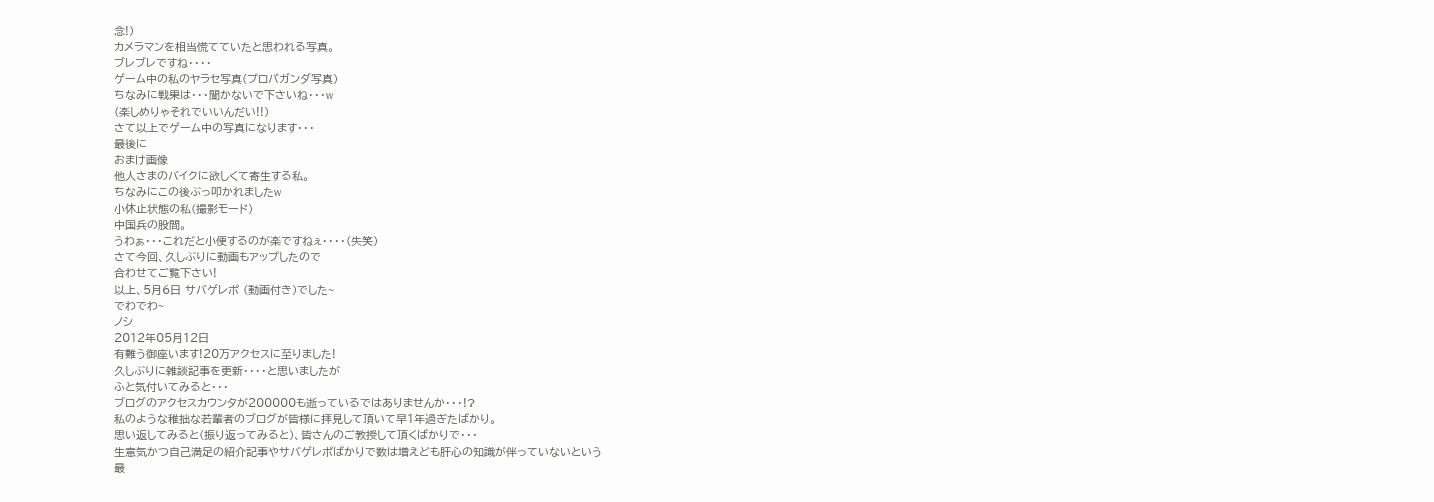念!)
カメラマンを相当慌てていたと思われる写真。
ブレブレですね・・・・
ゲーム中の私のヤラセ写真(プロパガンダ写真)
ちなみに戦果は・・・聞かないで下さいね・・・w
(楽しめりゃそれでいいんだい!!)
さて以上でゲーム中の写真になります・・・
最後に
おまけ画像
他人さまのバイクに欲しくて寄生する私。
ちなみにこの後ぶっ叩かれましたw
小休止状態の私(撮影モード)
中国兵の股間。
うわぁ・・・これだと小便するのが楽ですねぇ・・・・(失笑)
さて今回、久しぶりに動画もアップしたので
合わせてご覧下さい!
以上、5月6日 サバゲレポ (動画付き)でした~
でわでわ~
ノシ
2012年05月12日
有難う御座います!20万アクセスに至りました!
久しぶりに雑談記事を更新・・・・と思いましたが
ふと気付いてみると・・・
ブログのアクセスカウンタが200000も逝っているではありませんか・・・!?
私のような稚拙な若輩者のブログが皆様に拝見して頂いて早1年過ぎたばかり。
思い返してみると(振り返ってみると)、皆さんのご教授して頂くばかりで・・・
生意気かつ自己満足の紹介記事やサバゲレポばかりで数は増えども肝心の知識が伴っていないという
最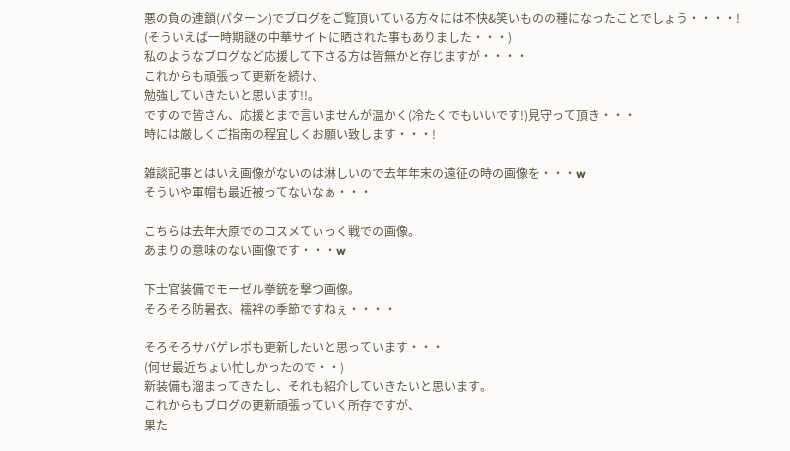悪の負の連鎖(パターン)でブログをご覧頂いている方々には不快&笑いものの種になったことでしょう・・・・!
(そういえば一時期謎の中華サイトに晒された事もありました・・・)
私のようなブログなど応援して下さる方は皆無かと存じますが・・・・
これからも頑張って更新を続け、
勉強していきたいと思います!!。
ですので皆さん、応援とまで言いませんが温かく(冷たくでもいいです!)見守って頂き・・・
時には厳しくご指南の程宜しくお願い致します・・・!

雑談記事とはいえ画像がないのは淋しいので去年年末の遠征の時の画像を・・・w
そういや軍帽も最近被ってないなぁ・・・

こちらは去年大原でのコスメてぃっく戦での画像。
あまりの意味のない画像です・・・w

下士官装備でモーゼル拳銃を撃つ画像。
そろそろ防暑衣、襦袢の季節ですねぇ・・・・

そろそろサバゲレポも更新したいと思っています・・・
(何せ最近ちょい忙しかったので・・)
新装備も溜まってきたし、それも紹介していきたいと思います。
これからもブログの更新頑張っていく所存ですが、
果た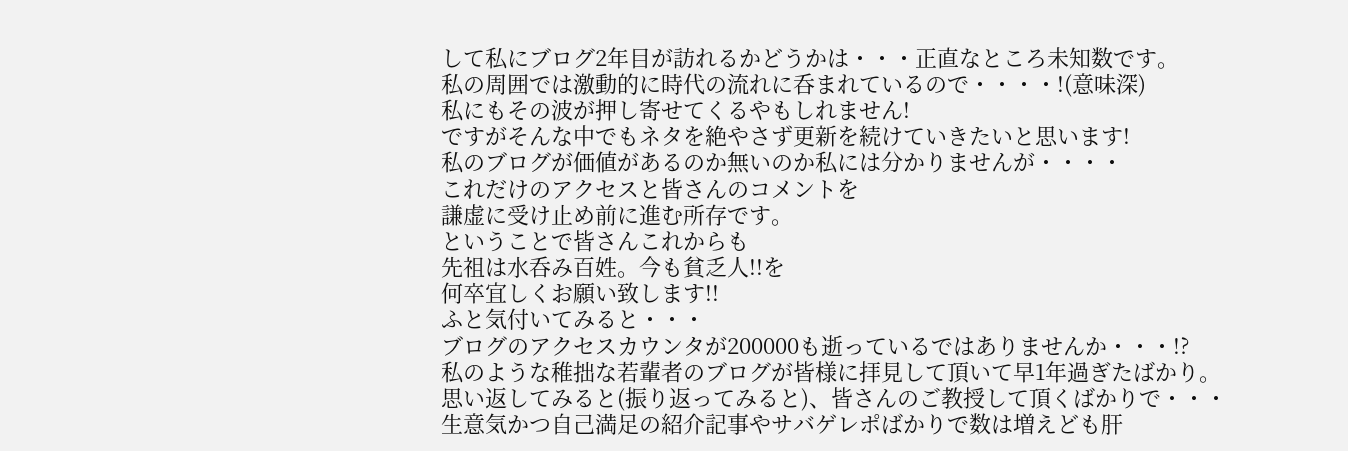して私にブログ2年目が訪れるかどうかは・・・正直なところ未知数です。
私の周囲では激動的に時代の流れに呑まれているので・・・・!(意味深)
私にもその波が押し寄せてくるやもしれません!
ですがそんな中でもネタを絶やさず更新を続けていきたいと思います!
私のブログが価値があるのか無いのか私には分かりませんが・・・・
これだけのアクセスと皆さんのコメントを
謙虚に受け止め前に進む所存です。
ということで皆さんこれからも
先祖は水呑み百姓。今も貧乏人!!を
何卒宜しくお願い致します!!
ふと気付いてみると・・・
ブログのアクセスカウンタが200000も逝っているではありませんか・・・!?
私のような稚拙な若輩者のブログが皆様に拝見して頂いて早1年過ぎたばかり。
思い返してみると(振り返ってみると)、皆さんのご教授して頂くばかりで・・・
生意気かつ自己満足の紹介記事やサバゲレポばかりで数は増えども肝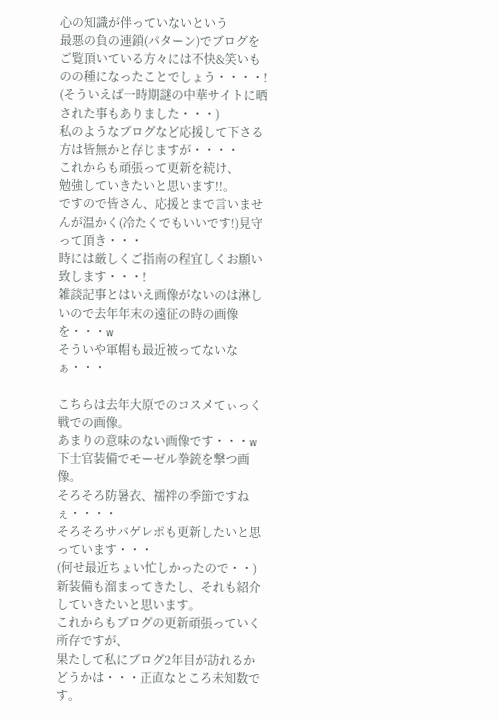心の知識が伴っていないという
最悪の負の連鎖(パターン)でブログをご覧頂いている方々には不快&笑いものの種になったことでしょう・・・・!
(そういえば一時期謎の中華サイトに晒された事もありました・・・)
私のようなブログなど応援して下さる方は皆無かと存じますが・・・・
これからも頑張って更新を続け、
勉強していきたいと思います!!。
ですので皆さん、応援とまで言いませんが温かく(冷たくでもいいです!)見守って頂き・・・
時には厳しくご指南の程宜しくお願い致します・・・!
雑談記事とはいえ画像がないのは淋しいので去年年末の遠征の時の画像を・・・w
そういや軍帽も最近被ってないなぁ・・・

こちらは去年大原でのコスメてぃっく戦での画像。
あまりの意味のない画像です・・・w
下士官装備でモーゼル拳銃を撃つ画像。
そろそろ防暑衣、襦袢の季節ですねぇ・・・・
そろそろサバゲレポも更新したいと思っています・・・
(何せ最近ちょい忙しかったので・・)
新装備も溜まってきたし、それも紹介していきたいと思います。
これからもブログの更新頑張っていく所存ですが、
果たして私にブログ2年目が訪れるかどうかは・・・正直なところ未知数です。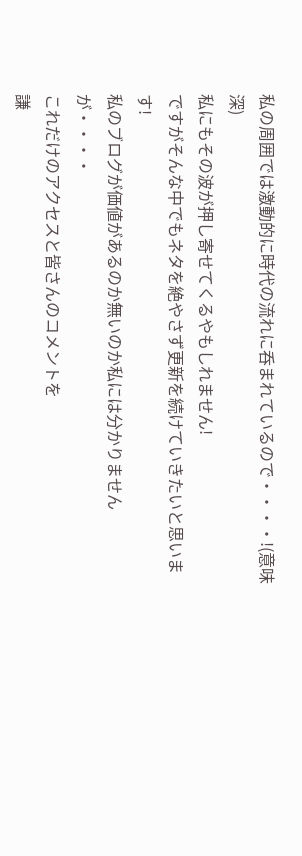私の周囲では激動的に時代の流れに呑まれているので・・・・!(意味深)
私にもその波が押し寄せてくるやもしれません!
ですがそんな中でもネタを絶やさず更新を続けていきたいと思います!
私のブログが価値があるのか無いのか私には分かりませんが・・・・
これだけのアクセスと皆さんのコメントを
謙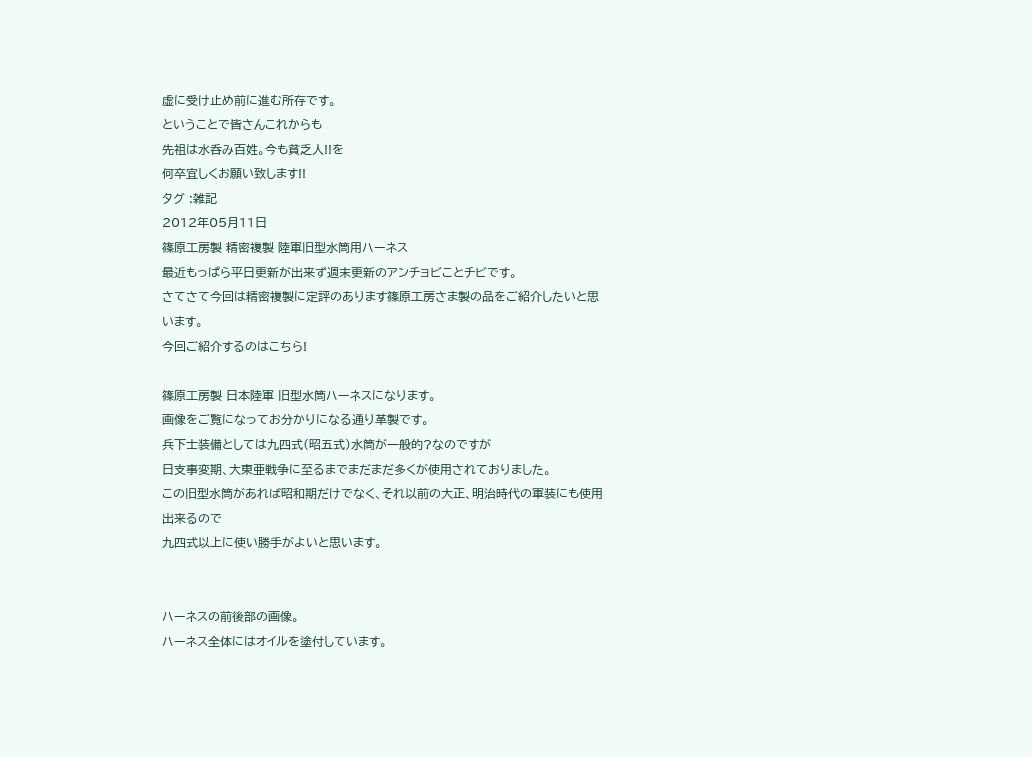虚に受け止め前に進む所存です。
ということで皆さんこれからも
先祖は水呑み百姓。今も貧乏人!!を
何卒宜しくお願い致します!!
タグ :雑記
2012年05月11日
篠原工房製 精密複製 陸軍旧型水筒用ハーネス
最近もっぱら平日更新が出来ず週末更新のアンチョビことチビです。
さてさて今回は精密複製に定評のあります篠原工房さま製の品をご紹介したいと思います。
今回ご紹介するのはこちら!

篠原工房製 日本陸軍 旧型水筒ハーネスになります。
画像をご覧になってお分かりになる通り革製です。
兵下士装備としては九四式(昭五式)水筒が一般的?なのですが
日支事変期、大東亜戦争に至るまでまだまだ多くが使用されておりました。
この旧型水筒があれば昭和期だけでなく、それ以前の大正、明治時代の軍装にも使用出来るので
九四式以上に使い勝手がよいと思います。


ハーネスの前後部の画像。
ハーネス全体にはオイルを塗付しています。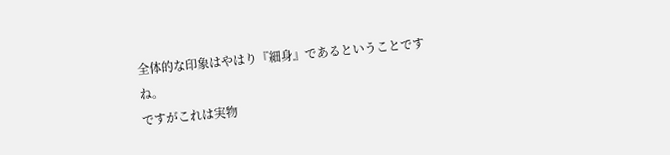全体的な印象はやはり『細身』であるということですね。
ですがこれは実物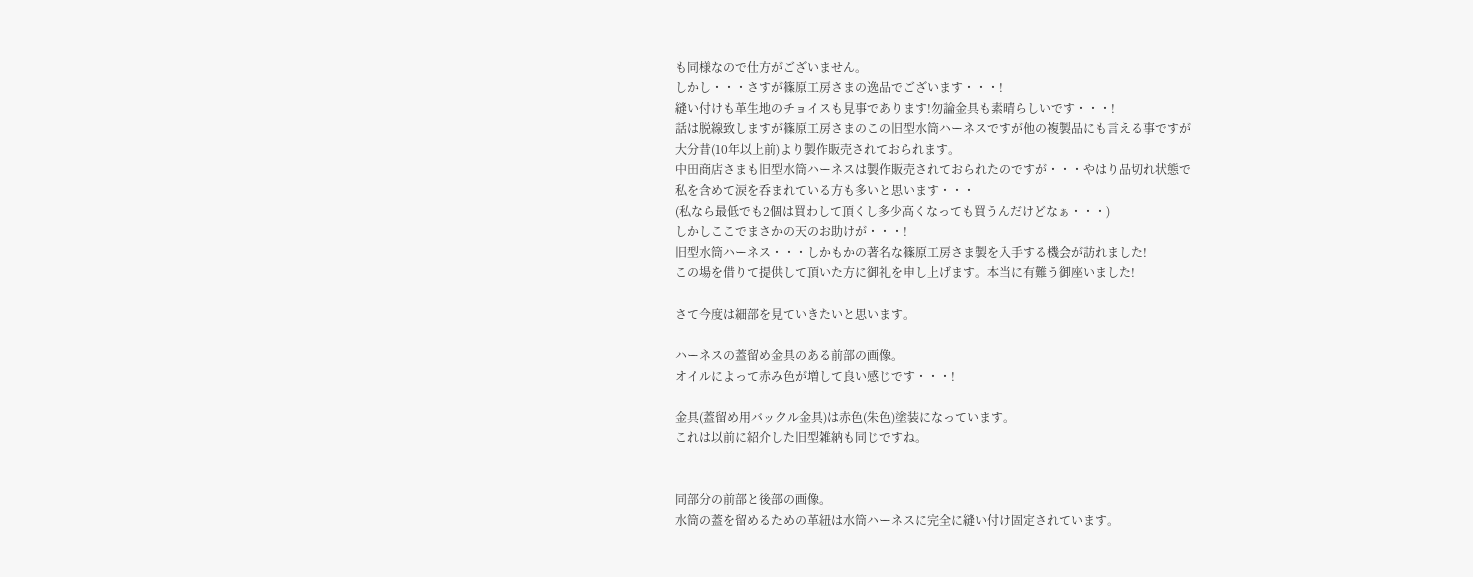も同様なので仕方がございません。
しかし・・・さすが篠原工房さまの逸品でございます・・・!
縫い付けも革生地のチョイスも見事であります!勿論金具も素晴らしいです・・・!
話は脱線致しますが篠原工房さまのこの旧型水筒ハーネスですが他の複製品にも言える事ですが
大分昔(10年以上前)より製作販売されておられます。
中田商店さまも旧型水筒ハーネスは製作販売されておられたのですが・・・やはり品切れ状態で
私を含めて涙を呑まれている方も多いと思います・・・
(私なら最低でも2個は買わして頂くし多少高くなっても買うんだけどなぁ・・・)
しかしここでまさかの天のお助けが・・・!
旧型水筒ハーネス・・・しかもかの著名な篠原工房さま製を入手する機会が訪れました!
この場を借りて提供して頂いた方に御礼を申し上げます。本当に有難う御座いました!

さて今度は細部を見ていきたいと思います。

ハーネスの蓋留め金具のある前部の画像。
オイルによって赤み色が増して良い感じです・・・!

金具(蓋留め用バックル金具)は赤色(朱色)塗装になっています。
これは以前に紹介した旧型雑納も同じですね。


同部分の前部と後部の画像。
水筒の蓋を留めるための革紐は水筒ハーネスに完全に縫い付け固定されています。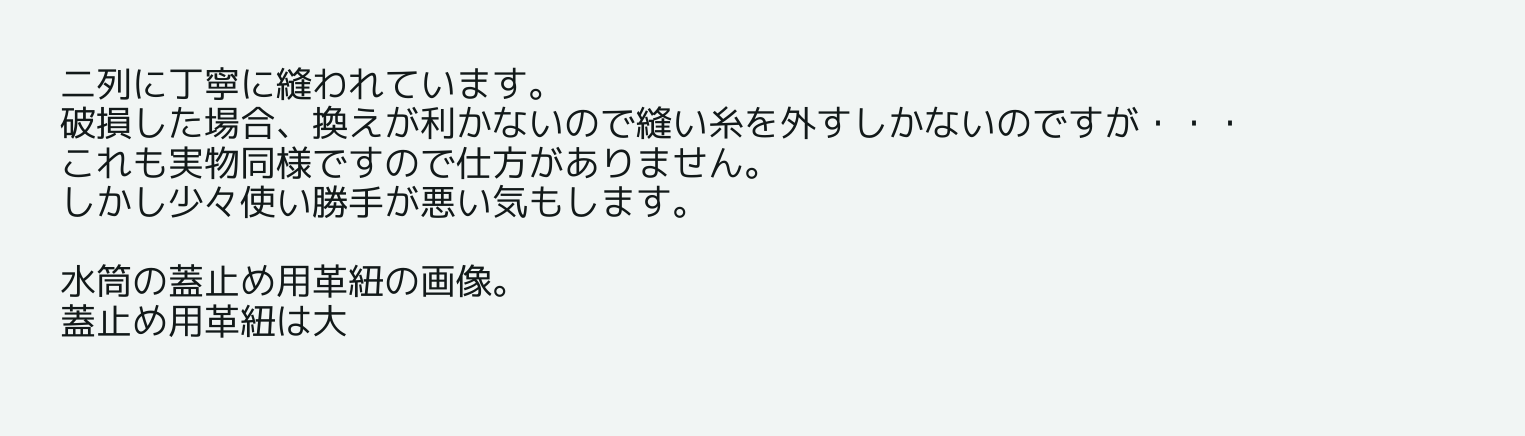二列に丁寧に縫われています。
破損した場合、換えが利かないので縫い糸を外すしかないのですが・・・
これも実物同様ですので仕方がありません。
しかし少々使い勝手が悪い気もします。

水筒の蓋止め用革紐の画像。
蓋止め用革紐は大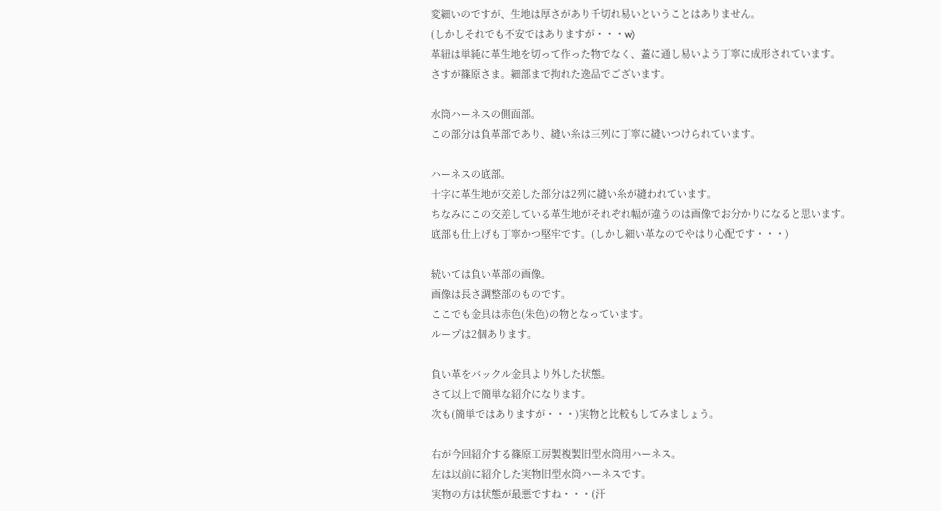変細いのですが、生地は厚さがあり千切れ易いということはありません。
(しかしそれでも不安ではありますが・・・w)
革紐は単純に革生地を切って作った物でなく、蓋に通し易いよう丁寧に成形されています。
さすが篠原さま。細部まで拘れた逸品でございます。

水筒ハーネスの側面部。
この部分は負革部であり、縫い糸は三列に丁寧に縫いつけられています。

ハーネスの底部。
十字に革生地が交差した部分は2列に縫い糸が縫われています。
ちなみにこの交差している革生地がそれぞれ幅が違うのは画像でお分かりになると思います。
底部も仕上げも丁寧かつ堅牢です。(しかし細い革なのでやはり心配です・・・)

続いては負い革部の画像。
画像は長さ調整部のものです。
ここでも金具は赤色(朱色)の物となっています。
ループは2個あります。

負い革をバックル金具より外した状態。
さて以上で簡単な紹介になります。
次も(簡単ではありますが・・・)実物と比較もしてみましょう。

右が今回紹介する篠原工房製複製旧型水筒用ハーネス。
左は以前に紹介した実物旧型水筒ハーネスです。
実物の方は状態が最悪ですね・・・(汗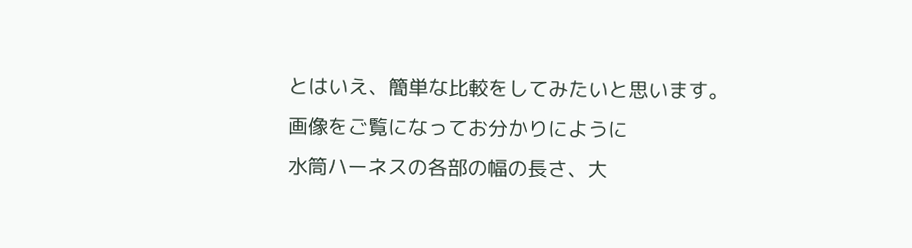とはいえ、簡単な比較をしてみたいと思います。
画像をご覧になってお分かりにように
水筒ハーネスの各部の幅の長さ、大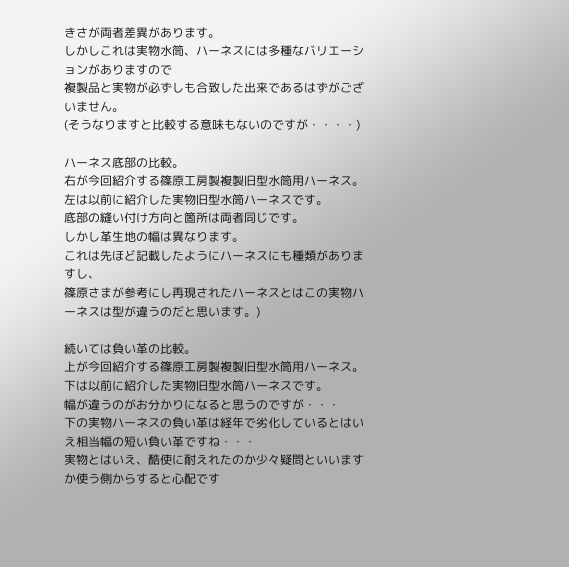きさが両者差異があります。
しかしこれは実物水筒、ハーネスには多種なバリエーションがありますので
複製品と実物が必ずしも合致した出来であるはずがございません。
(そうなりますと比較する意味もないのですが・・・・)

ハーネス底部の比較。
右が今回紹介する篠原工房製複製旧型水筒用ハーネス。
左は以前に紹介した実物旧型水筒ハーネスです。
底部の縫い付け方向と箇所は両者同じです。
しかし革生地の幅は異なります。
これは先ほど記載したようにハーネスにも種類がありますし、
篠原さまが参考にし再現されたハーネスとはこの実物ハーネスは型が違うのだと思います。)

続いては負い革の比較。
上が今回紹介する篠原工房製複製旧型水筒用ハーネス。
下は以前に紹介した実物旧型水筒ハーネスです。
幅が違うのがお分かりになると思うのですが・・・
下の実物ハーネスの負い革は経年で劣化しているとはいえ相当幅の短い負い革ですね・・・
実物とはいえ、酷使に耐えれたのか少々疑問といいますか使う側からすると心配です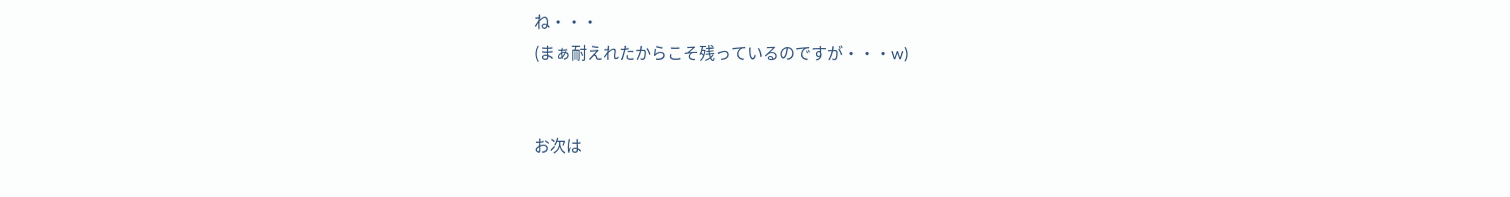ね・・・
(まぁ耐えれたからこそ残っているのですが・・・w)


お次は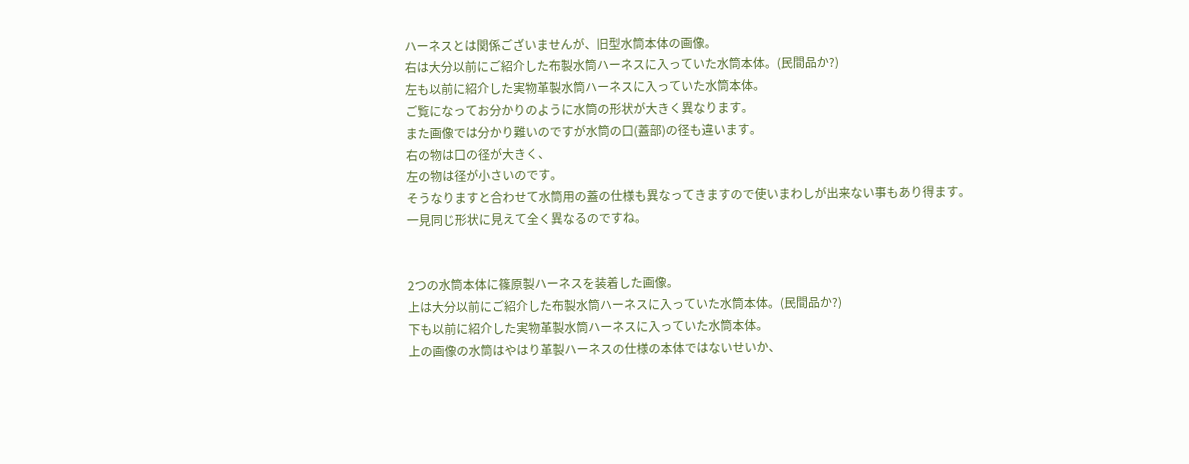ハーネスとは関係ございませんが、旧型水筒本体の画像。
右は大分以前にご紹介した布製水筒ハーネスに入っていた水筒本体。(民間品か?)
左も以前に紹介した実物革製水筒ハーネスに入っていた水筒本体。
ご覧になってお分かりのように水筒の形状が大きく異なります。
また画像では分かり難いのですが水筒の口(蓋部)の径も違います。
右の物は口の径が大きく、
左の物は径が小さいのです。
そうなりますと合わせて水筒用の蓋の仕様も異なってきますので使いまわしが出来ない事もあり得ます。
一見同じ形状に見えて全く異なるのですね。


2つの水筒本体に篠原製ハーネスを装着した画像。
上は大分以前にご紹介した布製水筒ハーネスに入っていた水筒本体。(民間品か?)
下も以前に紹介した実物革製水筒ハーネスに入っていた水筒本体。
上の画像の水筒はやはり革製ハーネスの仕様の本体ではないせいか、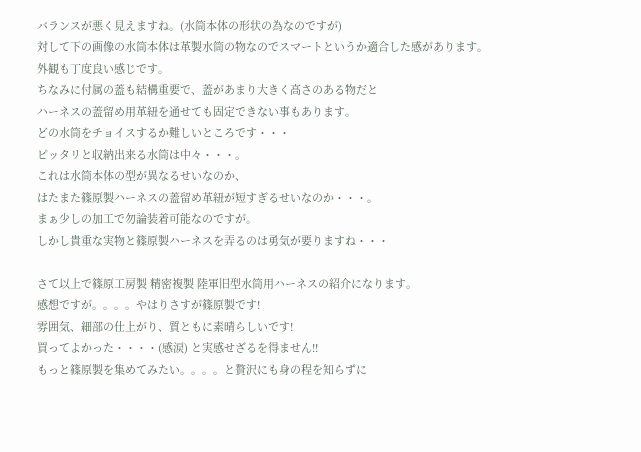バランスが悪く見えますね。(水筒本体の形状の為なのですが)
対して下の画像の水筒本体は革製水筒の物なのでスマートというか適合した感があります。
外観も丁度良い感じです。
ちなみに付属の蓋も結構重要で、蓋があまり大きく高さのある物だと
ハーネスの蓋留め用革紐を通せても固定できない事もあります。
どの水筒をチョイスするか難しいところです・・・
ピッタリと収納出来る水筒は中々・・・。
これは水筒本体の型が異なるせいなのか、
はたまた篠原製ハーネスの蓋留め革紐が短すぎるせいなのか・・・。
まぁ少しの加工で勿論装着可能なのですが。
しかし貴重な実物と篠原製ハーネスを弄るのは勇気が要りますね・・・

さて以上で篠原工房製 精密複製 陸軍旧型水筒用ハーネスの紹介になります。
感想ですが。。。。やはりさすが篠原製です!
雰囲気、細部の仕上がり、質ともに素晴らしいです!
買ってよかった・・・・(感涙) と実感せざるを得ません!!
もっと篠原製を集めてみたい。。。。と贅沢にも身の程を知らずに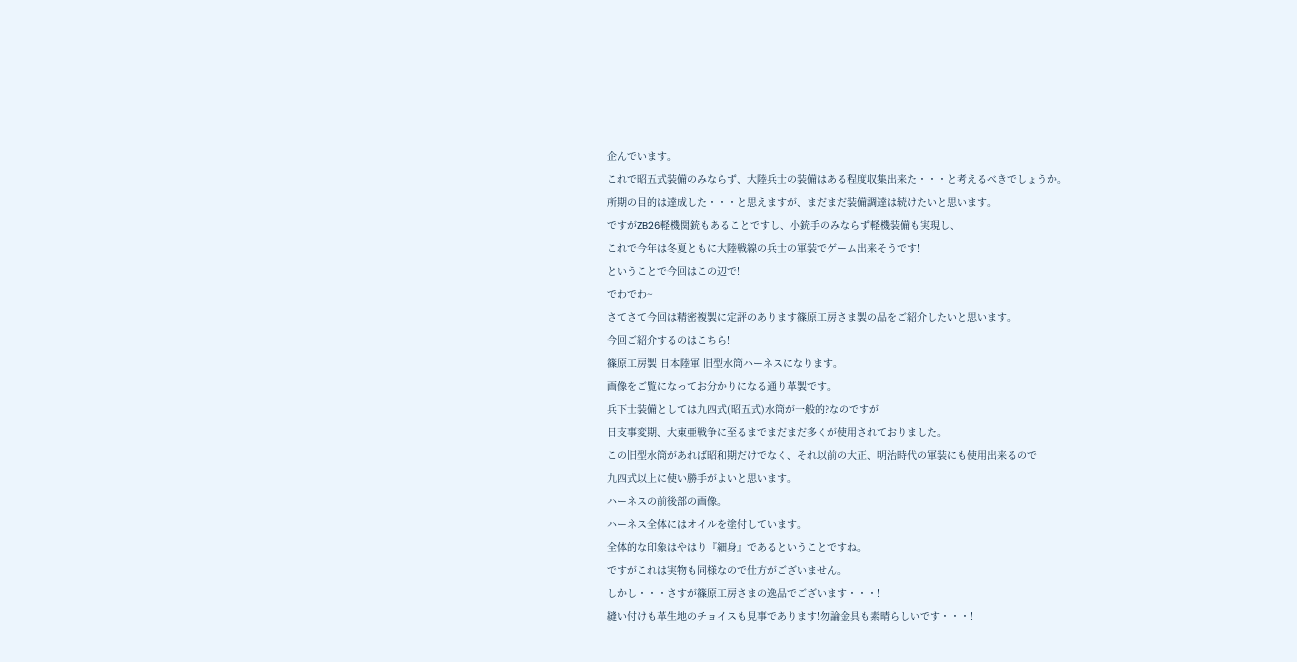企んでいます。
これで昭五式装備のみならず、大陸兵士の装備はある程度収集出来た・・・と考えるべきでしょうか。
所期の目的は達成した・・・と思えますが、まだまだ装備調達は続けたいと思います。
ですがZB26軽機関銃もあることですし、小銃手のみならず軽機装備も実現し、
これで今年は冬夏ともに大陸戦線の兵士の軍装でゲーム出来そうです!
ということで今回はこの辺で!
でわでわ~
さてさて今回は精密複製に定評のあります篠原工房さま製の品をご紹介したいと思います。
今回ご紹介するのはこちら!
篠原工房製 日本陸軍 旧型水筒ハーネスになります。
画像をご覧になってお分かりになる通り革製です。
兵下士装備としては九四式(昭五式)水筒が一般的?なのですが
日支事変期、大東亜戦争に至るまでまだまだ多くが使用されておりました。
この旧型水筒があれば昭和期だけでなく、それ以前の大正、明治時代の軍装にも使用出来るので
九四式以上に使い勝手がよいと思います。
ハーネスの前後部の画像。
ハーネス全体にはオイルを塗付しています。
全体的な印象はやはり『細身』であるということですね。
ですがこれは実物も同様なので仕方がございません。
しかし・・・さすが篠原工房さまの逸品でございます・・・!
縫い付けも革生地のチョイスも見事であります!勿論金具も素晴らしいです・・・!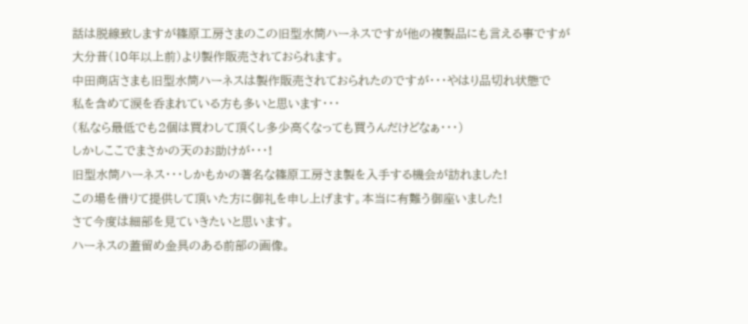話は脱線致しますが篠原工房さまのこの旧型水筒ハーネスですが他の複製品にも言える事ですが
大分昔(10年以上前)より製作販売されておられます。
中田商店さまも旧型水筒ハーネスは製作販売されておられたのですが・・・やはり品切れ状態で
私を含めて涙を呑まれている方も多いと思います・・・
(私なら最低でも2個は買わして頂くし多少高くなっても買うんだけどなぁ・・・)
しかしここでまさかの天のお助けが・・・!
旧型水筒ハーネス・・・しかもかの著名な篠原工房さま製を入手する機会が訪れました!
この場を借りて提供して頂いた方に御礼を申し上げます。本当に有難う御座いました!
さて今度は細部を見ていきたいと思います。
ハーネスの蓋留め金具のある前部の画像。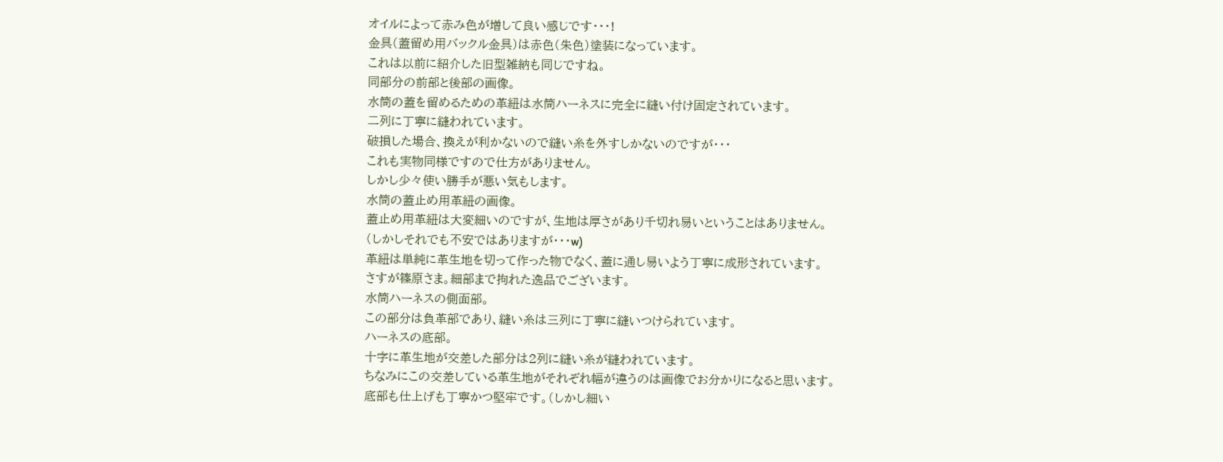オイルによって赤み色が増して良い感じです・・・!
金具(蓋留め用バックル金具)は赤色(朱色)塗装になっています。
これは以前に紹介した旧型雑納も同じですね。
同部分の前部と後部の画像。
水筒の蓋を留めるための革紐は水筒ハーネスに完全に縫い付け固定されています。
二列に丁寧に縫われています。
破損した場合、換えが利かないので縫い糸を外すしかないのですが・・・
これも実物同様ですので仕方がありません。
しかし少々使い勝手が悪い気もします。
水筒の蓋止め用革紐の画像。
蓋止め用革紐は大変細いのですが、生地は厚さがあり千切れ易いということはありません。
(しかしそれでも不安ではありますが・・・w)
革紐は単純に革生地を切って作った物でなく、蓋に通し易いよう丁寧に成形されています。
さすが篠原さま。細部まで拘れた逸品でございます。
水筒ハーネスの側面部。
この部分は負革部であり、縫い糸は三列に丁寧に縫いつけられています。
ハーネスの底部。
十字に革生地が交差した部分は2列に縫い糸が縫われています。
ちなみにこの交差している革生地がそれぞれ幅が違うのは画像でお分かりになると思います。
底部も仕上げも丁寧かつ堅牢です。(しかし細い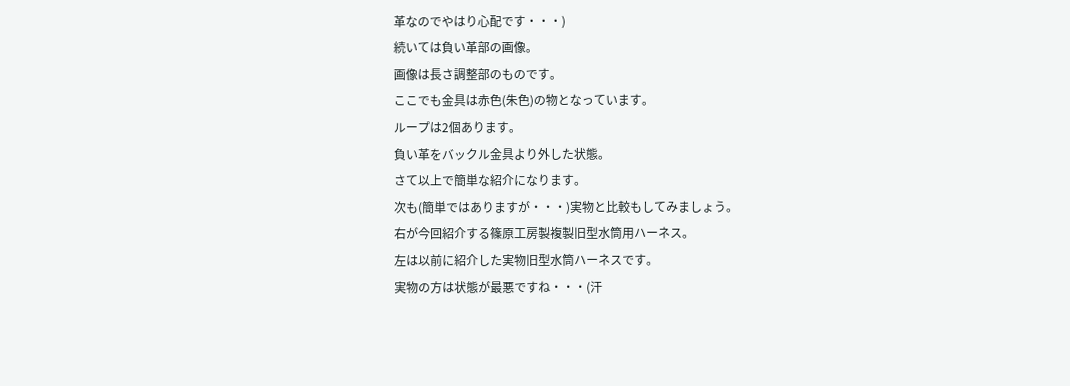革なのでやはり心配です・・・)
続いては負い革部の画像。
画像は長さ調整部のものです。
ここでも金具は赤色(朱色)の物となっています。
ループは2個あります。
負い革をバックル金具より外した状態。
さて以上で簡単な紹介になります。
次も(簡単ではありますが・・・)実物と比較もしてみましょう。
右が今回紹介する篠原工房製複製旧型水筒用ハーネス。
左は以前に紹介した実物旧型水筒ハーネスです。
実物の方は状態が最悪ですね・・・(汗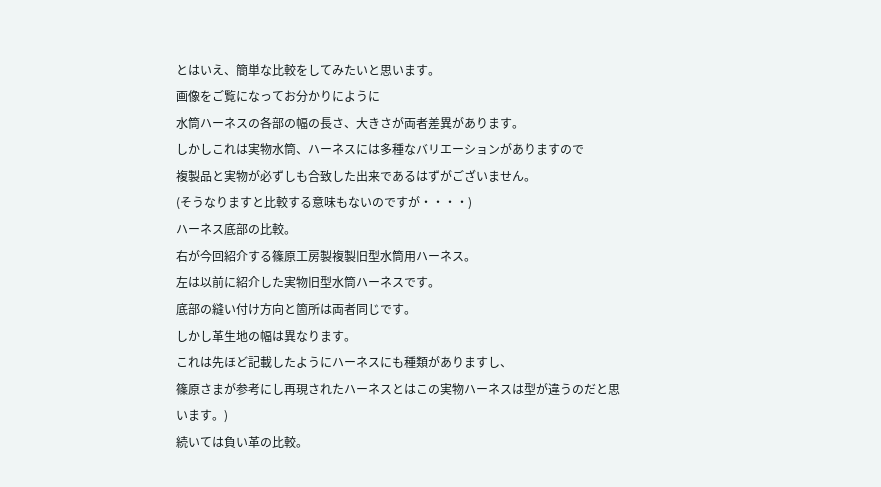とはいえ、簡単な比較をしてみたいと思います。
画像をご覧になってお分かりにように
水筒ハーネスの各部の幅の長さ、大きさが両者差異があります。
しかしこれは実物水筒、ハーネスには多種なバリエーションがありますので
複製品と実物が必ずしも合致した出来であるはずがございません。
(そうなりますと比較する意味もないのですが・・・・)
ハーネス底部の比較。
右が今回紹介する篠原工房製複製旧型水筒用ハーネス。
左は以前に紹介した実物旧型水筒ハーネスです。
底部の縫い付け方向と箇所は両者同じです。
しかし革生地の幅は異なります。
これは先ほど記載したようにハーネスにも種類がありますし、
篠原さまが参考にし再現されたハーネスとはこの実物ハーネスは型が違うのだと思います。)
続いては負い革の比較。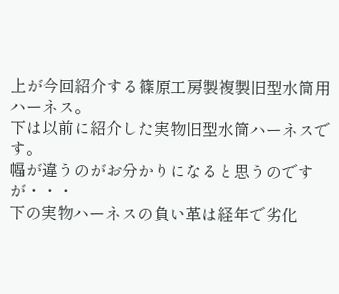上が今回紹介する篠原工房製複製旧型水筒用ハーネス。
下は以前に紹介した実物旧型水筒ハーネスです。
幅が違うのがお分かりになると思うのですが・・・
下の実物ハーネスの負い革は経年で劣化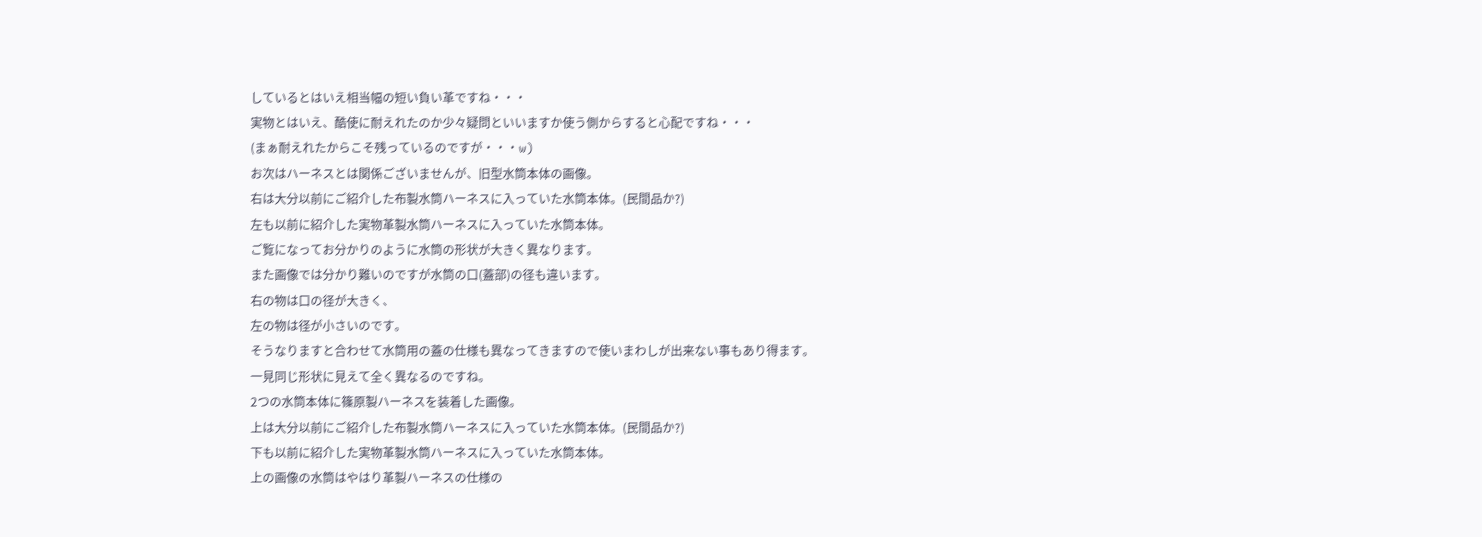しているとはいえ相当幅の短い負い革ですね・・・
実物とはいえ、酷使に耐えれたのか少々疑問といいますか使う側からすると心配ですね・・・
(まぁ耐えれたからこそ残っているのですが・・・w)
お次はハーネスとは関係ございませんが、旧型水筒本体の画像。
右は大分以前にご紹介した布製水筒ハーネスに入っていた水筒本体。(民間品か?)
左も以前に紹介した実物革製水筒ハーネスに入っていた水筒本体。
ご覧になってお分かりのように水筒の形状が大きく異なります。
また画像では分かり難いのですが水筒の口(蓋部)の径も違います。
右の物は口の径が大きく、
左の物は径が小さいのです。
そうなりますと合わせて水筒用の蓋の仕様も異なってきますので使いまわしが出来ない事もあり得ます。
一見同じ形状に見えて全く異なるのですね。
2つの水筒本体に篠原製ハーネスを装着した画像。
上は大分以前にご紹介した布製水筒ハーネスに入っていた水筒本体。(民間品か?)
下も以前に紹介した実物革製水筒ハーネスに入っていた水筒本体。
上の画像の水筒はやはり革製ハーネスの仕様の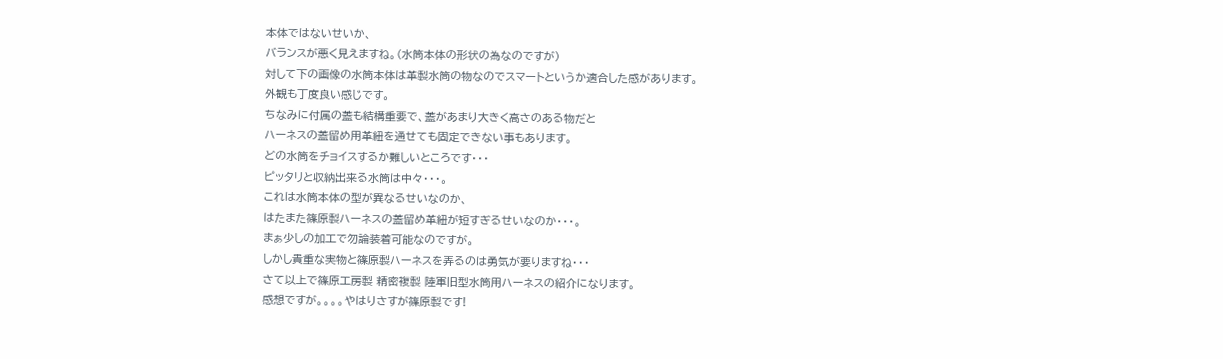本体ではないせいか、
バランスが悪く見えますね。(水筒本体の形状の為なのですが)
対して下の画像の水筒本体は革製水筒の物なのでスマートというか適合した感があります。
外観も丁度良い感じです。
ちなみに付属の蓋も結構重要で、蓋があまり大きく高さのある物だと
ハーネスの蓋留め用革紐を通せても固定できない事もあります。
どの水筒をチョイスするか難しいところです・・・
ピッタリと収納出来る水筒は中々・・・。
これは水筒本体の型が異なるせいなのか、
はたまた篠原製ハーネスの蓋留め革紐が短すぎるせいなのか・・・。
まぁ少しの加工で勿論装着可能なのですが。
しかし貴重な実物と篠原製ハーネスを弄るのは勇気が要りますね・・・
さて以上で篠原工房製 精密複製 陸軍旧型水筒用ハーネスの紹介になります。
感想ですが。。。。やはりさすが篠原製です!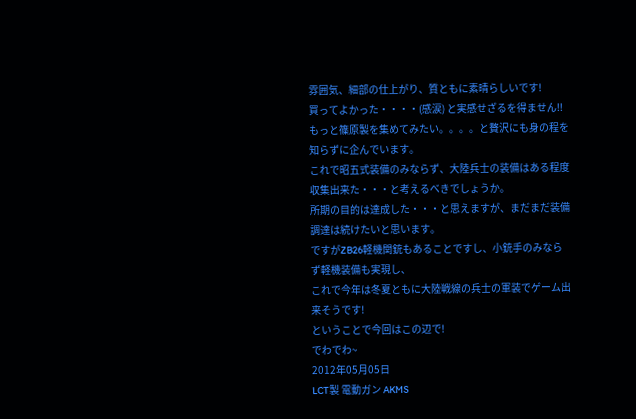雰囲気、細部の仕上がり、質ともに素晴らしいです!
買ってよかった・・・・(感涙) と実感せざるを得ません!!
もっと篠原製を集めてみたい。。。。と贅沢にも身の程を知らずに企んでいます。
これで昭五式装備のみならず、大陸兵士の装備はある程度収集出来た・・・と考えるべきでしょうか。
所期の目的は達成した・・・と思えますが、まだまだ装備調達は続けたいと思います。
ですがZB26軽機関銃もあることですし、小銃手のみならず軽機装備も実現し、
これで今年は冬夏ともに大陸戦線の兵士の軍装でゲーム出来そうです!
ということで今回はこの辺で!
でわでわ~
2012年05月05日
LCT製 電動ガン AKMS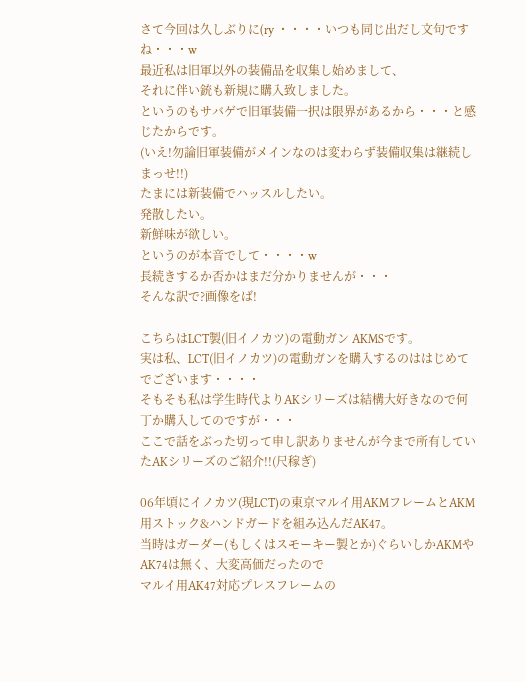さて今回は久しぶりに(ry ・・・・いつも同じ出だし文句ですね・・・w
最近私は旧軍以外の装備品を収集し始めまして、
それに伴い銃も新規に購入致しました。
というのもサバゲで旧軍装備一択は限界があるから・・・と感じたからです。
(いえ!勿論旧軍装備がメインなのは変わらず装備収集は継続しまっせ!!)
たまには新装備でハッスルしたい。
発散したい。
新鮮味が欲しい。
というのが本音でして・・・・w
長続きするか否かはまだ分かりませんが・・・
そんな訳で?画像をば!

こちらはLCT製(旧イノカツ)の電動ガン AKMSです。
実は私、LCT(旧イノカツ)の電動ガンを購入するのははじめてでございます・・・・
そもそも私は学生時代よりAKシリーズは結構大好きなので何丁か購入してのですが・・・
ここで話をぶった切って申し訳ありませんが今まで所有していたAKシリーズのご紹介!!(尺稼ぎ)

06年頃にイノカツ(現LCT)の東京マルイ用AKMフレームとAKM用ストック&ハンドガードを組み込んだAK47。
当時はガーダー(もしくはスモーキー製とか)ぐらいしかAKMやAK74は無く、大変高価だったので
マルイ用AK47対応プレスフレームの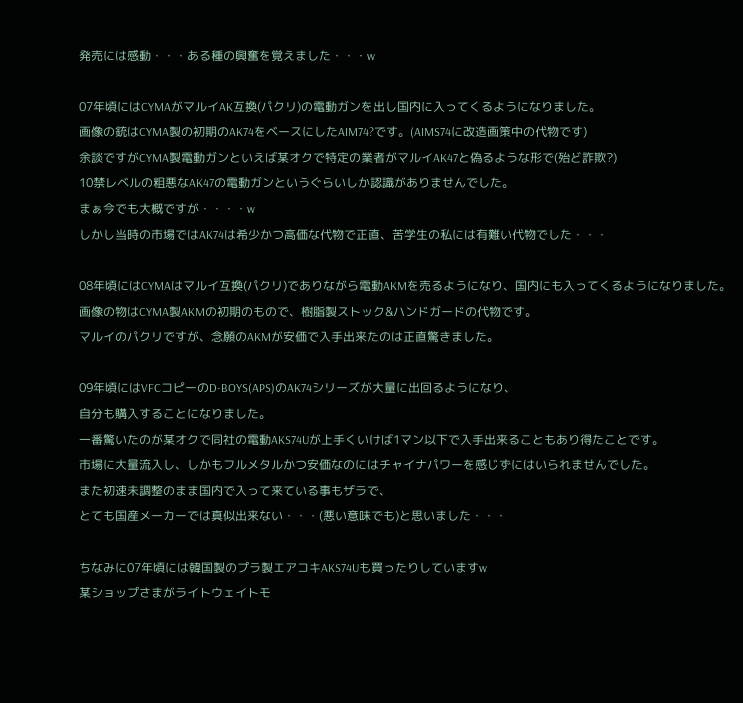発売には感動・・・ある種の興奮を覚えました・・・w

07年頃にはCYMAがマルイAK互換(パクリ)の電動ガンを出し国内に入ってくるようになりました。
画像の銃はCYMA製の初期のAK74をベースにしたAIM74?です。(AIMS74に改造画策中の代物です)
余談ですがCYMA製電動ガンといえば某オクで特定の業者がマルイAK47と偽るような形で(殆ど詐欺?)
10禁レベルの粗悪なAK47の電動ガンというぐらいしか認識がありませんでした。
まぁ今でも大概ですが・・・・w
しかし当時の市場ではAK74は希少かつ高価な代物で正直、苦学生の私には有難い代物でした・・・

08年頃にはCYMAはマルイ互換(パクリ)でありながら電動AKMを売るようになり、国内にも入ってくるようになりました。
画像の物はCYMA製AKMの初期のもので、樹脂製ストック&ハンドガードの代物です。
マルイのパクリですが、念願のAKMが安価で入手出来たのは正直驚きました。

09年頃にはVFCコピーのD-BOYS(APS)のAK74シリーズが大量に出回るようになり、
自分も購入することになりました。
一番驚いたのが某オクで同社の電動AKS74Uが上手くいけば1マン以下で入手出来ることもあり得たことです。
市場に大量流入し、しかもフルメタルかつ安価なのにはチャイナパワーを感じずにはいられませんでした。
また初速未調整のまま国内で入って来ている事もザラで、
とても国産メーカーでは真似出来ない・・・(悪い意味でも)と思いました・・・

ちなみに07年頃には韓国製のプラ製エアコキAKS74Uも買ったりしていますw
某ショップさまがライトウェイトモ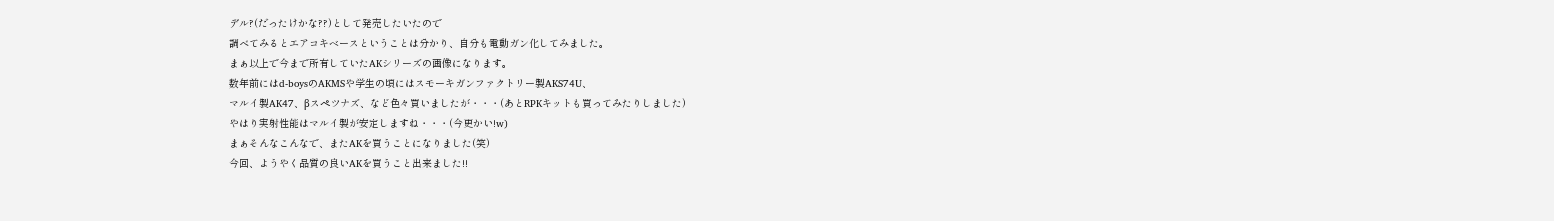デル?(だったけかな??)として発売したいたので
調べてみるとエアコキベースということは分かり、自分も電動ガン化してみました。
まぁ以上で今まで所有していたAKシリーズの画像になります。
数年前にはd-boysのAKMSや学生の頃にはスモーキガンファクトリー製AKS74U、
マルイ製AK47、βスペツナズ、など色々買いましたが・・・(あとRPKキットも買ってみたりしました)
やはり実射性能はマルイ製が安定しますね・・・(今更かい!w)
まぁそんなこんなで、またAKを買うことになりました(笑)
今回、ようやく品質の良いAKを買うこと出来ました!!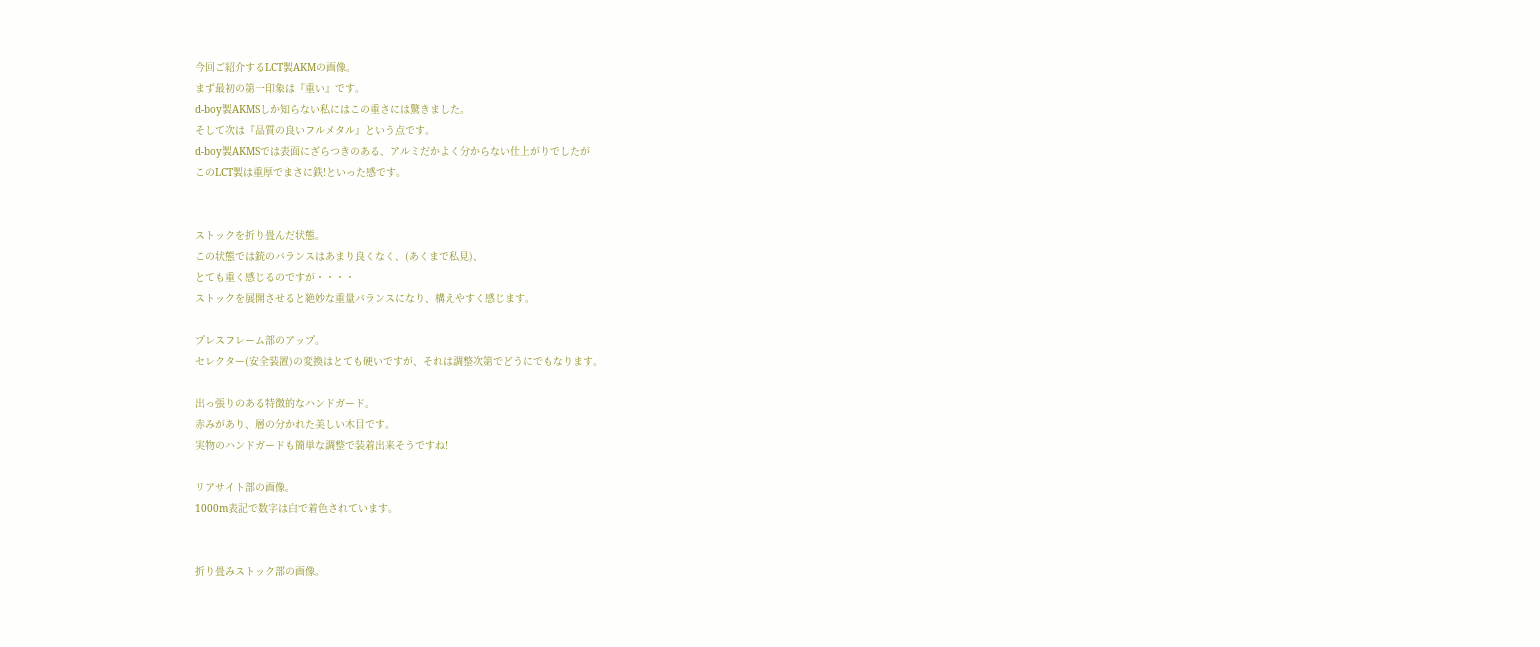今回ご紹介するLCT製AKMの画像。
まず最初の第一印象は『重い』です。
d-boy製AKMSしか知らない私にはこの重さには驚きました。
そして次は『品質の良いフルメタル』という点です。
d-boy製AKMSでは表面にざらつきのある、アルミだかよく分からない仕上がりでしたが
このLCT製は重厚でまさに鉄!といった感です。


ストックを折り畳んだ状態。
この状態では銃のバランスはあまり良くなく、(あくまで私見)、
とても重く感じるのですが・・・・
ストックを展開させると絶妙な重量バランスになり、構えやすく感じます。

プレスフレーム部のアップ。
セレクター(安全装置)の変換はとても硬いですが、それは調整次第でどうにでもなります。

出っ張りのある特徴的なハンドガード。
赤みがあり、層の分かれた美しい木目です。
実物のハンドガードも簡単な調整で装着出来そうですね!

リアサイト部の画像。
1000m表記で数字は白で着色されています。


折り畳みストック部の画像。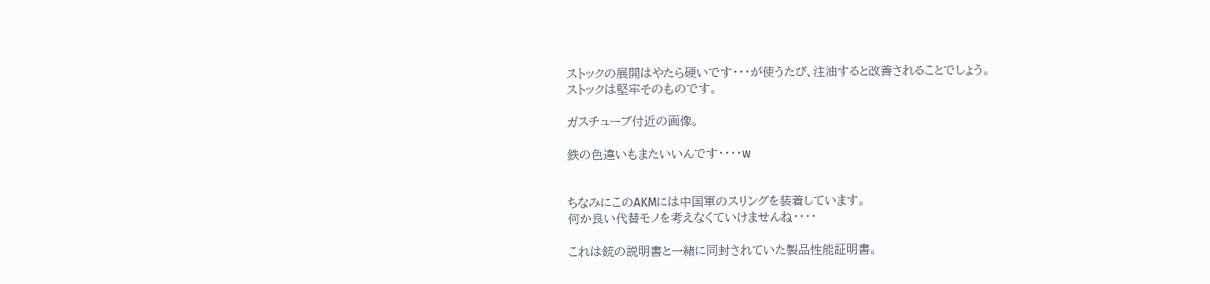ストックの展開はやたら硬いです・・・が使うたび、注油すると改善されることでしょう。
ストックは堅牢そのものです。

ガスチューブ付近の画像。

鉄の色違いもまたいいんです・・・・w


ちなみにこのAKMには中国軍のスリングを装着しています。
何か良い代替モノを考えなくていけませんね・・・・

これは銃の説明書と一緒に同封されていた製品性能証明書。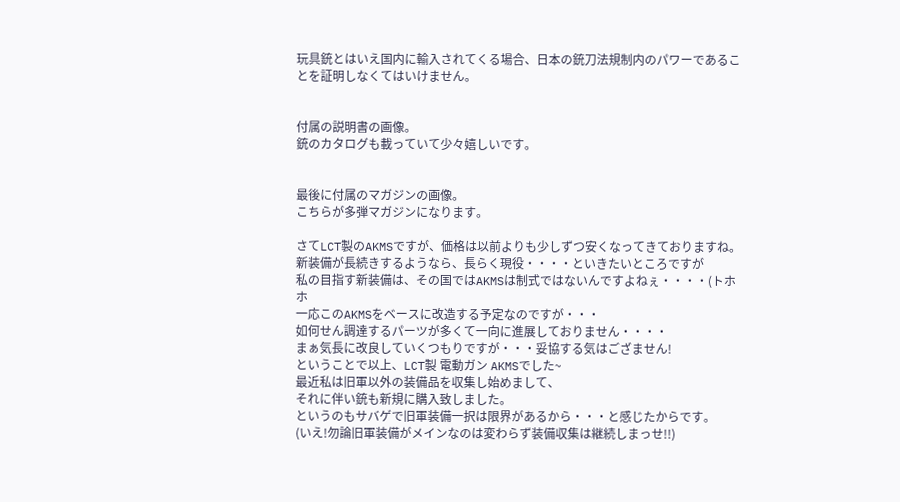玩具銃とはいえ国内に輸入されてくる場合、日本の銃刀法規制内のパワーであることを証明しなくてはいけません。


付属の説明書の画像。
銃のカタログも載っていて少々嬉しいです。


最後に付属のマガジンの画像。
こちらが多弾マガジンになります。

さてLCT製のAKMSですが、価格は以前よりも少しずつ安くなってきておりますね。
新装備が長続きするようなら、長らく現役・・・・といきたいところですが
私の目指す新装備は、その国ではAKMSは制式ではないんですよねぇ・・・・(トホホ
一応このAKMSをベースに改造する予定なのですが・・・
如何せん調達するパーツが多くて一向に進展しておりません・・・・
まぁ気長に改良していくつもりですが・・・妥協する気はござません!
ということで以上、LCT製 電動ガン AKMSでした~
最近私は旧軍以外の装備品を収集し始めまして、
それに伴い銃も新規に購入致しました。
というのもサバゲで旧軍装備一択は限界があるから・・・と感じたからです。
(いえ!勿論旧軍装備がメインなのは変わらず装備収集は継続しまっせ!!)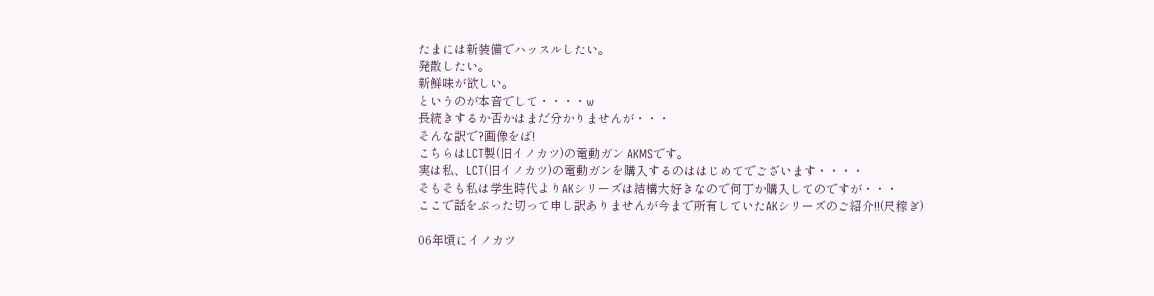たまには新装備でハッスルしたい。
発散したい。
新鮮味が欲しい。
というのが本音でして・・・・w
長続きするか否かはまだ分かりませんが・・・
そんな訳で?画像をば!
こちらはLCT製(旧イノカツ)の電動ガン AKMSです。
実は私、LCT(旧イノカツ)の電動ガンを購入するのははじめてでございます・・・・
そもそも私は学生時代よりAKシリーズは結構大好きなので何丁か購入してのですが・・・
ここで話をぶった切って申し訳ありませんが今まで所有していたAKシリーズのご紹介!!(尺稼ぎ)

06年頃にイノカツ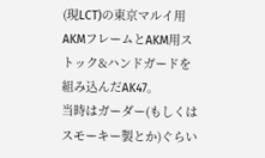(現LCT)の東京マルイ用AKMフレームとAKM用ストック&ハンドガードを組み込んだAK47。
当時はガーダー(もしくはスモーキー製とか)ぐらい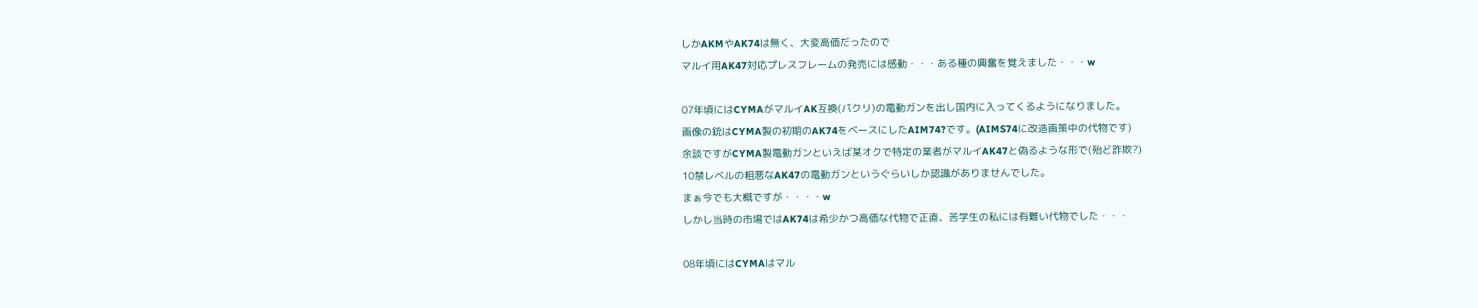しかAKMやAK74は無く、大変高価だったので
マルイ用AK47対応プレスフレームの発売には感動・・・ある種の興奮を覚えました・・・w

07年頃にはCYMAがマルイAK互換(パクリ)の電動ガンを出し国内に入ってくるようになりました。
画像の銃はCYMA製の初期のAK74をベースにしたAIM74?です。(AIMS74に改造画策中の代物です)
余談ですがCYMA製電動ガンといえば某オクで特定の業者がマルイAK47と偽るような形で(殆ど詐欺?)
10禁レベルの粗悪なAK47の電動ガンというぐらいしか認識がありませんでした。
まぁ今でも大概ですが・・・・w
しかし当時の市場ではAK74は希少かつ高価な代物で正直、苦学生の私には有難い代物でした・・・

08年頃にはCYMAはマル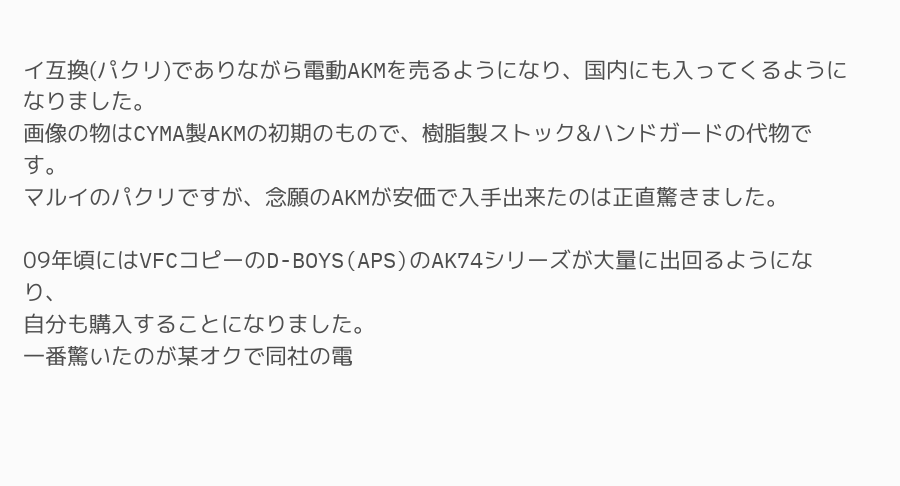イ互換(パクリ)でありながら電動AKMを売るようになり、国内にも入ってくるようになりました。
画像の物はCYMA製AKMの初期のもので、樹脂製ストック&ハンドガードの代物です。
マルイのパクリですが、念願のAKMが安価で入手出来たのは正直驚きました。

09年頃にはVFCコピーのD-BOYS(APS)のAK74シリーズが大量に出回るようになり、
自分も購入することになりました。
一番驚いたのが某オクで同社の電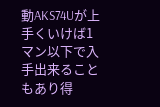動AKS74Uが上手くいけば1マン以下で入手出来ることもあり得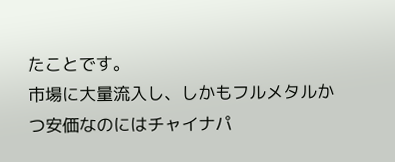たことです。
市場に大量流入し、しかもフルメタルかつ安価なのにはチャイナパ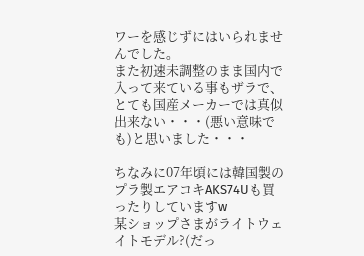ワーを感じずにはいられませんでした。
また初速未調整のまま国内で入って来ている事もザラで、
とても国産メーカーでは真似出来ない・・・(悪い意味でも)と思いました・・・

ちなみに07年頃には韓国製のプラ製エアコキAKS74Uも買ったりしていますw
某ショップさまがライトウェイトモデル?(だっ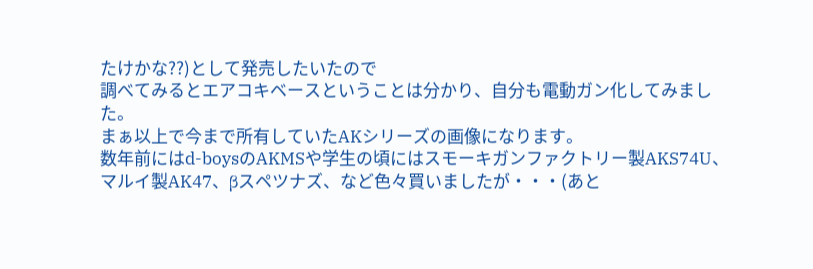たけかな??)として発売したいたので
調べてみるとエアコキベースということは分かり、自分も電動ガン化してみました。
まぁ以上で今まで所有していたAKシリーズの画像になります。
数年前にはd-boysのAKMSや学生の頃にはスモーキガンファクトリー製AKS74U、
マルイ製AK47、βスペツナズ、など色々買いましたが・・・(あと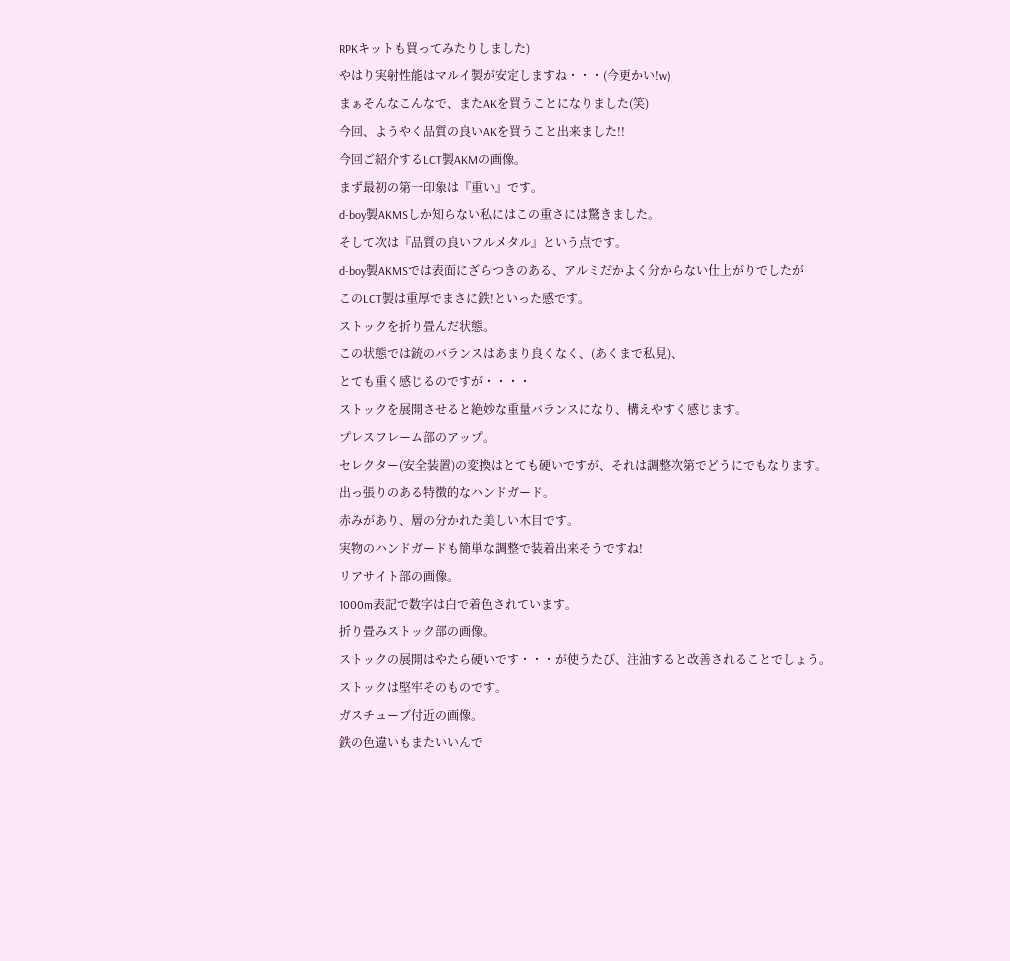RPKキットも買ってみたりしました)
やはり実射性能はマルイ製が安定しますね・・・(今更かい!w)
まぁそんなこんなで、またAKを買うことになりました(笑)
今回、ようやく品質の良いAKを買うこと出来ました!!
今回ご紹介するLCT製AKMの画像。
まず最初の第一印象は『重い』です。
d-boy製AKMSしか知らない私にはこの重さには驚きました。
そして次は『品質の良いフルメタル』という点です。
d-boy製AKMSでは表面にざらつきのある、アルミだかよく分からない仕上がりでしたが
このLCT製は重厚でまさに鉄!といった感です。
ストックを折り畳んだ状態。
この状態では銃のバランスはあまり良くなく、(あくまで私見)、
とても重く感じるのですが・・・・
ストックを展開させると絶妙な重量バランスになり、構えやすく感じます。
プレスフレーム部のアップ。
セレクター(安全装置)の変換はとても硬いですが、それは調整次第でどうにでもなります。
出っ張りのある特徴的なハンドガード。
赤みがあり、層の分かれた美しい木目です。
実物のハンドガードも簡単な調整で装着出来そうですね!
リアサイト部の画像。
1000m表記で数字は白で着色されています。
折り畳みストック部の画像。
ストックの展開はやたら硬いです・・・が使うたび、注油すると改善されることでしょう。
ストックは堅牢そのものです。
ガスチューブ付近の画像。
鉄の色違いもまたいいんで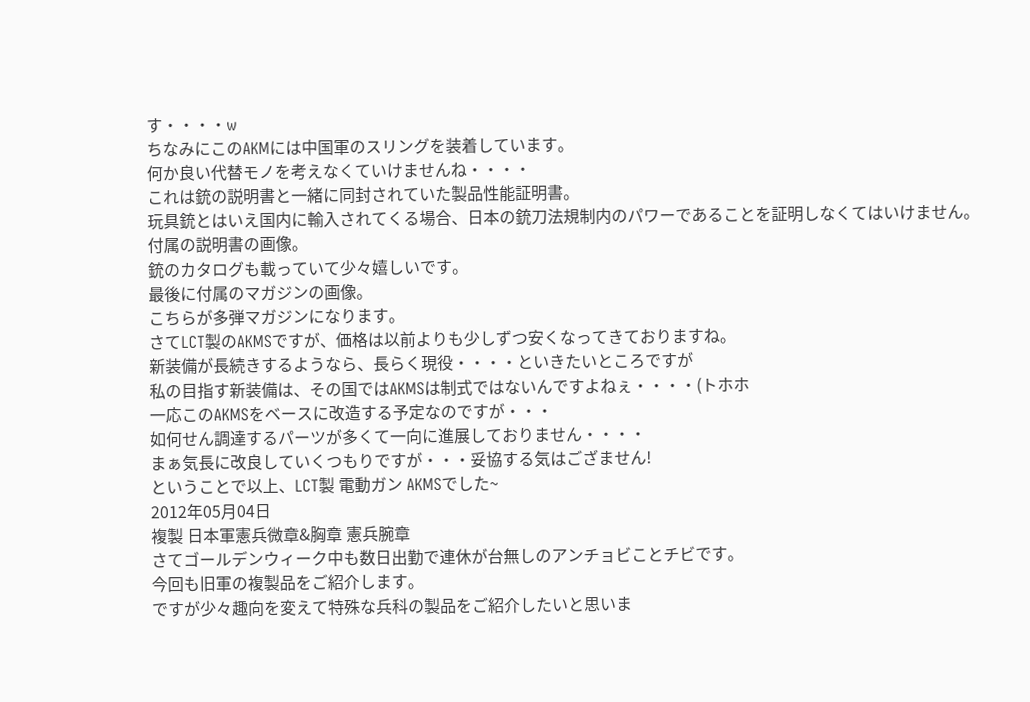す・・・・w
ちなみにこのAKMには中国軍のスリングを装着しています。
何か良い代替モノを考えなくていけませんね・・・・
これは銃の説明書と一緒に同封されていた製品性能証明書。
玩具銃とはいえ国内に輸入されてくる場合、日本の銃刀法規制内のパワーであることを証明しなくてはいけません。
付属の説明書の画像。
銃のカタログも載っていて少々嬉しいです。
最後に付属のマガジンの画像。
こちらが多弾マガジンになります。
さてLCT製のAKMSですが、価格は以前よりも少しずつ安くなってきておりますね。
新装備が長続きするようなら、長らく現役・・・・といきたいところですが
私の目指す新装備は、その国ではAKMSは制式ではないんですよねぇ・・・・(トホホ
一応このAKMSをベースに改造する予定なのですが・・・
如何せん調達するパーツが多くて一向に進展しておりません・・・・
まぁ気長に改良していくつもりですが・・・妥協する気はござません!
ということで以上、LCT製 電動ガン AKMSでした~
2012年05月04日
複製 日本軍憲兵微章&胸章 憲兵腕章
さてゴールデンウィーク中も数日出勤で連休が台無しのアンチョビことチビです。
今回も旧軍の複製品をご紹介します。
ですが少々趣向を変えて特殊な兵科の製品をご紹介したいと思いま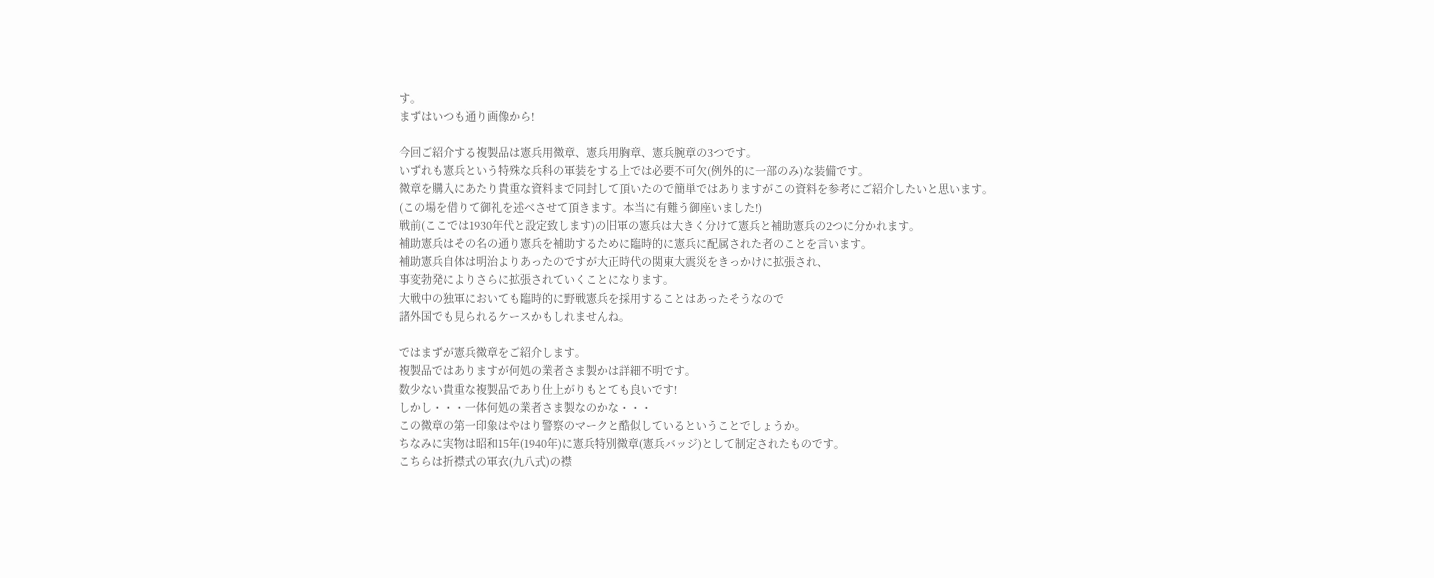す。
まずはいつも通り画像から!

今回ご紹介する複製品は憲兵用微章、憲兵用胸章、憲兵腕章の3つです。
いずれも憲兵という特殊な兵科の軍装をする上では必要不可欠(例外的に一部のみ)な装備です。
微章を購入にあたり貴重な資料まで同封して頂いたので簡単ではありますがこの資料を参考にご紹介したいと思います。
(この場を借りて御礼を述べさせて頂きます。本当に有難う御座いました!)
戦前(ここでは1930年代と設定致します)の旧軍の憲兵は大きく分けて憲兵と補助憲兵の2つに分かれます。
補助憲兵はその名の通り憲兵を補助するために臨時的に憲兵に配属された者のことを言います。
補助憲兵自体は明治よりあったのですが大正時代の関東大震災をきっかけに拡張され、
事変勃発によりさらに拡張されていくことになります。
大戦中の独軍においても臨時的に野戦憲兵を採用することはあったそうなので
諸外国でも見られるケースかもしれませんね。

ではまずが憲兵微章をご紹介します。
複製品ではありますが何処の業者さま製かは詳細不明です。
数少ない貴重な複製品であり仕上がりもとても良いです!
しかし・・・一体何処の業者さま製なのかな・・・
この微章の第一印象はやはり警察のマークと酷似しているということでしょうか。
ちなみに実物は昭和15年(1940年)に憲兵特別微章(憲兵バッジ)として制定されたものです。
こちらは折襟式の軍衣(九八式)の襟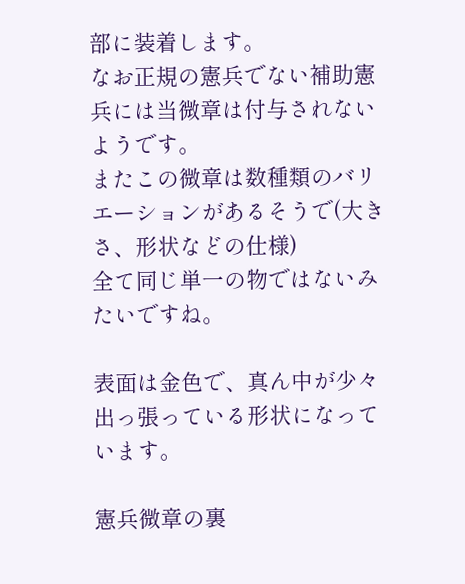部に装着します。
なお正規の憲兵でない補助憲兵には当微章は付与されないようです。
またこの微章は数種類のバリエーションがあるそうで(大きさ、形状などの仕様)
全て同じ単一の物ではないみたいですね。

表面は金色で、真ん中が少々出っ張っている形状になっています。

憲兵微章の裏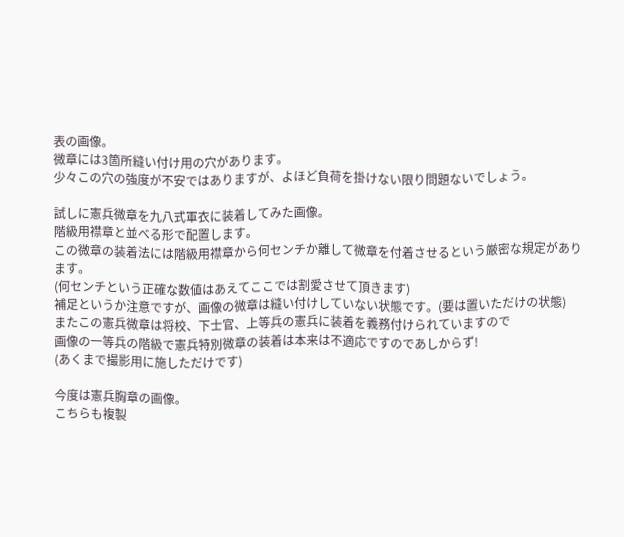表の画像。
微章には3箇所縫い付け用の穴があります。
少々この穴の強度が不安ではありますが、よほど負荷を掛けない限り問題ないでしょう。

試しに憲兵微章を九八式軍衣に装着してみた画像。
階級用襟章と並べる形で配置します。
この微章の装着法には階級用襟章から何センチか離して微章を付着させるという厳密な規定があります。
(何センチという正確な数値はあえてここでは割愛させて頂きます)
補足というか注意ですが、画像の微章は縫い付けしていない状態です。(要は置いただけの状態)
またこの憲兵微章は将校、下士官、上等兵の憲兵に装着を義務付けられていますので
画像の一等兵の階級で憲兵特別微章の装着は本来は不適応ですのであしからず!
(あくまで撮影用に施しただけです)

今度は憲兵胸章の画像。
こちらも複製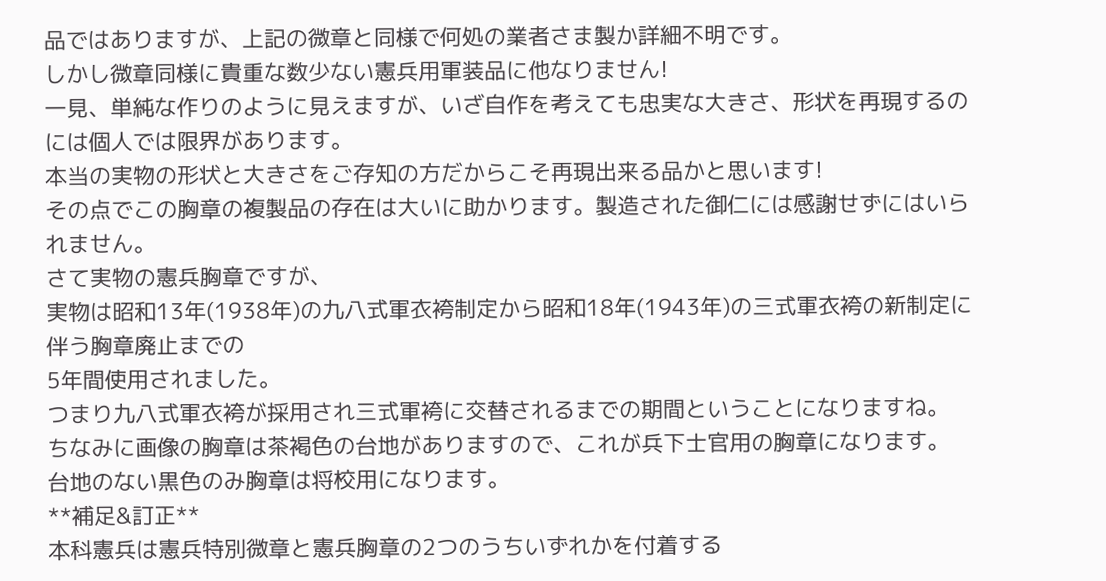品ではありますが、上記の微章と同様で何処の業者さま製か詳細不明です。
しかし微章同様に貴重な数少ない憲兵用軍装品に他なりません!
一見、単純な作りのように見えますが、いざ自作を考えても忠実な大きさ、形状を再現するのには個人では限界があります。
本当の実物の形状と大きさをご存知の方だからこそ再現出来る品かと思います!
その点でこの胸章の複製品の存在は大いに助かります。製造された御仁には感謝せずにはいられません。
さて実物の憲兵胸章ですが、
実物は昭和13年(1938年)の九八式軍衣袴制定から昭和18年(1943年)の三式軍衣袴の新制定に伴う胸章廃止までの
5年間使用されました。
つまり九八式軍衣袴が採用され三式軍袴に交替されるまでの期間ということになりますね。
ちなみに画像の胸章は茶褐色の台地がありますので、これが兵下士官用の胸章になります。
台地のない黒色のみ胸章は将校用になります。
**補足&訂正**
本科憲兵は憲兵特別微章と憲兵胸章の2つのうちいずれかを付着する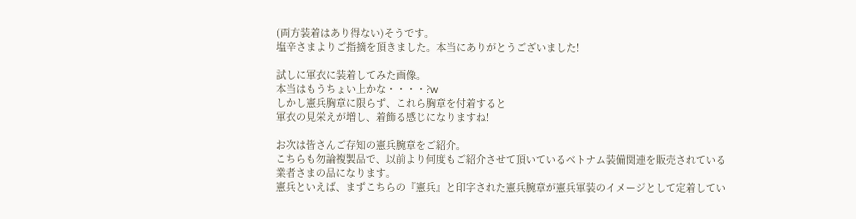(両方装着はあり得ない)そうです。
塩辛さまよりご指摘を頂きました。本当にありがとうございました!

試しに軍衣に装着してみた画像。
本当はもうちょい上かな・・・・?w
しかし憲兵胸章に限らず、これら胸章を付着すると
軍衣の見栄えが増し、着飾る感じになりますね!

お次は皆さんご存知の憲兵腕章をご紹介。
こちらも勿論複製品で、以前より何度もご紹介させて頂いているベトナム装備関連を販売されている業者さまの品になります。
憲兵といえば、まずこちらの『憲兵』と印字された憲兵腕章が憲兵軍装のイメージとして定着してい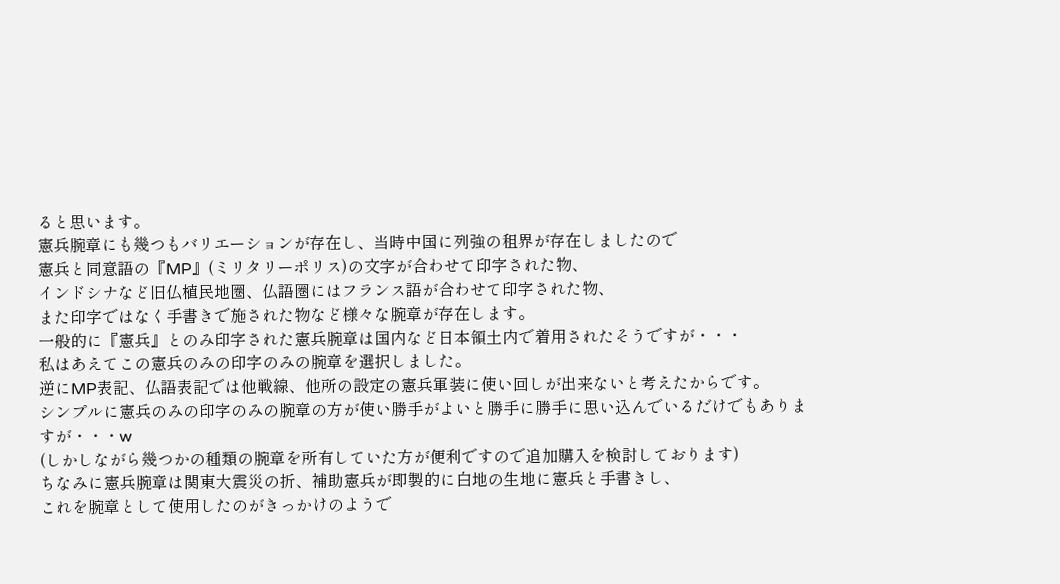ると思います。
憲兵腕章にも幾つもバリエーションが存在し、当時中国に列強の租界が存在しましたので
憲兵と同意語の『MP』(ミリタリーポリス)の文字が合わせて印字された物、
インドシナなど旧仏植民地圏、仏語圏にはフランス語が合わせて印字された物、
また印字ではなく手書きで施された物など様々な腕章が存在します。
一般的に『憲兵』とのみ印字された憲兵腕章は国内など日本領土内で着用されたそうですが・・・
私はあえてこの憲兵のみの印字のみの腕章を選択しました。
逆にMP表記、仏語表記では他戦線、他所の設定の憲兵軍装に使い回しが出来ないと考えたからです。
シンプルに憲兵のみの印字のみの腕章の方が使い勝手がよいと勝手に勝手に思い込んでいるだけでもありますが・・・w
(しかしながら幾つかの種類の腕章を所有していた方が便利ですので追加購入を検討しております)
ちなみに憲兵腕章は関東大震災の折、補助憲兵が即製的に白地の生地に憲兵と手書きし、
これを腕章として使用したのがきっかけのようで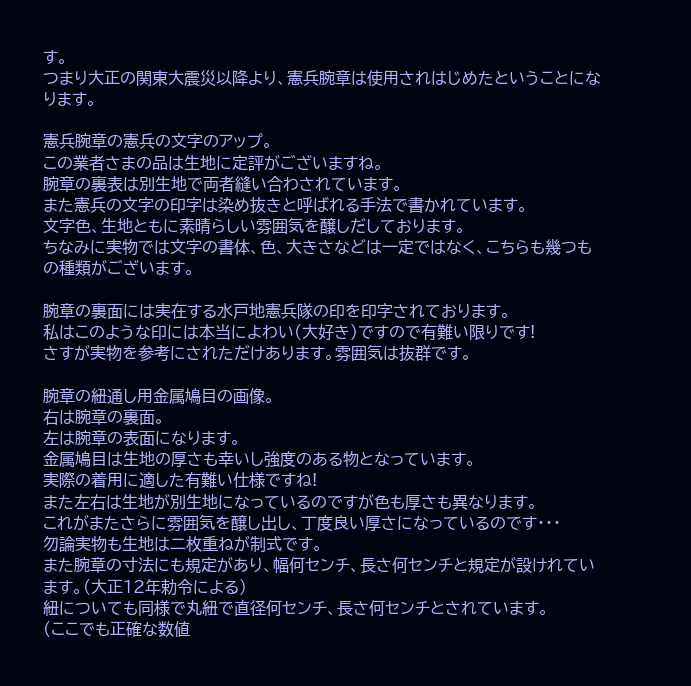す。
つまり大正の関東大震災以降より、憲兵腕章は使用されはじめたということになります。

憲兵腕章の憲兵の文字のアップ。
この業者さまの品は生地に定評がございますね。
腕章の裏表は別生地で両者縫い合わされています。
また憲兵の文字の印字は染め抜きと呼ばれる手法で書かれています。
文字色、生地ともに素晴らしい雰囲気を醸しだしております。
ちなみに実物では文字の書体、色、大きさなどは一定ではなく、こちらも幾つもの種類がございます。

腕章の裏面には実在する水戸地憲兵隊の印を印字されております。
私はこのような印には本当によわい(大好き)ですので有難い限りです!
さすが実物を参考にされただけあります。雰囲気は抜群です。

腕章の紐通し用金属鳩目の画像。
右は腕章の裏面。
左は腕章の表面になります。
金属鳩目は生地の厚さも幸いし強度のある物となっています。
実際の着用に適した有難い仕様ですね!
また左右は生地が別生地になっているのですが色も厚さも異なります。
これがまたさらに雰囲気を醸し出し、丁度良い厚さになっているのです・・・
勿論実物も生地は二枚重ねが制式です。
また腕章の寸法にも規定があり、幅何センチ、長さ何センチと規定が設けれています。(大正12年勅令による)
紐についても同様で丸紐で直径何センチ、長さ何センチとされています。
(ここでも正確な数値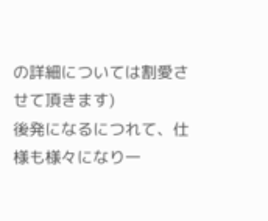の詳細については割愛させて頂きます)
後発になるにつれて、仕様も様々になり一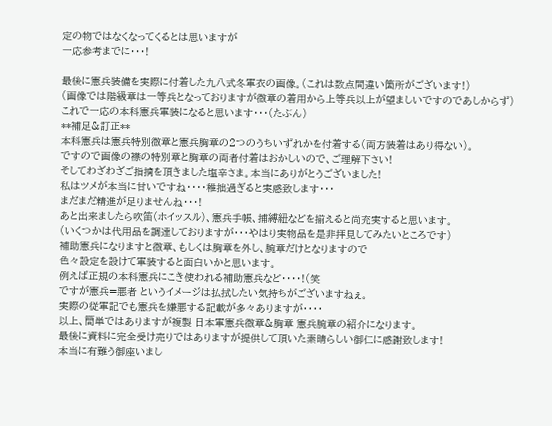定の物ではなくなってくるとは思いますが
一応参考までに・・・!

最後に憲兵装備を実際に付着した九八式冬軍衣の画像。(これは数点間違い箇所がございます!)
(画像では階級章は一等兵となっておりますが微章の着用から上等兵以上が望ましいですのであしからず)
これで一応の本科憲兵軍装になると思います・・・(たぶん)
**補足&訂正**
本科憲兵は憲兵特別微章と憲兵胸章の2つのうちいずれかを付着する(両方装着はあり得ない)。
ですので画像の襟の特別章と胸章の両者付着はおかしいので、ご理解下さい!
そしてわざわざご指摘を頂きました塩辛さま。本当にありがとうございました!
私はツメが本当に甘いですね・・・・稚拙過ぎると実感致します・・・
まだまだ精進が足りませんね・・・!
あと出来ましたら吹笛(ホイッスル)、憲兵手帳、捕縛紐などを揃えると尚充実すると思います。
(いくつかは代用品を調達しておりますが・・・やはり実物品を是非拝見してみたいところです)
補助憲兵になりますと微章、もしくは胸章を外し、腕章だけとなりますので
色々設定を設けて軍装すると面白いかと思います。
例えば正規の本科憲兵にこき使われる補助憲兵など・・・・!(笑
ですが憲兵=悪者 というイメージは払拭したい気持ちがございますねぇ。
実際の従軍記でも憲兵を嫌悪する記載が多々ありますが・・・・
以上、簡単ではありますが複製 日本軍憲兵微章&胸章 憲兵腕章の紹介になります。
最後に資料に完全受け売りではありますが提供して頂いた素晴らしい御仁に感謝致します!
本当に有難う御座いまし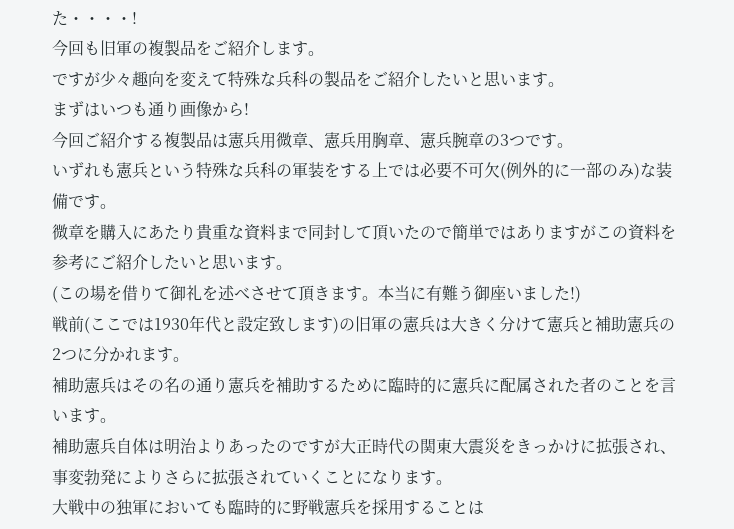た・・・・!
今回も旧軍の複製品をご紹介します。
ですが少々趣向を変えて特殊な兵科の製品をご紹介したいと思います。
まずはいつも通り画像から!
今回ご紹介する複製品は憲兵用微章、憲兵用胸章、憲兵腕章の3つです。
いずれも憲兵という特殊な兵科の軍装をする上では必要不可欠(例外的に一部のみ)な装備です。
微章を購入にあたり貴重な資料まで同封して頂いたので簡単ではありますがこの資料を参考にご紹介したいと思います。
(この場を借りて御礼を述べさせて頂きます。本当に有難う御座いました!)
戦前(ここでは1930年代と設定致します)の旧軍の憲兵は大きく分けて憲兵と補助憲兵の2つに分かれます。
補助憲兵はその名の通り憲兵を補助するために臨時的に憲兵に配属された者のことを言います。
補助憲兵自体は明治よりあったのですが大正時代の関東大震災をきっかけに拡張され、
事変勃発によりさらに拡張されていくことになります。
大戦中の独軍においても臨時的に野戦憲兵を採用することは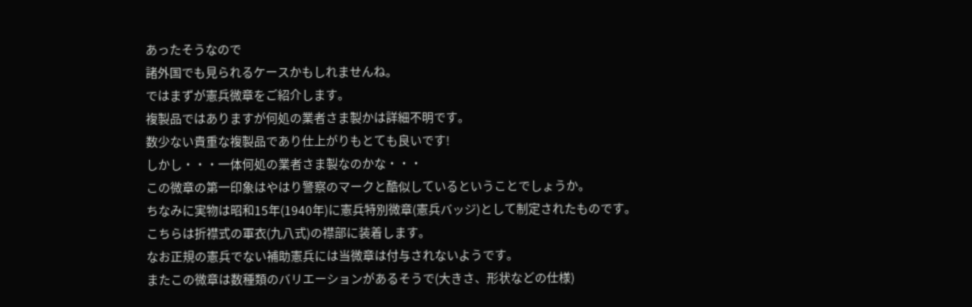あったそうなので
諸外国でも見られるケースかもしれませんね。
ではまずが憲兵微章をご紹介します。
複製品ではありますが何処の業者さま製かは詳細不明です。
数少ない貴重な複製品であり仕上がりもとても良いです!
しかし・・・一体何処の業者さま製なのかな・・・
この微章の第一印象はやはり警察のマークと酷似しているということでしょうか。
ちなみに実物は昭和15年(1940年)に憲兵特別微章(憲兵バッジ)として制定されたものです。
こちらは折襟式の軍衣(九八式)の襟部に装着します。
なお正規の憲兵でない補助憲兵には当微章は付与されないようです。
またこの微章は数種類のバリエーションがあるそうで(大きさ、形状などの仕様)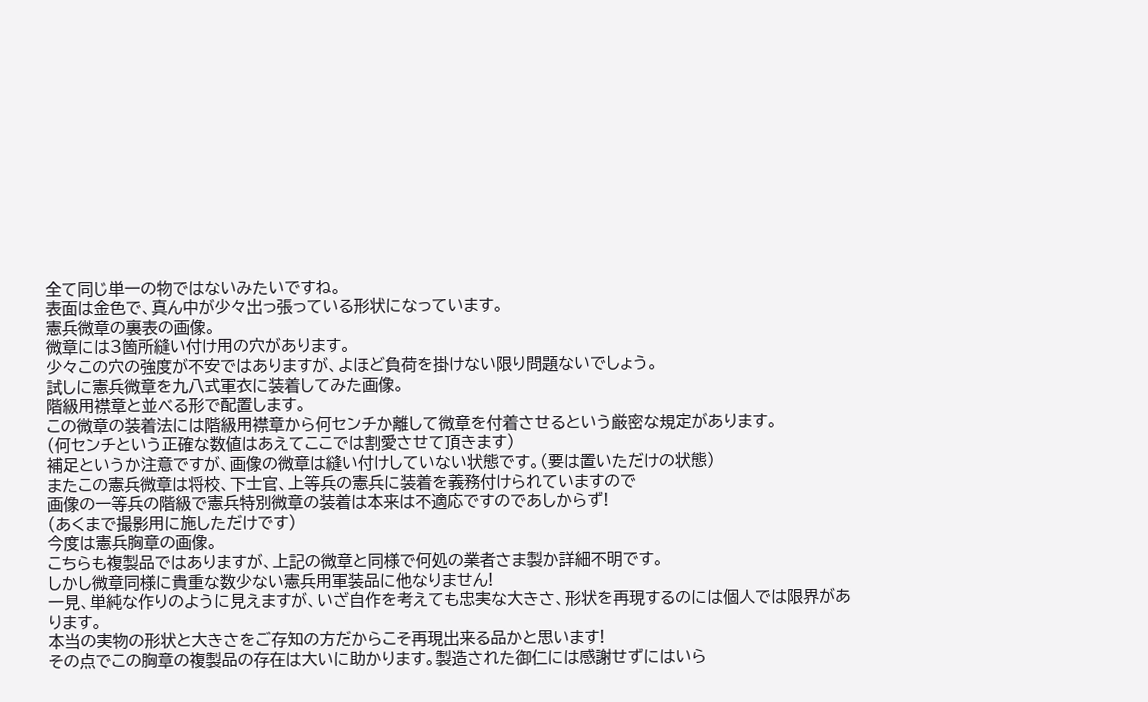全て同じ単一の物ではないみたいですね。
表面は金色で、真ん中が少々出っ張っている形状になっています。
憲兵微章の裏表の画像。
微章には3箇所縫い付け用の穴があります。
少々この穴の強度が不安ではありますが、よほど負荷を掛けない限り問題ないでしょう。
試しに憲兵微章を九八式軍衣に装着してみた画像。
階級用襟章と並べる形で配置します。
この微章の装着法には階級用襟章から何センチか離して微章を付着させるという厳密な規定があります。
(何センチという正確な数値はあえてここでは割愛させて頂きます)
補足というか注意ですが、画像の微章は縫い付けしていない状態です。(要は置いただけの状態)
またこの憲兵微章は将校、下士官、上等兵の憲兵に装着を義務付けられていますので
画像の一等兵の階級で憲兵特別微章の装着は本来は不適応ですのであしからず!
(あくまで撮影用に施しただけです)
今度は憲兵胸章の画像。
こちらも複製品ではありますが、上記の微章と同様で何処の業者さま製か詳細不明です。
しかし微章同様に貴重な数少ない憲兵用軍装品に他なりません!
一見、単純な作りのように見えますが、いざ自作を考えても忠実な大きさ、形状を再現するのには個人では限界があります。
本当の実物の形状と大きさをご存知の方だからこそ再現出来る品かと思います!
その点でこの胸章の複製品の存在は大いに助かります。製造された御仁には感謝せずにはいら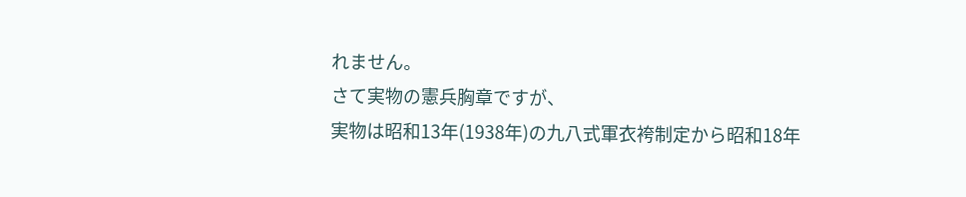れません。
さて実物の憲兵胸章ですが、
実物は昭和13年(1938年)の九八式軍衣袴制定から昭和18年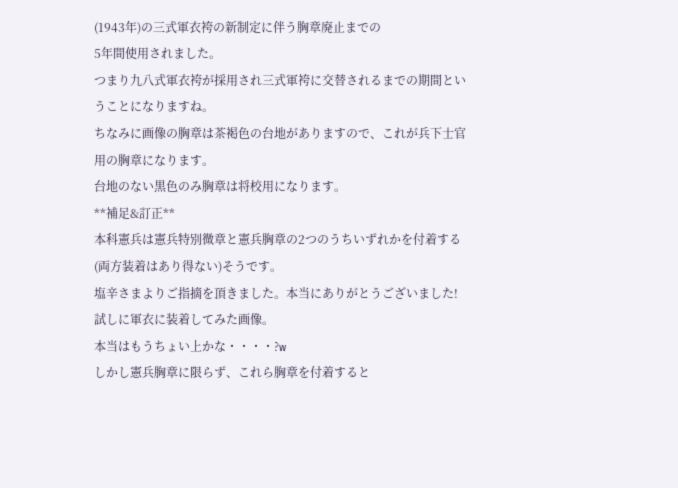(1943年)の三式軍衣袴の新制定に伴う胸章廃止までの
5年間使用されました。
つまり九八式軍衣袴が採用され三式軍袴に交替されるまでの期間ということになりますね。
ちなみに画像の胸章は茶褐色の台地がありますので、これが兵下士官用の胸章になります。
台地のない黒色のみ胸章は将校用になります。
**補足&訂正**
本科憲兵は憲兵特別微章と憲兵胸章の2つのうちいずれかを付着する(両方装着はあり得ない)そうです。
塩辛さまよりご指摘を頂きました。本当にありがとうございました!
試しに軍衣に装着してみた画像。
本当はもうちょい上かな・・・・?w
しかし憲兵胸章に限らず、これら胸章を付着すると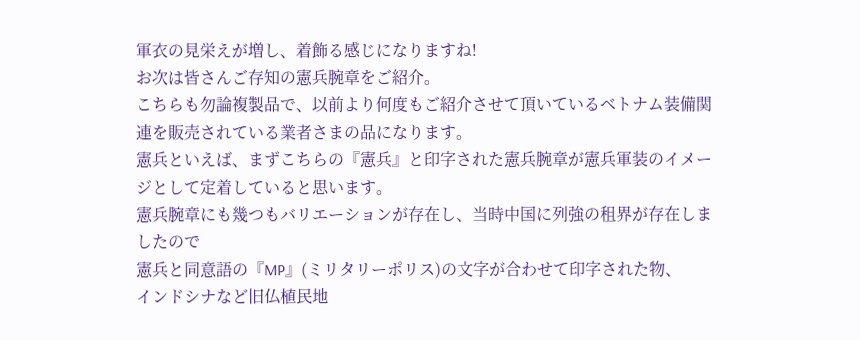軍衣の見栄えが増し、着飾る感じになりますね!
お次は皆さんご存知の憲兵腕章をご紹介。
こちらも勿論複製品で、以前より何度もご紹介させて頂いているベトナム装備関連を販売されている業者さまの品になります。
憲兵といえば、まずこちらの『憲兵』と印字された憲兵腕章が憲兵軍装のイメージとして定着していると思います。
憲兵腕章にも幾つもバリエーションが存在し、当時中国に列強の租界が存在しましたので
憲兵と同意語の『MP』(ミリタリーポリス)の文字が合わせて印字された物、
インドシナなど旧仏植民地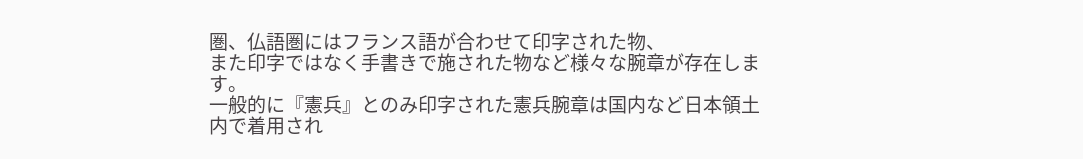圏、仏語圏にはフランス語が合わせて印字された物、
また印字ではなく手書きで施された物など様々な腕章が存在します。
一般的に『憲兵』とのみ印字された憲兵腕章は国内など日本領土内で着用され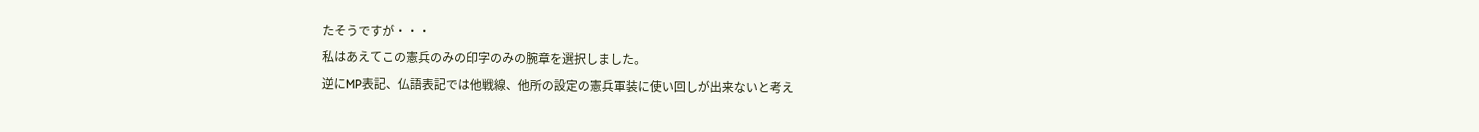たそうですが・・・
私はあえてこの憲兵のみの印字のみの腕章を選択しました。
逆にMP表記、仏語表記では他戦線、他所の設定の憲兵軍装に使い回しが出来ないと考え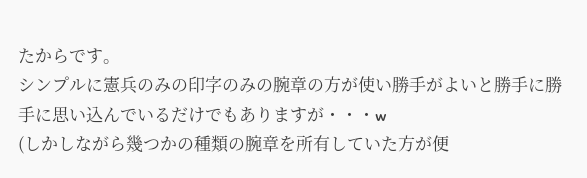たからです。
シンプルに憲兵のみの印字のみの腕章の方が使い勝手がよいと勝手に勝手に思い込んでいるだけでもありますが・・・w
(しかしながら幾つかの種類の腕章を所有していた方が便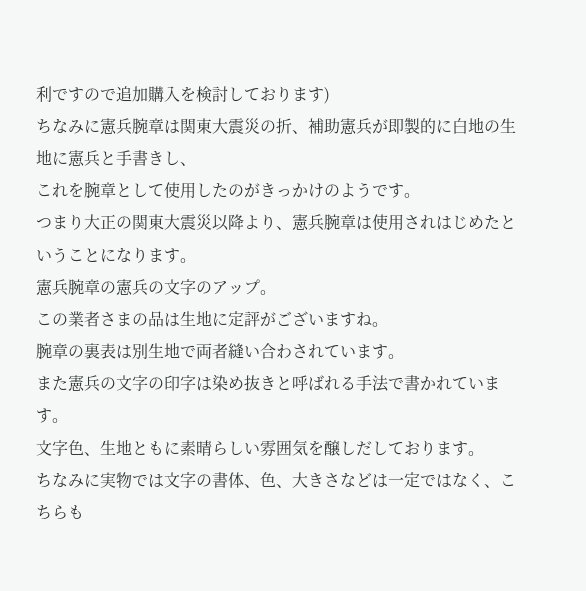利ですので追加購入を検討しております)
ちなみに憲兵腕章は関東大震災の折、補助憲兵が即製的に白地の生地に憲兵と手書きし、
これを腕章として使用したのがきっかけのようです。
つまり大正の関東大震災以降より、憲兵腕章は使用されはじめたということになります。
憲兵腕章の憲兵の文字のアップ。
この業者さまの品は生地に定評がございますね。
腕章の裏表は別生地で両者縫い合わされています。
また憲兵の文字の印字は染め抜きと呼ばれる手法で書かれています。
文字色、生地ともに素晴らしい雰囲気を醸しだしております。
ちなみに実物では文字の書体、色、大きさなどは一定ではなく、こちらも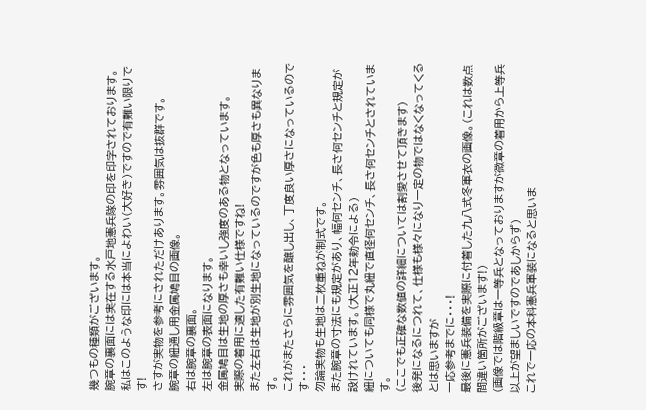幾つもの種類がございます。
腕章の裏面には実在する水戸地憲兵隊の印を印字されております。
私はこのような印には本当によわい(大好き)ですので有難い限りです!
さすが実物を参考にされただけあります。雰囲気は抜群です。
腕章の紐通し用金属鳩目の画像。
右は腕章の裏面。
左は腕章の表面になります。
金属鳩目は生地の厚さも幸いし強度のある物となっています。
実際の着用に適した有難い仕様ですね!
また左右は生地が別生地になっているのですが色も厚さも異なります。
これがまたさらに雰囲気を醸し出し、丁度良い厚さになっているのです・・・
勿論実物も生地は二枚重ねが制式です。
また腕章の寸法にも規定があり、幅何センチ、長さ何センチと規定が設けれています。(大正12年勅令による)
紐についても同様で丸紐で直径何センチ、長さ何センチとされています。
(ここでも正確な数値の詳細については割愛させて頂きます)
後発になるにつれて、仕様も様々になり一定の物ではなくなってくるとは思いますが
一応参考までに・・・!
最後に憲兵装備を実際に付着した九八式冬軍衣の画像。(これは数点間違い箇所がございます!)
(画像では階級章は一等兵となっておりますが微章の着用から上等兵以上が望ましいですのであしからず)
これで一応の本科憲兵軍装になると思いま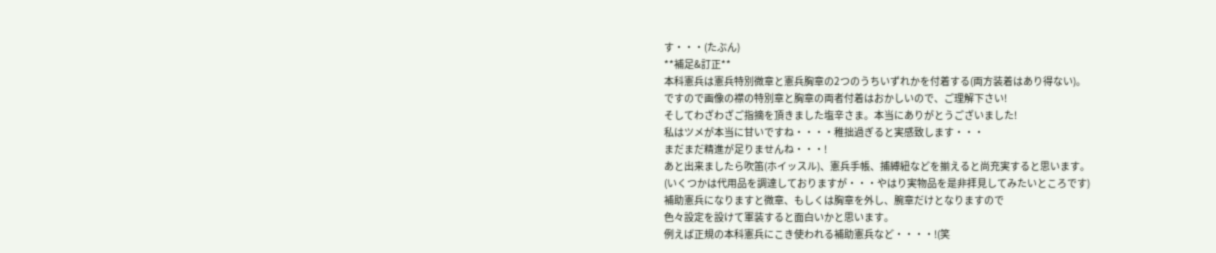す・・・(たぶん)
**補足&訂正**
本科憲兵は憲兵特別微章と憲兵胸章の2つのうちいずれかを付着する(両方装着はあり得ない)。
ですので画像の襟の特別章と胸章の両者付着はおかしいので、ご理解下さい!
そしてわざわざご指摘を頂きました塩辛さま。本当にありがとうございました!
私はツメが本当に甘いですね・・・・稚拙過ぎると実感致します・・・
まだまだ精進が足りませんね・・・!
あと出来ましたら吹笛(ホイッスル)、憲兵手帳、捕縛紐などを揃えると尚充実すると思います。
(いくつかは代用品を調達しておりますが・・・やはり実物品を是非拝見してみたいところです)
補助憲兵になりますと微章、もしくは胸章を外し、腕章だけとなりますので
色々設定を設けて軍装すると面白いかと思います。
例えば正規の本科憲兵にこき使われる補助憲兵など・・・・!(笑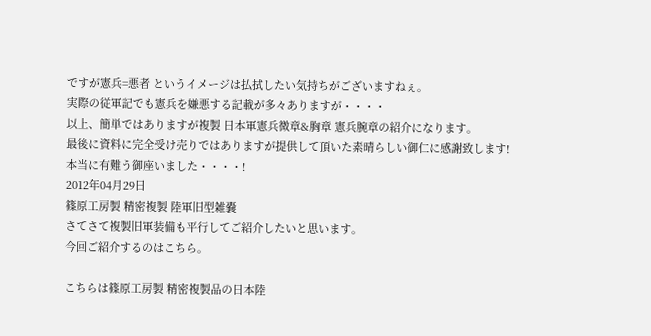ですが憲兵=悪者 というイメージは払拭したい気持ちがございますねぇ。
実際の従軍記でも憲兵を嫌悪する記載が多々ありますが・・・・
以上、簡単ではありますが複製 日本軍憲兵微章&胸章 憲兵腕章の紹介になります。
最後に資料に完全受け売りではありますが提供して頂いた素晴らしい御仁に感謝致します!
本当に有難う御座いました・・・・!
2012年04月29日
篠原工房製 精密複製 陸軍旧型雑嚢
さてさて複製旧軍装備も平行してご紹介したいと思います。
今回ご紹介するのはこちら。

こちらは篠原工房製 精密複製品の日本陸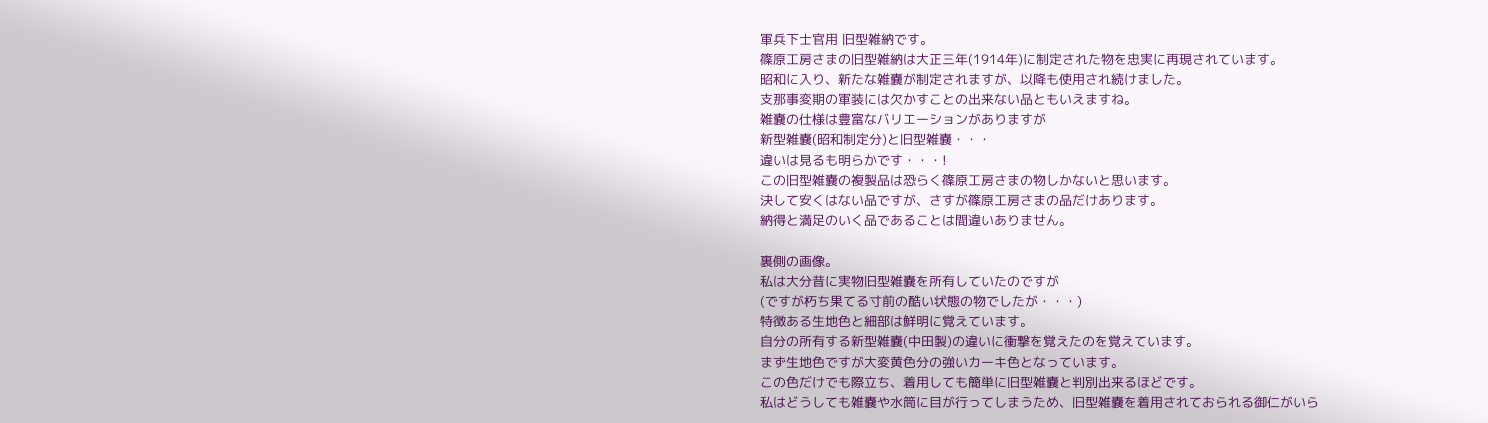軍兵下士官用 旧型雑納です。
篠原工房さまの旧型雑納は大正三年(1914年)に制定された物を忠実に再現されています。
昭和に入り、新たな雑嚢が制定されますが、以降も使用され続けました。
支那事変期の軍装には欠かすことの出来ない品ともいえますね。
雑嚢の仕様は豊富なバリエーションがありますが
新型雑嚢(昭和制定分)と旧型雑嚢・・・
違いは見るも明らかです・・・!
この旧型雑嚢の複製品は恐らく篠原工房さまの物しかないと思います。
決して安くはない品ですが、さすが篠原工房さまの品だけあります。
納得と満足のいく品であることは間違いありません。

裏側の画像。
私は大分昔に実物旧型雑嚢を所有していたのですが
(ですが朽ち果てる寸前の酷い状態の物でしたが・・・)
特徴ある生地色と細部は鮮明に覚えています。
自分の所有する新型雑嚢(中田製)の違いに衝撃を覚えたのを覚えています。
まず生地色ですが大変黄色分の強いカーキ色となっています。
この色だけでも際立ち、着用しても簡単に旧型雑嚢と判別出来るほどです。
私はどうしても雑嚢や水筒に目が行ってしまうため、旧型雑嚢を着用されておられる御仁がいら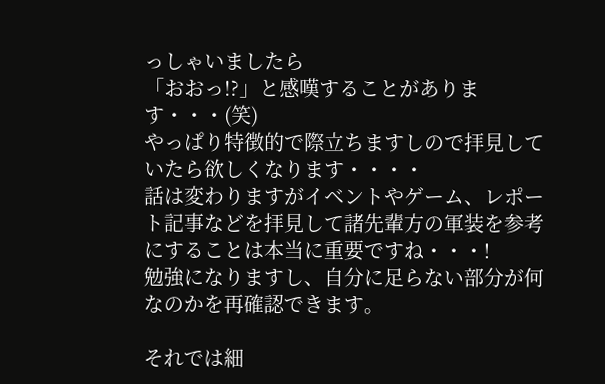っしゃいましたら
「おおっ!?」と感嘆することがあります・・・(笑)
やっぱり特徴的で際立ちますしので拝見していたら欲しくなります・・・・
話は変わりますがイベントやゲーム、レポート記事などを拝見して諸先輩方の軍装を参考にすることは本当に重要ですね・・・!
勉強になりますし、自分に足らない部分が何なのかを再確認できます。

それでは細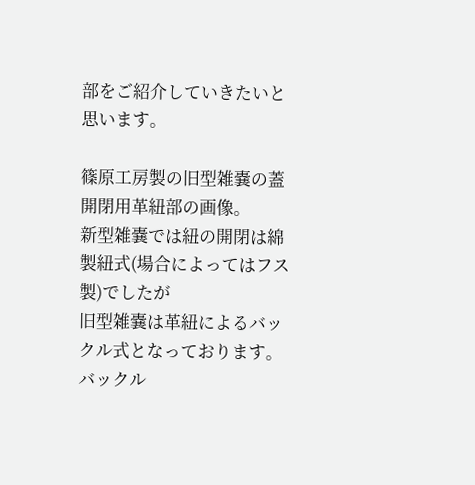部をご紹介していきたいと思います。

篠原工房製の旧型雑嚢の蓋開閉用革紐部の画像。
新型雑嚢では紐の開閉は綿製紐式(場合によってはフス製)でしたが
旧型雑嚢は革紐によるバックル式となっております。
バックル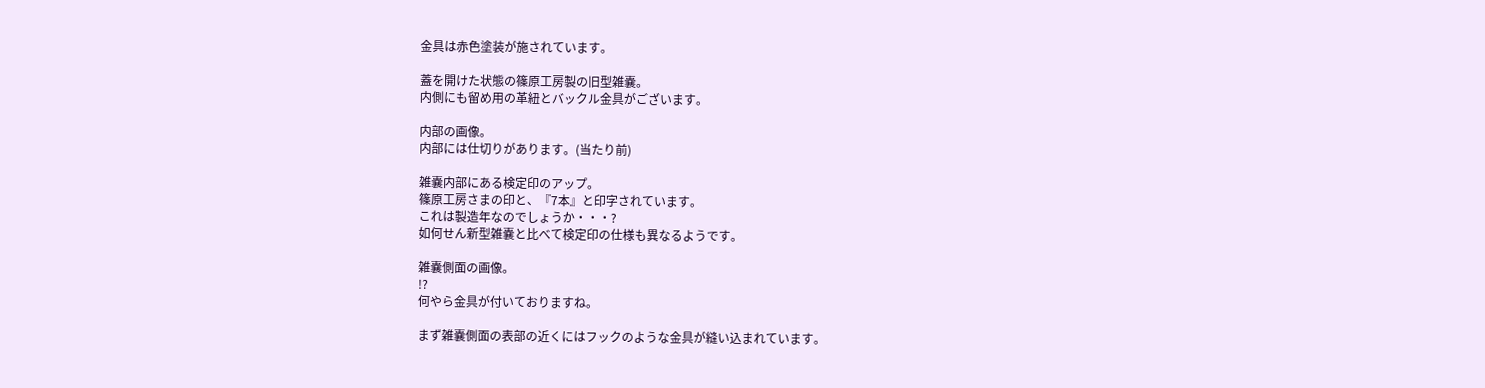金具は赤色塗装が施されています。

蓋を開けた状態の篠原工房製の旧型雑嚢。
内側にも留め用の革紐とバックル金具がございます。

内部の画像。
内部には仕切りがあります。(当たり前)

雑嚢内部にある検定印のアップ。
篠原工房さまの印と、『7本』と印字されています。
これは製造年なのでしょうか・・・?
如何せん新型雑嚢と比べて検定印の仕様も異なるようです。

雑嚢側面の画像。
!?
何やら金具が付いておりますね。

まず雑嚢側面の表部の近くにはフックのような金具が縫い込まれています。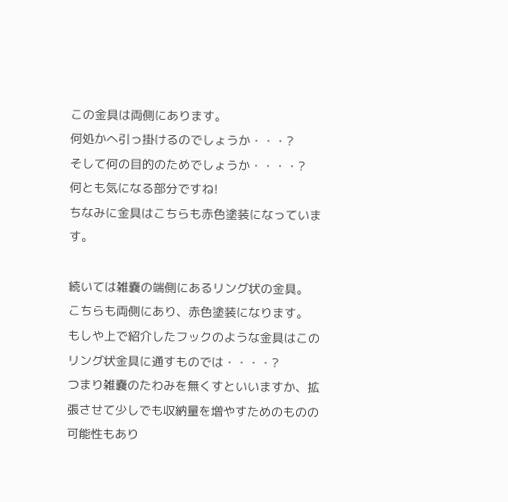この金具は両側にあります。
何処かへ引っ掛けるのでしょうか・・・?
そして何の目的のためでしょうか・・・・?
何とも気になる部分ですね!
ちなみに金具はこちらも赤色塗装になっています。

続いては雑嚢の端側にあるリング状の金具。
こちらも両側にあり、赤色塗装になります。
もしや上で紹介したフックのような金具はこのリング状金具に通すものでは・・・・?
つまり雑嚢のたわみを無くすといいますか、拡張させて少しでも収納量を増やすためのものの可能性もあり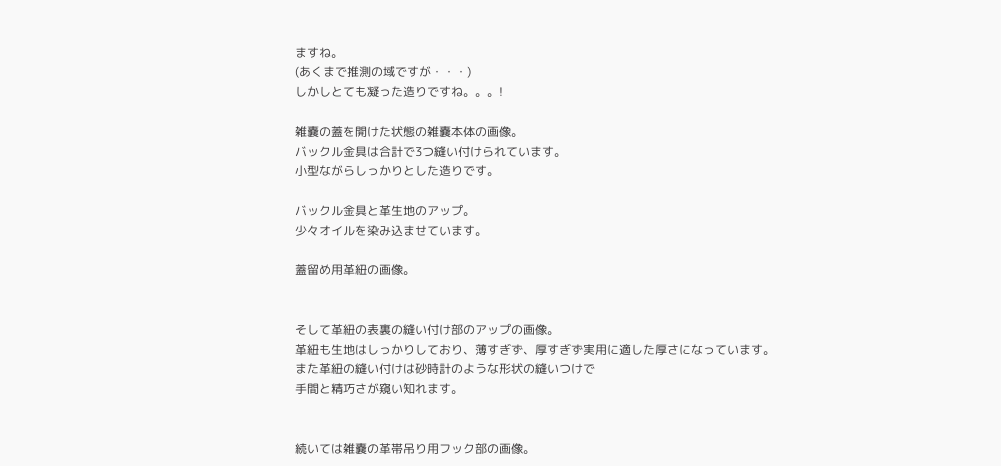ますね。
(あくまで推測の域ですが・・・)
しかしとても凝った造りですね。。。!

雑嚢の蓋を開けた状態の雑嚢本体の画像。
バックル金具は合計で3つ縫い付けられています。
小型ながらしっかりとした造りです。

バックル金具と革生地のアップ。
少々オイルを染み込ませています。

蓋留め用革紐の画像。


そして革紐の表裏の縫い付け部のアップの画像。
革紐も生地はしっかりしており、薄すぎず、厚すぎず実用に適した厚さになっています。
また革紐の縫い付けは砂時計のような形状の縫いつけで
手間と精巧さが窺い知れます。


続いては雑嚢の革帯吊り用フック部の画像。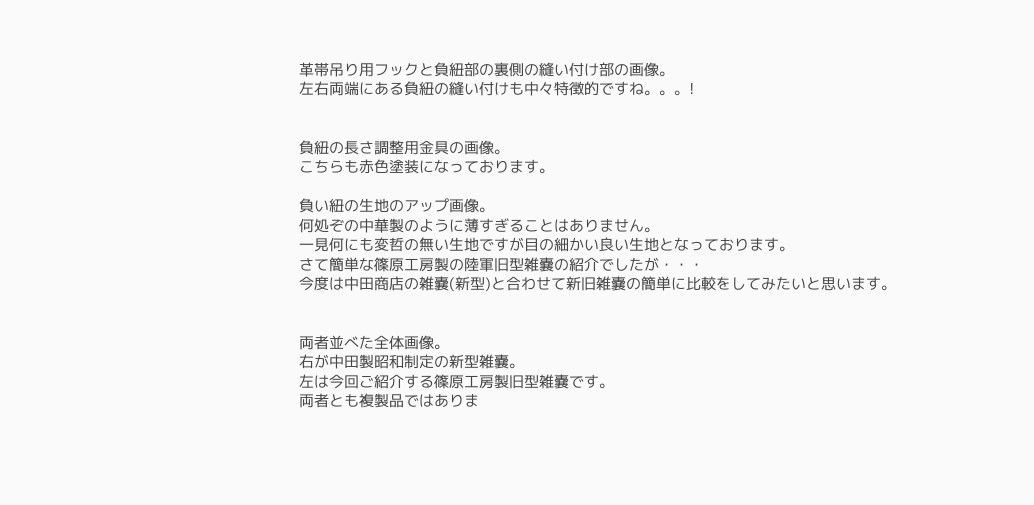革帯吊り用フックと負紐部の裏側の縫い付け部の画像。
左右両端にある負紐の縫い付けも中々特徴的ですね。。。!


負紐の長さ調整用金具の画像。
こちらも赤色塗装になっております。

負い紐の生地のアップ画像。
何処ぞの中華製のように薄すぎることはありません。
一見何にも変哲の無い生地ですが目の細かい良い生地となっております。
さて簡単な篠原工房製の陸軍旧型雑嚢の紹介でしたが・・・
今度は中田商店の雑嚢(新型)と合わせて新旧雑嚢の簡単に比較をしてみたいと思います。


両者並べた全体画像。
右が中田製昭和制定の新型雑嚢。
左は今回ご紹介する篠原工房製旧型雑嚢です。
両者とも複製品ではありま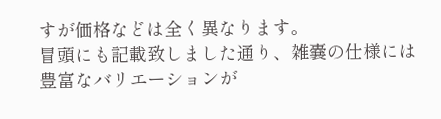すが価格などは全く異なります。
冒頭にも記載致しました通り、雑嚢の仕様には豊富なバリエーションが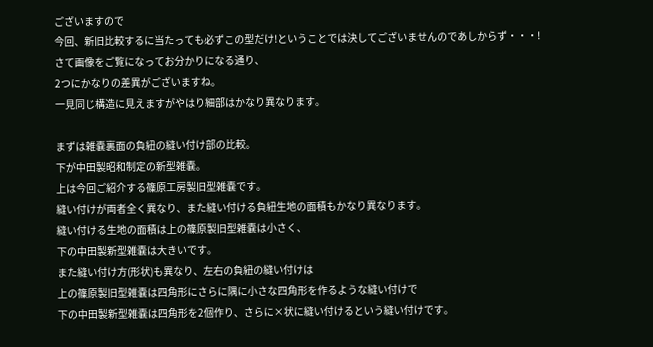ございますので
今回、新旧比較するに当たっても必ずこの型だけ!ということでは決してございませんのであしからず・・・!
さて画像をご覧になってお分かりになる通り、
2つにかなりの差異がございますね。
一見同じ構造に見えますがやはり細部はかなり異なります。

まずは雑嚢裏面の負紐の縫い付け部の比較。
下が中田製昭和制定の新型雑嚢。
上は今回ご紹介する篠原工房製旧型雑嚢です。
縫い付けが両者全く異なり、また縫い付ける負紐生地の面積もかなり異なります。
縫い付ける生地の面積は上の篠原製旧型雑嚢は小さく、
下の中田製新型雑嚢は大きいです。
また縫い付け方(形状)も異なり、左右の負紐の縫い付けは
上の篠原製旧型雑嚢は四角形にさらに隅に小さな四角形を作るような縫い付けで
下の中田製新型雑嚢は四角形を2個作り、さらに×状に縫い付けるという縫い付けです。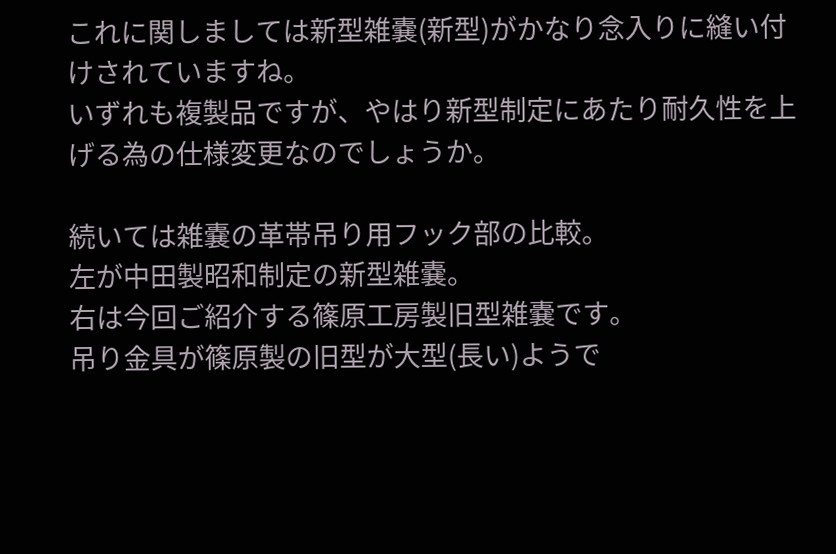これに関しましては新型雑嚢(新型)がかなり念入りに縫い付けされていますね。
いずれも複製品ですが、やはり新型制定にあたり耐久性を上げる為の仕様変更なのでしょうか。

続いては雑嚢の革帯吊り用フック部の比較。
左が中田製昭和制定の新型雑嚢。
右は今回ご紹介する篠原工房製旧型雑嚢です。
吊り金具が篠原製の旧型が大型(長い)ようで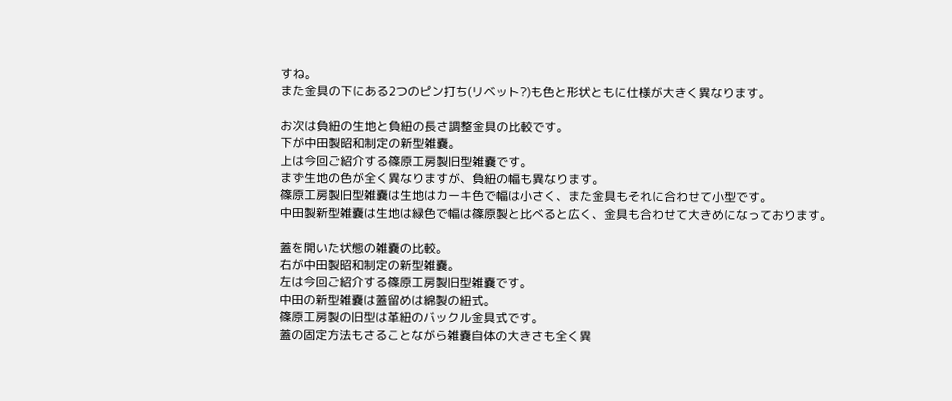すね。
また金具の下にある2つのピン打ち(リベット?)も色と形状ともに仕様が大きく異なります。

お次は負紐の生地と負紐の長さ調整金具の比較です。
下が中田製昭和制定の新型雑嚢。
上は今回ご紹介する篠原工房製旧型雑嚢です。
まず生地の色が全く異なりますが、負紐の幅も異なります。
篠原工房製旧型雑嚢は生地はカーキ色で幅は小さく、また金具もそれに合わせて小型です。
中田製新型雑嚢は生地は緑色で幅は篠原製と比べると広く、金具も合わせて大きめになっております。

蓋を開いた状態の雑嚢の比較。
右が中田製昭和制定の新型雑嚢。
左は今回ご紹介する篠原工房製旧型雑嚢です。
中田の新型雑嚢は蓋留めは綿製の紐式。
篠原工房製の旧型は革紐のバックル金具式です。
蓋の固定方法もさることながら雑嚢自体の大きさも全く異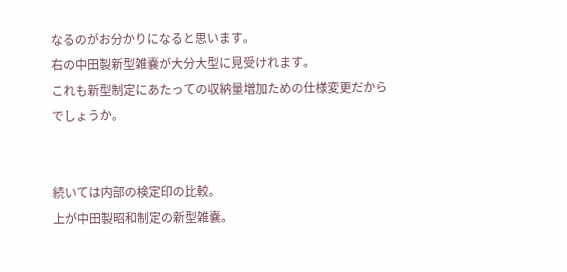なるのがお分かりになると思います。
右の中田製新型雑嚢が大分大型に見受けれます。
これも新型制定にあたっての収納量増加ための仕様変更だからでしょうか。


続いては内部の検定印の比較。
上が中田製昭和制定の新型雑嚢。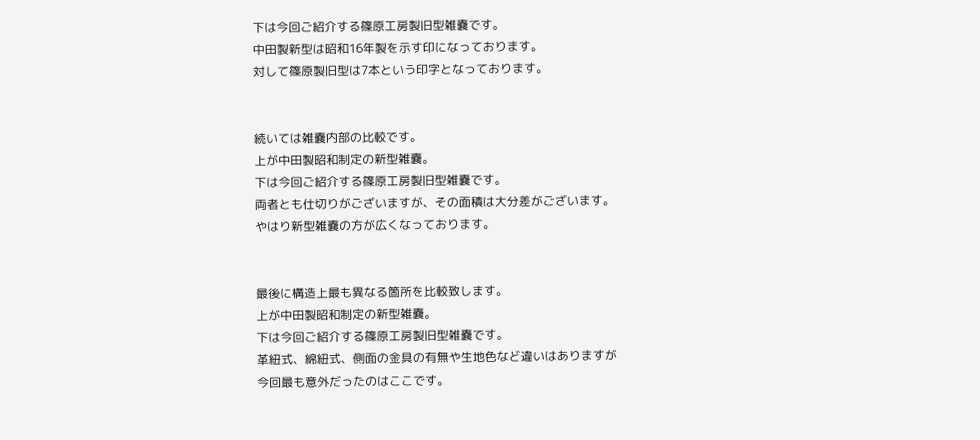下は今回ご紹介する篠原工房製旧型雑嚢です。
中田製新型は昭和16年製を示す印になっております。
対して篠原製旧型は7本という印字となっております。


続いては雑嚢内部の比較です。
上が中田製昭和制定の新型雑嚢。
下は今回ご紹介する篠原工房製旧型雑嚢です。
両者とも仕切りがございますが、その面積は大分差がございます。
やはり新型雑嚢の方が広くなっております。


最後に構造上最も異なる箇所を比較致します。
上が中田製昭和制定の新型雑嚢。
下は今回ご紹介する篠原工房製旧型雑嚢です。
革紐式、綿紐式、側面の金具の有無や生地色など違いはありますが
今回最も意外だったのはここです。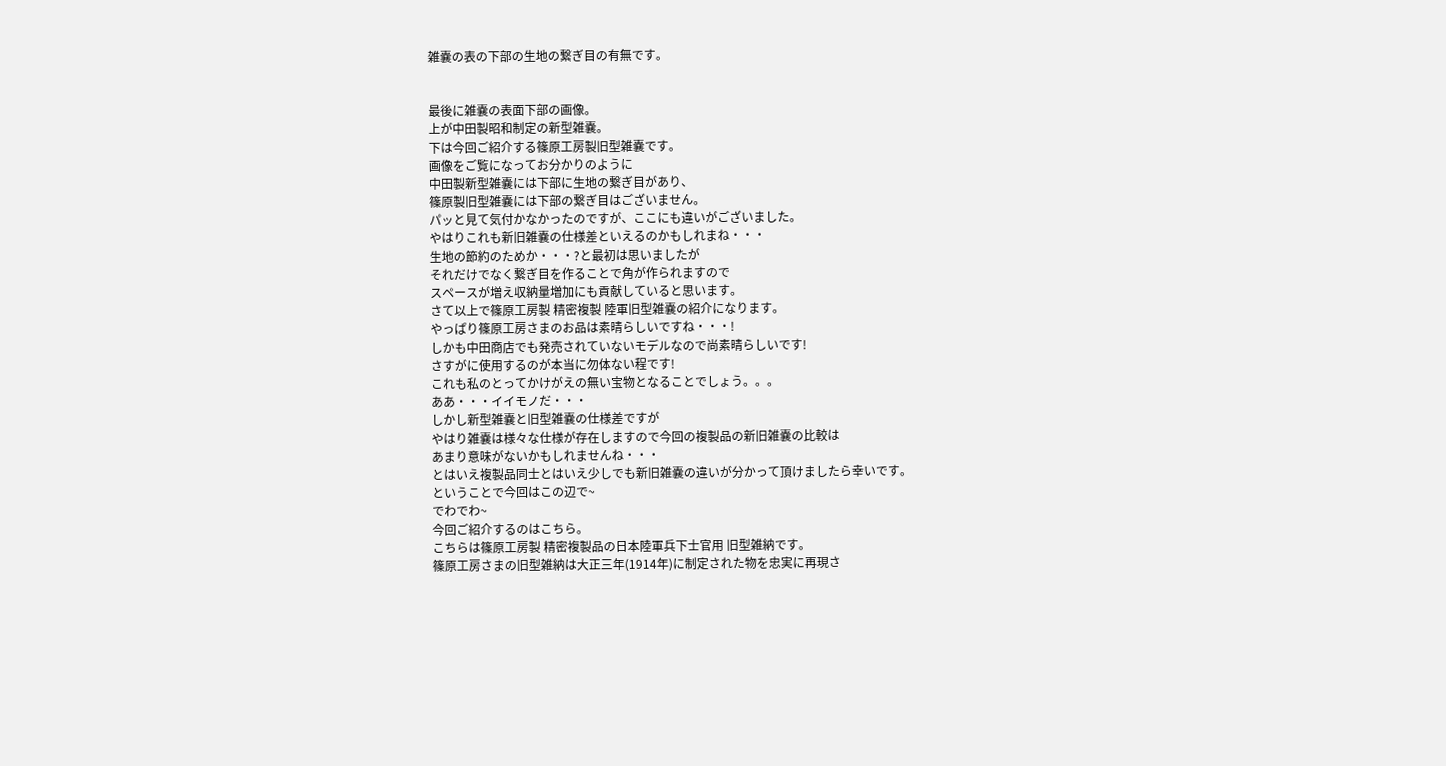雑嚢の表の下部の生地の繋ぎ目の有無です。


最後に雑嚢の表面下部の画像。
上が中田製昭和制定の新型雑嚢。
下は今回ご紹介する篠原工房製旧型雑嚢です。
画像をご覧になってお分かりのように
中田製新型雑嚢には下部に生地の繋ぎ目があり、
篠原製旧型雑嚢には下部の繋ぎ目はございません。
パッと見て気付かなかったのですが、ここにも違いがございました。
やはりこれも新旧雑嚢の仕様差といえるのかもしれまね・・・
生地の節約のためか・・・?と最初は思いましたが
それだけでなく繋ぎ目を作ることで角が作られますので
スペースが増え収納量増加にも貢献していると思います。
さて以上で篠原工房製 精密複製 陸軍旧型雑嚢の紹介になります。
やっぱり篠原工房さまのお品は素晴らしいですね・・・!
しかも中田商店でも発売されていないモデルなので尚素晴らしいです!
さすがに使用するのが本当に勿体ない程です!
これも私のとってかけがえの無い宝物となることでしょう。。。
ああ・・・イイモノだ・・・
しかし新型雑嚢と旧型雑嚢の仕様差ですが
やはり雑嚢は様々な仕様が存在しますので今回の複製品の新旧雑嚢の比較は
あまり意味がないかもしれませんね・・・
とはいえ複製品同士とはいえ少しでも新旧雑嚢の違いが分かって頂けましたら幸いです。
ということで今回はこの辺で~
でわでわ~
今回ご紹介するのはこちら。
こちらは篠原工房製 精密複製品の日本陸軍兵下士官用 旧型雑納です。
篠原工房さまの旧型雑納は大正三年(1914年)に制定された物を忠実に再現さ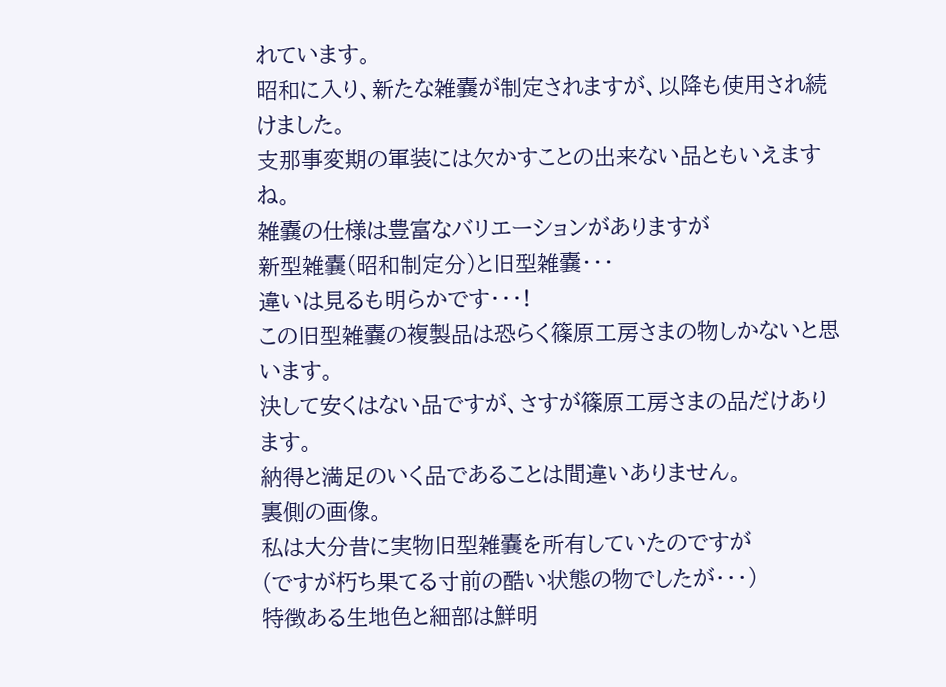れています。
昭和に入り、新たな雑嚢が制定されますが、以降も使用され続けました。
支那事変期の軍装には欠かすことの出来ない品ともいえますね。
雑嚢の仕様は豊富なバリエーションがありますが
新型雑嚢(昭和制定分)と旧型雑嚢・・・
違いは見るも明らかです・・・!
この旧型雑嚢の複製品は恐らく篠原工房さまの物しかないと思います。
決して安くはない品ですが、さすが篠原工房さまの品だけあります。
納得と満足のいく品であることは間違いありません。
裏側の画像。
私は大分昔に実物旧型雑嚢を所有していたのですが
(ですが朽ち果てる寸前の酷い状態の物でしたが・・・)
特徴ある生地色と細部は鮮明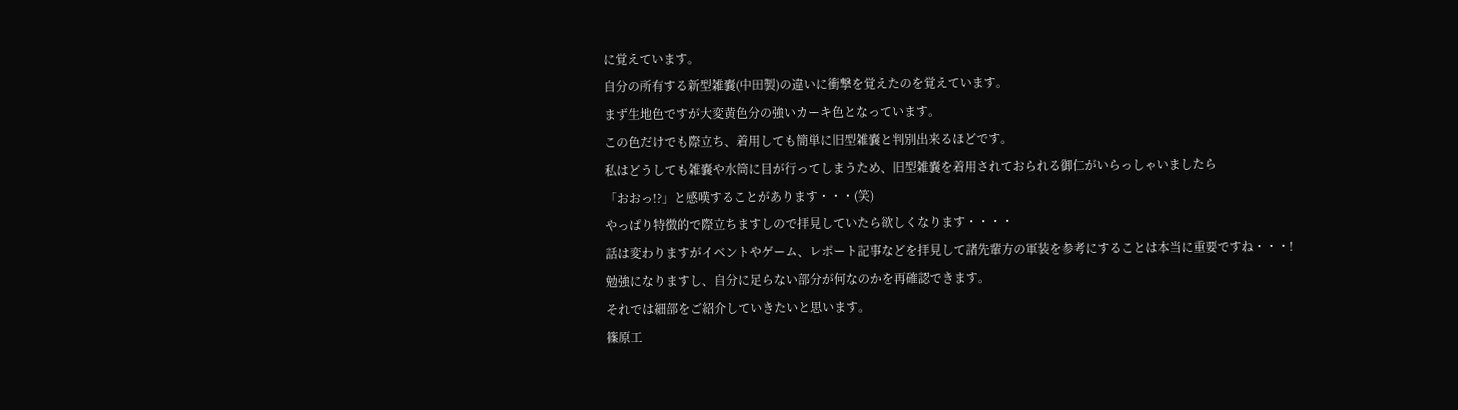に覚えています。
自分の所有する新型雑嚢(中田製)の違いに衝撃を覚えたのを覚えています。
まず生地色ですが大変黄色分の強いカーキ色となっています。
この色だけでも際立ち、着用しても簡単に旧型雑嚢と判別出来るほどです。
私はどうしても雑嚢や水筒に目が行ってしまうため、旧型雑嚢を着用されておられる御仁がいらっしゃいましたら
「おおっ!?」と感嘆することがあります・・・(笑)
やっぱり特徴的で際立ちますしので拝見していたら欲しくなります・・・・
話は変わりますがイベントやゲーム、レポート記事などを拝見して諸先輩方の軍装を参考にすることは本当に重要ですね・・・!
勉強になりますし、自分に足らない部分が何なのかを再確認できます。
それでは細部をご紹介していきたいと思います。
篠原工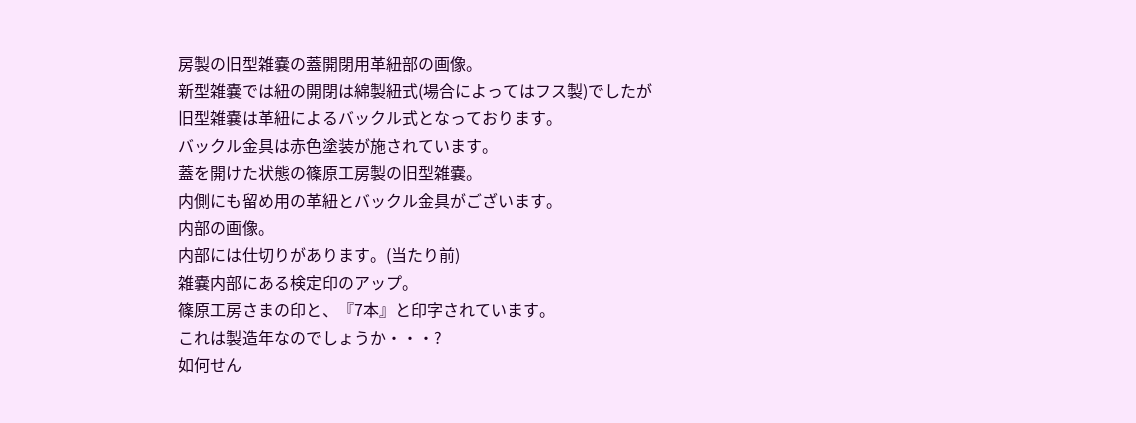房製の旧型雑嚢の蓋開閉用革紐部の画像。
新型雑嚢では紐の開閉は綿製紐式(場合によってはフス製)でしたが
旧型雑嚢は革紐によるバックル式となっております。
バックル金具は赤色塗装が施されています。
蓋を開けた状態の篠原工房製の旧型雑嚢。
内側にも留め用の革紐とバックル金具がございます。
内部の画像。
内部には仕切りがあります。(当たり前)
雑嚢内部にある検定印のアップ。
篠原工房さまの印と、『7本』と印字されています。
これは製造年なのでしょうか・・・?
如何せん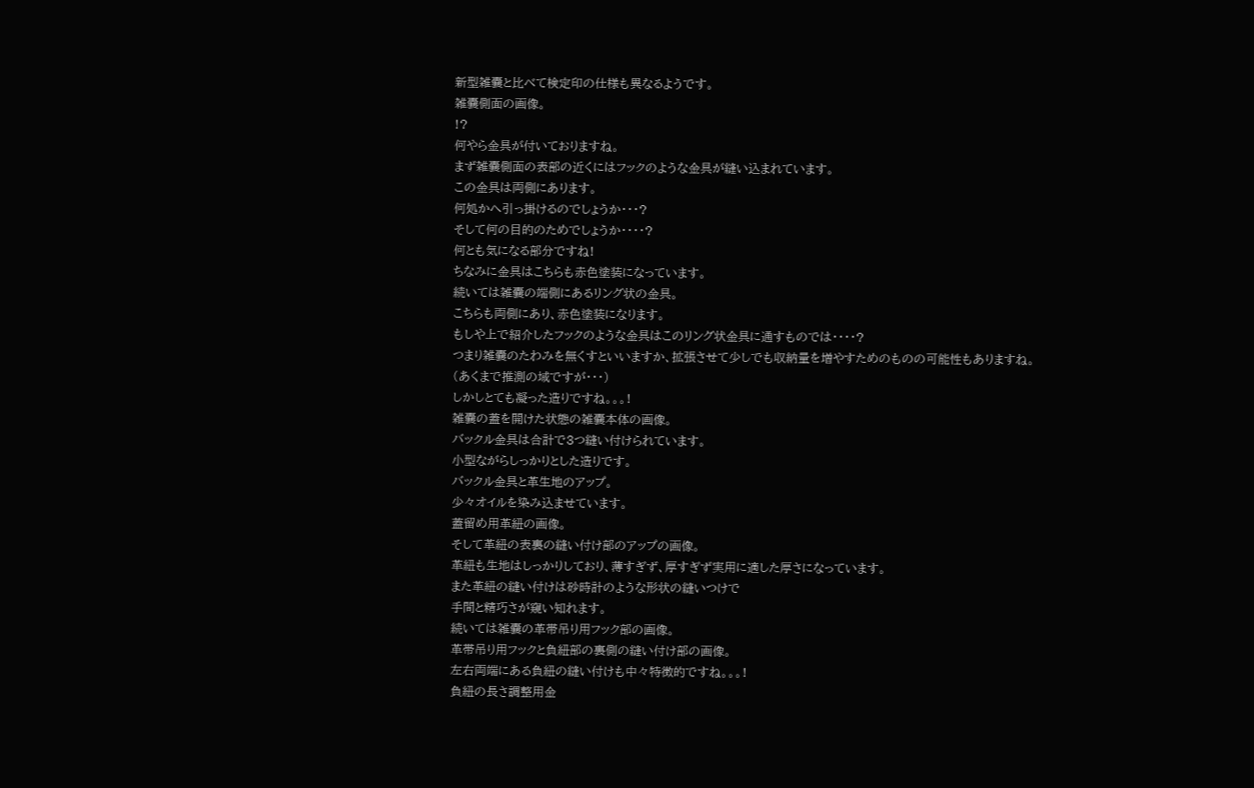新型雑嚢と比べて検定印の仕様も異なるようです。
雑嚢側面の画像。
!?
何やら金具が付いておりますね。
まず雑嚢側面の表部の近くにはフックのような金具が縫い込まれています。
この金具は両側にあります。
何処かへ引っ掛けるのでしょうか・・・?
そして何の目的のためでしょうか・・・・?
何とも気になる部分ですね!
ちなみに金具はこちらも赤色塗装になっています。
続いては雑嚢の端側にあるリング状の金具。
こちらも両側にあり、赤色塗装になります。
もしや上で紹介したフックのような金具はこのリング状金具に通すものでは・・・・?
つまり雑嚢のたわみを無くすといいますか、拡張させて少しでも収納量を増やすためのものの可能性もありますね。
(あくまで推測の域ですが・・・)
しかしとても凝った造りですね。。。!
雑嚢の蓋を開けた状態の雑嚢本体の画像。
バックル金具は合計で3つ縫い付けられています。
小型ながらしっかりとした造りです。
バックル金具と革生地のアップ。
少々オイルを染み込ませています。
蓋留め用革紐の画像。
そして革紐の表裏の縫い付け部のアップの画像。
革紐も生地はしっかりしており、薄すぎず、厚すぎず実用に適した厚さになっています。
また革紐の縫い付けは砂時計のような形状の縫いつけで
手間と精巧さが窺い知れます。
続いては雑嚢の革帯吊り用フック部の画像。
革帯吊り用フックと負紐部の裏側の縫い付け部の画像。
左右両端にある負紐の縫い付けも中々特徴的ですね。。。!
負紐の長さ調整用金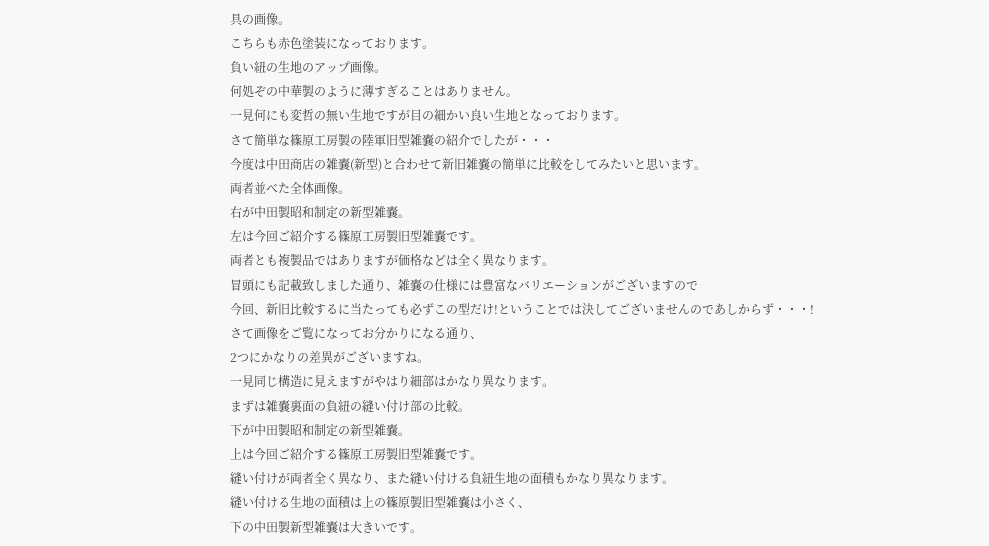具の画像。
こちらも赤色塗装になっております。
負い紐の生地のアップ画像。
何処ぞの中華製のように薄すぎることはありません。
一見何にも変哲の無い生地ですが目の細かい良い生地となっております。
さて簡単な篠原工房製の陸軍旧型雑嚢の紹介でしたが・・・
今度は中田商店の雑嚢(新型)と合わせて新旧雑嚢の簡単に比較をしてみたいと思います。
両者並べた全体画像。
右が中田製昭和制定の新型雑嚢。
左は今回ご紹介する篠原工房製旧型雑嚢です。
両者とも複製品ではありますが価格などは全く異なります。
冒頭にも記載致しました通り、雑嚢の仕様には豊富なバリエーションがございますので
今回、新旧比較するに当たっても必ずこの型だけ!ということでは決してございませんのであしからず・・・!
さて画像をご覧になってお分かりになる通り、
2つにかなりの差異がございますね。
一見同じ構造に見えますがやはり細部はかなり異なります。
まずは雑嚢裏面の負紐の縫い付け部の比較。
下が中田製昭和制定の新型雑嚢。
上は今回ご紹介する篠原工房製旧型雑嚢です。
縫い付けが両者全く異なり、また縫い付ける負紐生地の面積もかなり異なります。
縫い付ける生地の面積は上の篠原製旧型雑嚢は小さく、
下の中田製新型雑嚢は大きいです。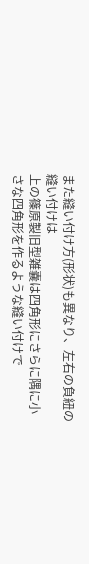また縫い付け方(形状)も異なり、左右の負紐の縫い付けは
上の篠原製旧型雑嚢は四角形にさらに隅に小さな四角形を作るような縫い付けで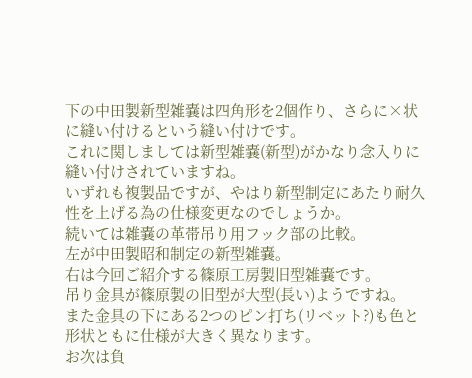下の中田製新型雑嚢は四角形を2個作り、さらに×状に縫い付けるという縫い付けです。
これに関しましては新型雑嚢(新型)がかなり念入りに縫い付けされていますね。
いずれも複製品ですが、やはり新型制定にあたり耐久性を上げる為の仕様変更なのでしょうか。
続いては雑嚢の革帯吊り用フック部の比較。
左が中田製昭和制定の新型雑嚢。
右は今回ご紹介する篠原工房製旧型雑嚢です。
吊り金具が篠原製の旧型が大型(長い)ようですね。
また金具の下にある2つのピン打ち(リベット?)も色と形状ともに仕様が大きく異なります。
お次は負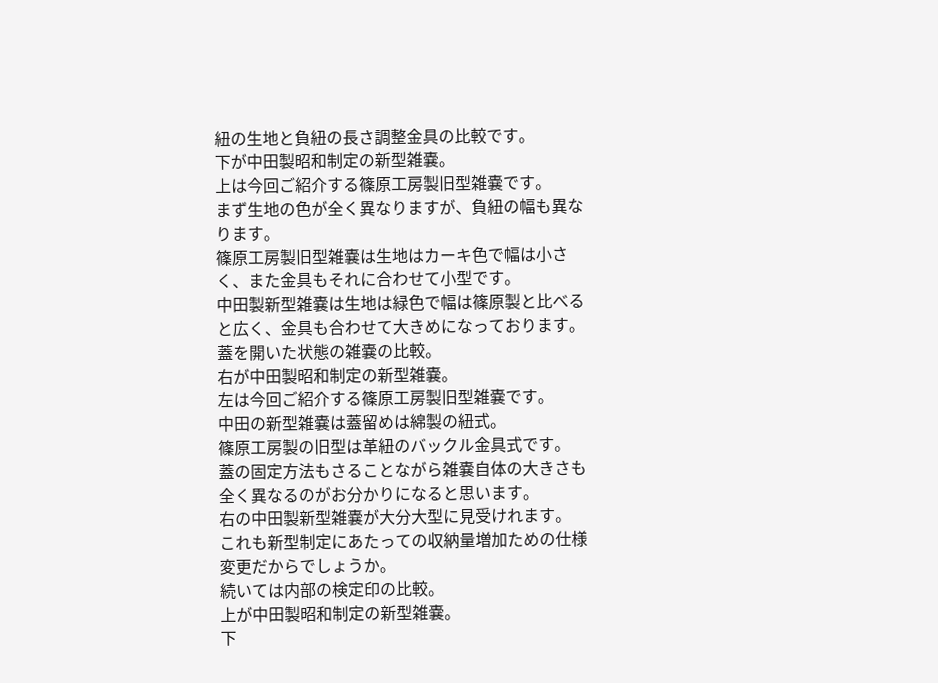紐の生地と負紐の長さ調整金具の比較です。
下が中田製昭和制定の新型雑嚢。
上は今回ご紹介する篠原工房製旧型雑嚢です。
まず生地の色が全く異なりますが、負紐の幅も異なります。
篠原工房製旧型雑嚢は生地はカーキ色で幅は小さく、また金具もそれに合わせて小型です。
中田製新型雑嚢は生地は緑色で幅は篠原製と比べると広く、金具も合わせて大きめになっております。
蓋を開いた状態の雑嚢の比較。
右が中田製昭和制定の新型雑嚢。
左は今回ご紹介する篠原工房製旧型雑嚢です。
中田の新型雑嚢は蓋留めは綿製の紐式。
篠原工房製の旧型は革紐のバックル金具式です。
蓋の固定方法もさることながら雑嚢自体の大きさも全く異なるのがお分かりになると思います。
右の中田製新型雑嚢が大分大型に見受けれます。
これも新型制定にあたっての収納量増加ための仕様変更だからでしょうか。
続いては内部の検定印の比較。
上が中田製昭和制定の新型雑嚢。
下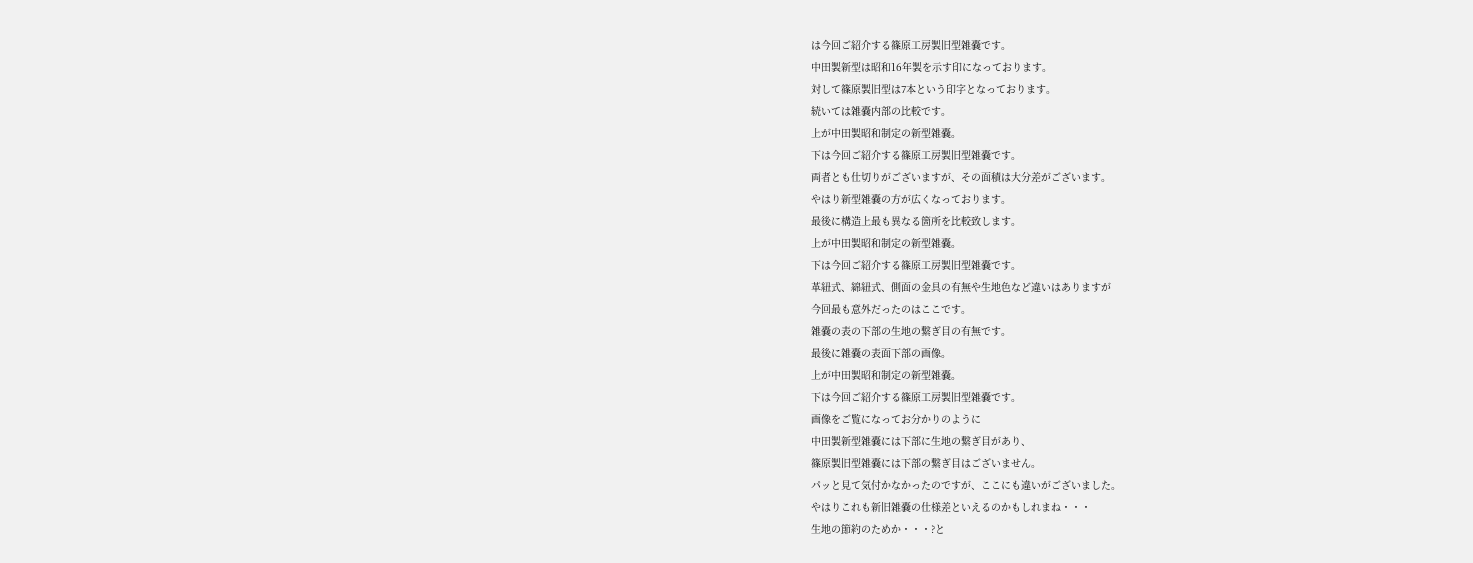は今回ご紹介する篠原工房製旧型雑嚢です。
中田製新型は昭和16年製を示す印になっております。
対して篠原製旧型は7本という印字となっております。
続いては雑嚢内部の比較です。
上が中田製昭和制定の新型雑嚢。
下は今回ご紹介する篠原工房製旧型雑嚢です。
両者とも仕切りがございますが、その面積は大分差がございます。
やはり新型雑嚢の方が広くなっております。
最後に構造上最も異なる箇所を比較致します。
上が中田製昭和制定の新型雑嚢。
下は今回ご紹介する篠原工房製旧型雑嚢です。
革紐式、綿紐式、側面の金具の有無や生地色など違いはありますが
今回最も意外だったのはここです。
雑嚢の表の下部の生地の繋ぎ目の有無です。
最後に雑嚢の表面下部の画像。
上が中田製昭和制定の新型雑嚢。
下は今回ご紹介する篠原工房製旧型雑嚢です。
画像をご覧になってお分かりのように
中田製新型雑嚢には下部に生地の繋ぎ目があり、
篠原製旧型雑嚢には下部の繋ぎ目はございません。
パッと見て気付かなかったのですが、ここにも違いがございました。
やはりこれも新旧雑嚢の仕様差といえるのかもしれまね・・・
生地の節約のためか・・・?と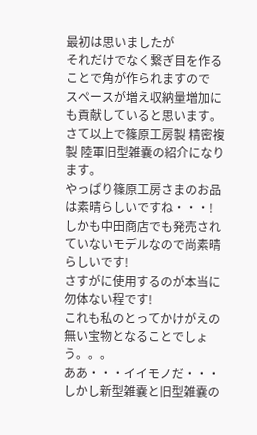最初は思いましたが
それだけでなく繋ぎ目を作ることで角が作られますので
スペースが増え収納量増加にも貢献していると思います。
さて以上で篠原工房製 精密複製 陸軍旧型雑嚢の紹介になります。
やっぱり篠原工房さまのお品は素晴らしいですね・・・!
しかも中田商店でも発売されていないモデルなので尚素晴らしいです!
さすがに使用するのが本当に勿体ない程です!
これも私のとってかけがえの無い宝物となることでしょう。。。
ああ・・・イイモノだ・・・
しかし新型雑嚢と旧型雑嚢の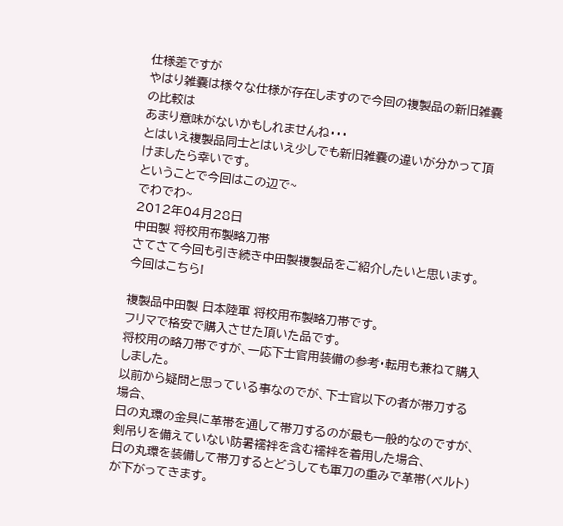仕様差ですが
やはり雑嚢は様々な仕様が存在しますので今回の複製品の新旧雑嚢の比較は
あまり意味がないかもしれませんね・・・
とはいえ複製品同士とはいえ少しでも新旧雑嚢の違いが分かって頂けましたら幸いです。
ということで今回はこの辺で~
でわでわ~
2012年04月28日
中田製 将校用布製略刀帯
さてさて今回も引き続き中田製複製品をご紹介したいと思います。
今回はこちら!

複製品中田製 日本陸軍 将校用布製略刀帯です。
フリマで格安で購入させた頂いた品です。
将校用の略刀帯ですが、一応下士官用装備の参考・転用も兼ねて購入しました。
以前から疑問と思っている事なのでが、下士官以下の者が帯刀する場合、
日の丸環の金具に革帯を通して帯刀するのが最も一般的なのですが、
剣吊りを備えていない防暑襦袢を含む襦袢を着用した場合、
日の丸環を装備して帯刀するとどうしても軍刀の重みで革帯(ベルト)が下がってきます。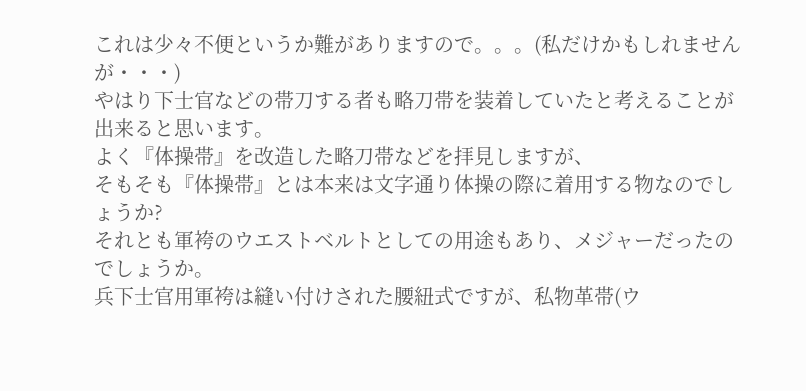これは少々不便というか難がありますので。。。(私だけかもしれませんが・・・)
やはり下士官などの帯刀する者も略刀帯を装着していたと考えることが出来ると思います。
よく『体操帯』を改造した略刀帯などを拝見しますが、
そもそも『体操帯』とは本来は文字通り体操の際に着用する物なのでしょうか?
それとも軍袴のウエストベルトとしての用途もあり、メジャーだったのでしょうか。
兵下士官用軍袴は縫い付けされた腰紐式ですが、私物革帯(ウ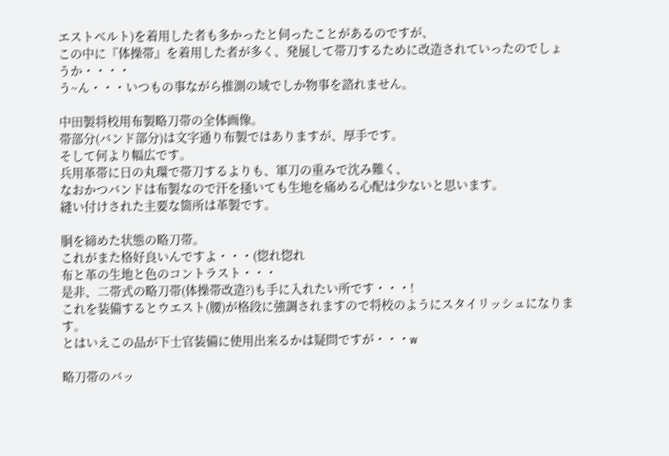エストベルト)を着用した者も多かったと伺ったことがあるのですが、
この中に『体操帯』を着用した者が多く、発展して帯刀するために改造されていったのでしょうか・・・・
う~ん・・・いつもの事ながら推測の域でしか物事を諮れません。

中田製将校用布製略刀帯の全体画像。
帯部分(バンド部分)は文字通り布製ではありますが、厚手です。
そして何より幅広です。
兵用革帯に日の丸環で帯刀するよりも、軍刀の重みで沈み難く、
なおかつバンドは布製なので汗を掻いても生地を痛める心配は少ないと思います。
縫い付けされた主要な箇所は革製です。

胴を締めた状態の略刀帯。
これがまた格好良いんですよ・・・(惚れ惚れ
布と革の生地と色のコントラスト・・・
是非、二帯式の略刀帯(体操帯改造?)も手に入れたい所です・・・!
これを装備するとウエスト(腰)が格段に強調されますので将校のようにスタイリッシュになります。
とはいえこの品が下士官装備に使用出来るかは疑問ですが・・・w

略刀帯のバッ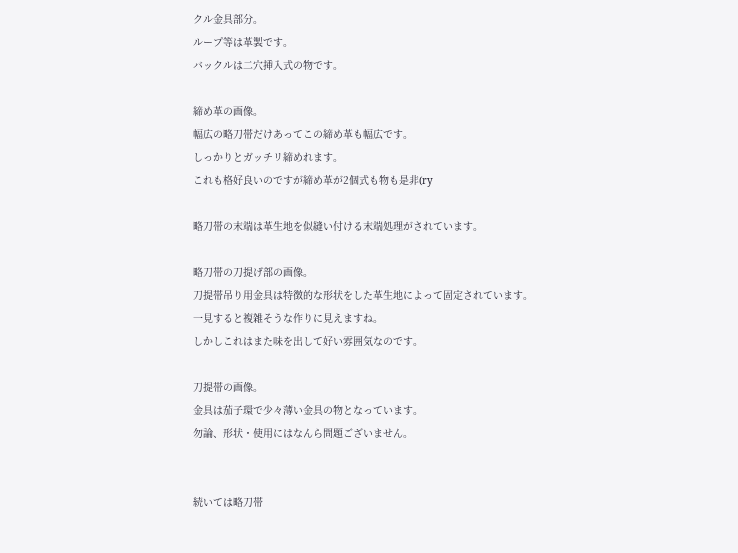クル金具部分。
ループ等は革製です。
バックルは二穴挿入式の物です。

締め革の画像。
幅広の略刀帯だけあってこの締め革も幅広です。
しっかりとガッチリ締めれます。
これも格好良いのですが締め革が2個式も物も是非(ry

略刀帯の末端は革生地を似縫い付ける末端処理がされています。

略刀帯の刀提げ部の画像。
刀提帯吊り用金具は特徴的な形状をした革生地によって固定されています。
一見すると複雑そうな作りに見えますね。
しかしこれはまた味を出して好い雰囲気なのです。

刀提帯の画像。
金具は茄子環で少々薄い金具の物となっています。
勿論、形状・使用にはなんら問題ございません。


続いては略刀帯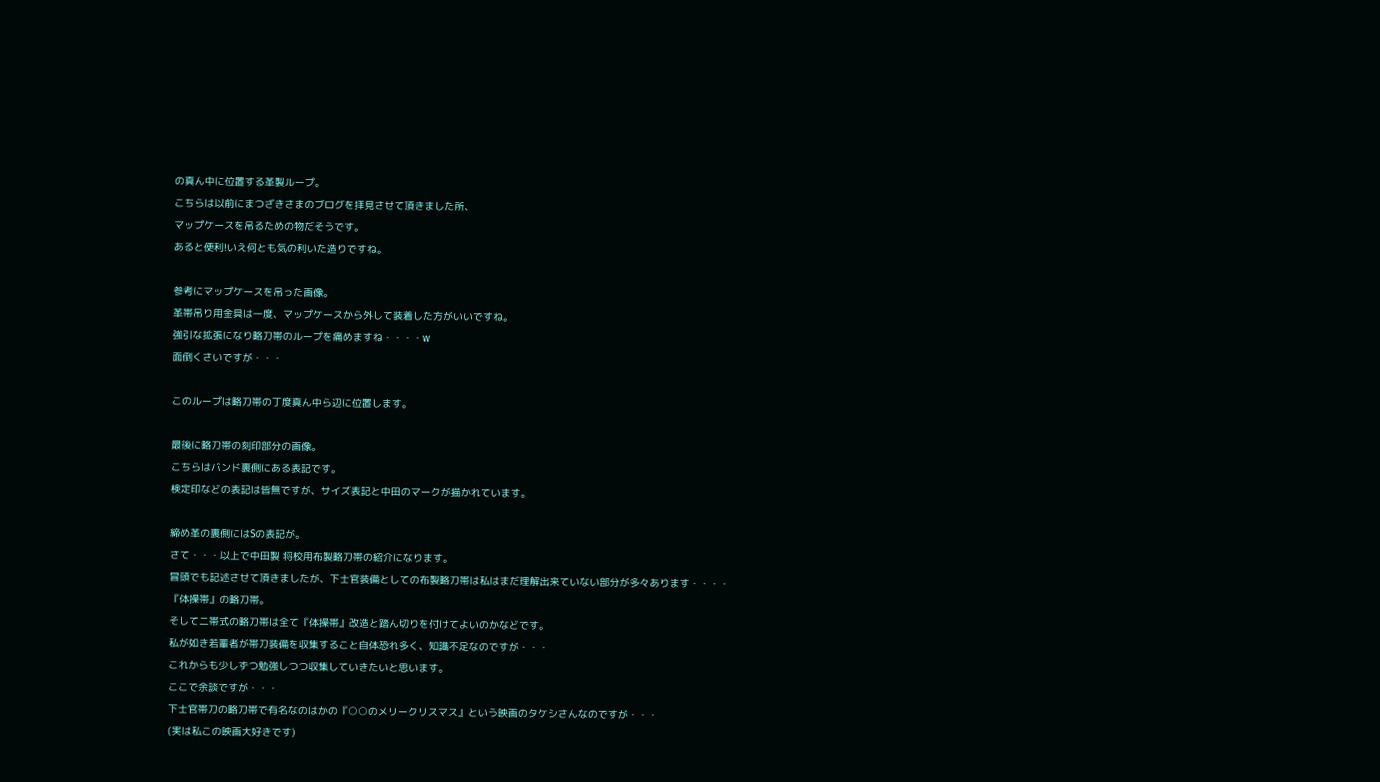の真ん中に位置する革製ループ。
こちらは以前にまつざきさまのブログを拝見させて頂きました所、
マップケースを吊るための物だそうです。
あると便利!いえ何とも気の利いた造りですね。

参考にマップケースを吊った画像。
革帯吊り用金具は一度、マップケースから外して装着した方がいいですね。
強引な拡張になり略刀帯のループを痛めますね・・・・w
面倒くさいですが・・・

このループは略刀帯の丁度真ん中ら辺に位置します。

最後に略刀帯の刻印部分の画像。
こちらはバンド裏側にある表記です。
検定印などの表記は皆無ですが、サイズ表記と中田のマークが描かれています。

締め革の裏側にはSの表記が。
さて・・・以上で中田製 将校用布製略刀帯の紹介になります。
冒頭でも記述させて頂きましたが、下士官装備としての布製略刀帯は私はまだ理解出来ていない部分が多々あります・・・・
『体操帯』の略刀帯。
そして二帯式の略刀帯は全て『体操帯』改造と踏ん切りを付けてよいのかなどです。
私が如き若輩者が帯刀装備を収集すること自体恐れ多く、知識不足なのですが・・・
これからも少しずつ勉強しつつ収集していきたいと思います。
ここで余談ですが・・・
下士官帯刀の略刀帯で有名なのはかの『○○のメリークリスマス』という映画のタケシさんなのですが・・・
(実は私この映画大好きです)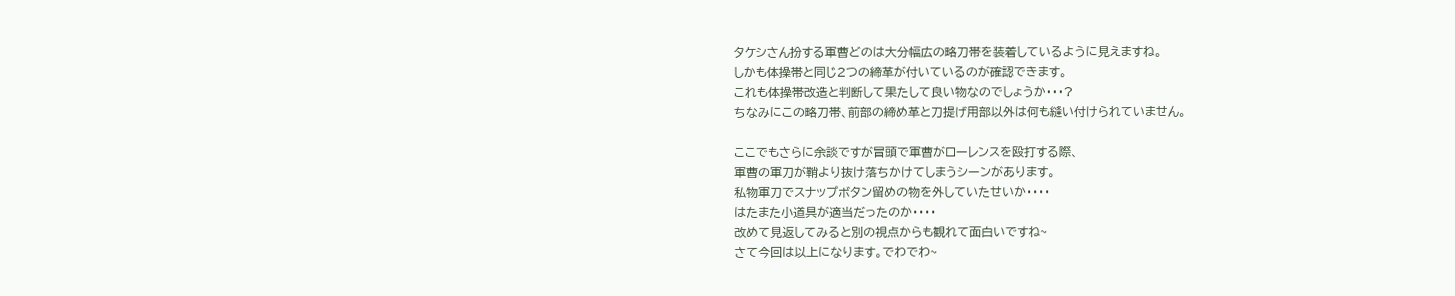タケシさん扮する軍曹どのは大分幅広の略刀帯を装着しているように見えますね。
しかも体操帯と同じ2つの締革が付いているのが確認できます。
これも体操帯改造と判断して果たして良い物なのでしょうか・・・?
ちなみにこの略刀帯、前部の締め革と刀提げ用部以外は何も縫い付けられていません。

ここでもさらに余談ですが冒頭で軍曹がローレンスを殴打する際、
軍曹の軍刀が鞘より抜け落ちかけてしまうシーンがあります。
私物軍刀でスナップボタン留めの物を外していたせいか・・・・
はたまた小道具が適当だったのか・・・・
改めて見返してみると別の視点からも観れて面白いですね~
さて今回は以上になります。でわでわ~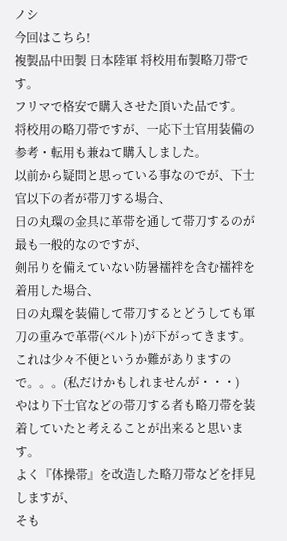ノシ
今回はこちら!
複製品中田製 日本陸軍 将校用布製略刀帯です。
フリマで格安で購入させた頂いた品です。
将校用の略刀帯ですが、一応下士官用装備の参考・転用も兼ねて購入しました。
以前から疑問と思っている事なのでが、下士官以下の者が帯刀する場合、
日の丸環の金具に革帯を通して帯刀するのが最も一般的なのですが、
剣吊りを備えていない防暑襦袢を含む襦袢を着用した場合、
日の丸環を装備して帯刀するとどうしても軍刀の重みで革帯(ベルト)が下がってきます。
これは少々不便というか難がありますので。。。(私だけかもしれませんが・・・)
やはり下士官などの帯刀する者も略刀帯を装着していたと考えることが出来ると思います。
よく『体操帯』を改造した略刀帯などを拝見しますが、
そも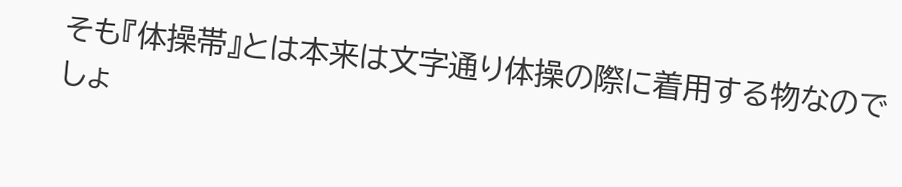そも『体操帯』とは本来は文字通り体操の際に着用する物なのでしょ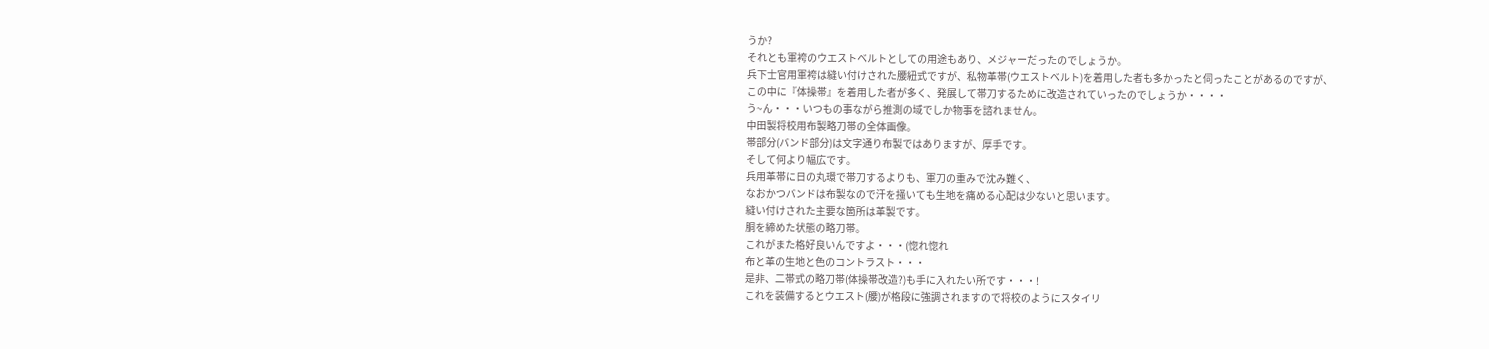うか?
それとも軍袴のウエストベルトとしての用途もあり、メジャーだったのでしょうか。
兵下士官用軍袴は縫い付けされた腰紐式ですが、私物革帯(ウエストベルト)を着用した者も多かったと伺ったことがあるのですが、
この中に『体操帯』を着用した者が多く、発展して帯刀するために改造されていったのでしょうか・・・・
う~ん・・・いつもの事ながら推測の域でしか物事を諮れません。
中田製将校用布製略刀帯の全体画像。
帯部分(バンド部分)は文字通り布製ではありますが、厚手です。
そして何より幅広です。
兵用革帯に日の丸環で帯刀するよりも、軍刀の重みで沈み難く、
なおかつバンドは布製なので汗を掻いても生地を痛める心配は少ないと思います。
縫い付けされた主要な箇所は革製です。
胴を締めた状態の略刀帯。
これがまた格好良いんですよ・・・(惚れ惚れ
布と革の生地と色のコントラスト・・・
是非、二帯式の略刀帯(体操帯改造?)も手に入れたい所です・・・!
これを装備するとウエスト(腰)が格段に強調されますので将校のようにスタイリ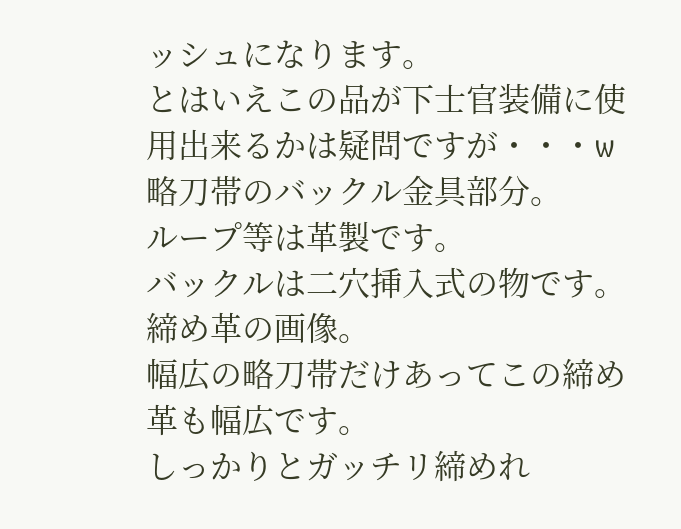ッシュになります。
とはいえこの品が下士官装備に使用出来るかは疑問ですが・・・w
略刀帯のバックル金具部分。
ループ等は革製です。
バックルは二穴挿入式の物です。
締め革の画像。
幅広の略刀帯だけあってこの締め革も幅広です。
しっかりとガッチリ締めれ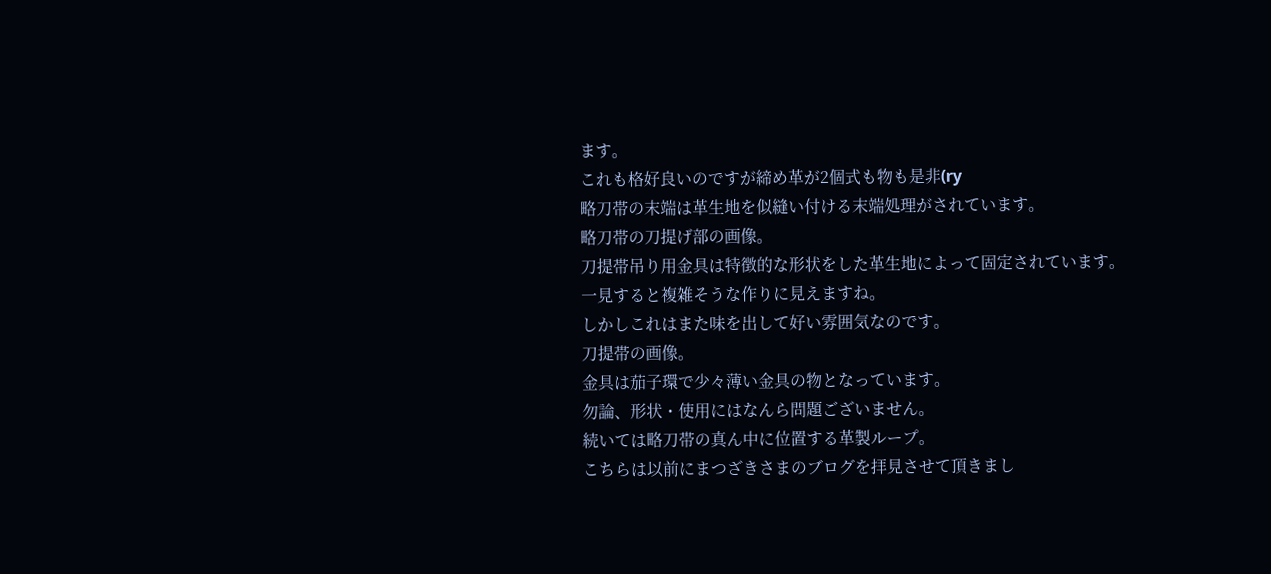ます。
これも格好良いのですが締め革が2個式も物も是非(ry
略刀帯の末端は革生地を似縫い付ける末端処理がされています。
略刀帯の刀提げ部の画像。
刀提帯吊り用金具は特徴的な形状をした革生地によって固定されています。
一見すると複雑そうな作りに見えますね。
しかしこれはまた味を出して好い雰囲気なのです。
刀提帯の画像。
金具は茄子環で少々薄い金具の物となっています。
勿論、形状・使用にはなんら問題ございません。
続いては略刀帯の真ん中に位置する革製ループ。
こちらは以前にまつざきさまのブログを拝見させて頂きまし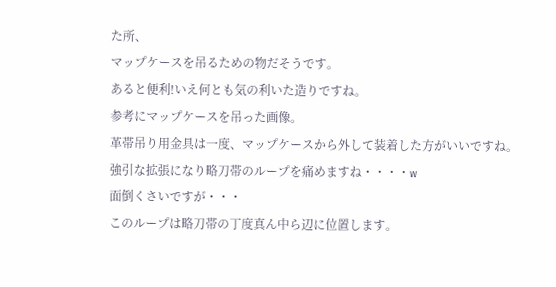た所、
マップケースを吊るための物だそうです。
あると便利!いえ何とも気の利いた造りですね。
参考にマップケースを吊った画像。
革帯吊り用金具は一度、マップケースから外して装着した方がいいですね。
強引な拡張になり略刀帯のループを痛めますね・・・・w
面倒くさいですが・・・
このループは略刀帯の丁度真ん中ら辺に位置します。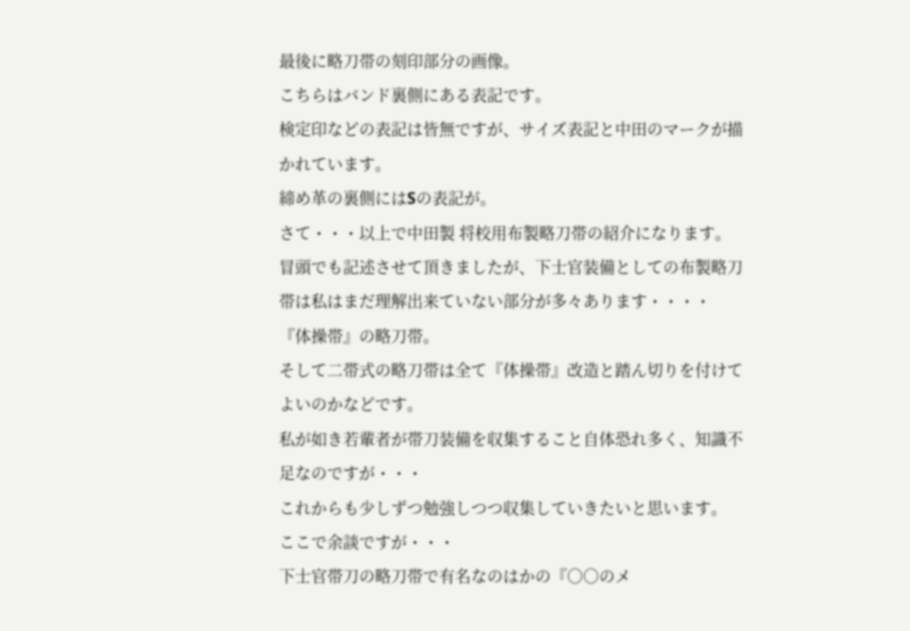最後に略刀帯の刻印部分の画像。
こちらはバンド裏側にある表記です。
検定印などの表記は皆無ですが、サイズ表記と中田のマークが描かれています。
締め革の裏側にはSの表記が。
さて・・・以上で中田製 将校用布製略刀帯の紹介になります。
冒頭でも記述させて頂きましたが、下士官装備としての布製略刀帯は私はまだ理解出来ていない部分が多々あります・・・・
『体操帯』の略刀帯。
そして二帯式の略刀帯は全て『体操帯』改造と踏ん切りを付けてよいのかなどです。
私が如き若輩者が帯刀装備を収集すること自体恐れ多く、知識不足なのですが・・・
これからも少しずつ勉強しつつ収集していきたいと思います。
ここで余談ですが・・・
下士官帯刀の略刀帯で有名なのはかの『○○のメ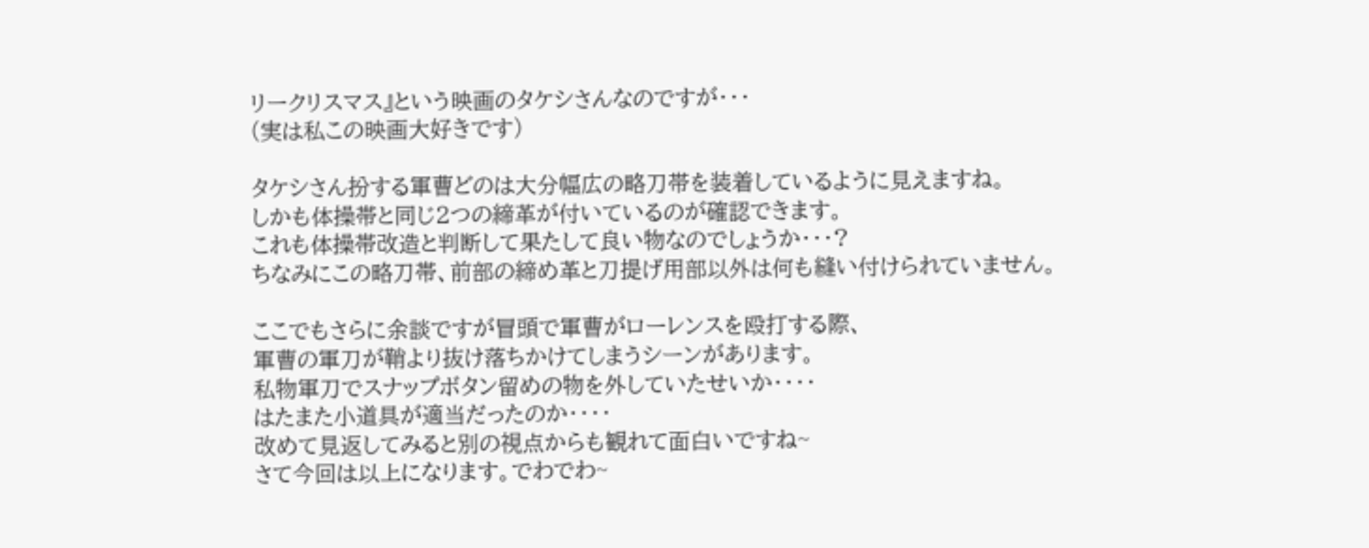リークリスマス』という映画のタケシさんなのですが・・・
(実は私この映画大好きです)

タケシさん扮する軍曹どのは大分幅広の略刀帯を装着しているように見えますね。
しかも体操帯と同じ2つの締革が付いているのが確認できます。
これも体操帯改造と判断して果たして良い物なのでしょうか・・・?
ちなみにこの略刀帯、前部の締め革と刀提げ用部以外は何も縫い付けられていません。

ここでもさらに余談ですが冒頭で軍曹がローレンスを殴打する際、
軍曹の軍刀が鞘より抜け落ちかけてしまうシーンがあります。
私物軍刀でスナップボタン留めの物を外していたせいか・・・・
はたまた小道具が適当だったのか・・・・
改めて見返してみると別の視点からも観れて面白いですね~
さて今回は以上になります。でわでわ~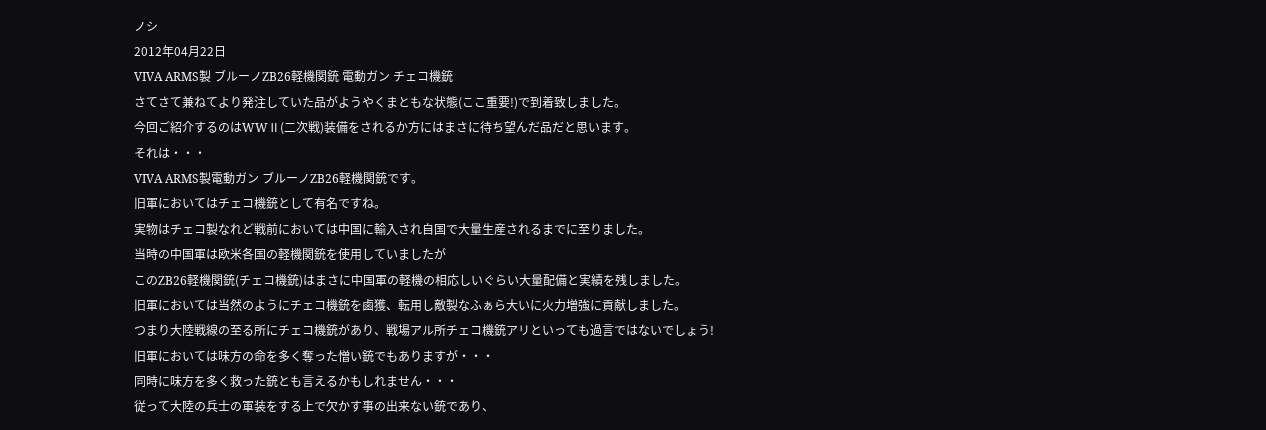ノシ
2012年04月22日
VIVA ARMS製 ブルーノZB26軽機関銃 電動ガン チェコ機銃
さてさて兼ねてより発注していた品がようやくまともな状態(ここ重要!)で到着致しました。
今回ご紹介するのはWWⅡ(二次戦)装備をされるか方にはまさに待ち望んだ品だと思います。
それは・・・
VIVA ARMS製電動ガン ブルーノZB26軽機関銃です。
旧軍においてはチェコ機銃として有名ですね。
実物はチェコ製なれど戦前においては中国に輸入され自国で大量生産されるまでに至りました。
当時の中国軍は欧米各国の軽機関銃を使用していましたが
このZB26軽機関銃(チェコ機銃)はまさに中国軍の軽機の相応しいぐらい大量配備と実績を残しました。
旧軍においては当然のようにチェコ機銃を鹵獲、転用し敵製なふぁら大いに火力増強に貢献しました。
つまり大陸戦線の至る所にチェコ機銃があり、戦場アル所チェコ機銃アリといっても過言ではないでしょう!
旧軍においては味方の命を多く奪った憎い銃でもありますが・・・
同時に味方を多く救った銃とも言えるかもしれません・・・
従って大陸の兵士の軍装をする上で欠かす事の出来ない銃であり、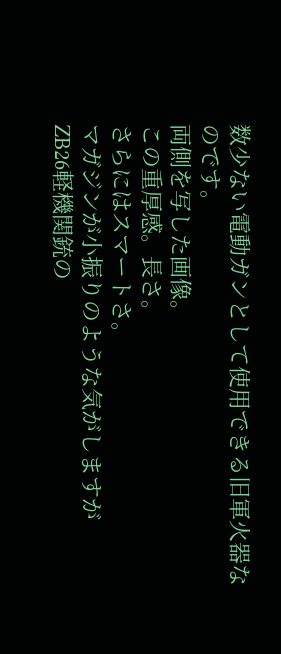数少ない電動ガンとして使用できる旧軍火器なのです。
両側を写した画像。
この重厚感。長さ。
さらにはスマートさ。
マガジンが小振りのような気がしますが
ZB26軽機関銃の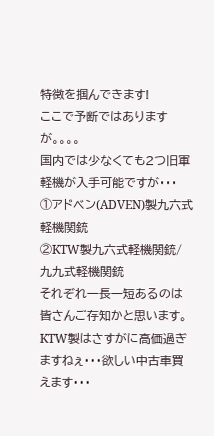特徴を掴んできます!
ここで予断ではありますが。。。。
国内では少なくても2つ旧軍軽機が入手可能ですが・・・
①アドベン(ADVEN)製九六式軽機関銃
②KTW製九六式軽機関銃/九九式軽機関銃
それぞれ一長一短あるのは皆さんご存知かと思います。
KTW製はさすがに高価過ぎますねぇ・・・欲しい中古車買えます・・・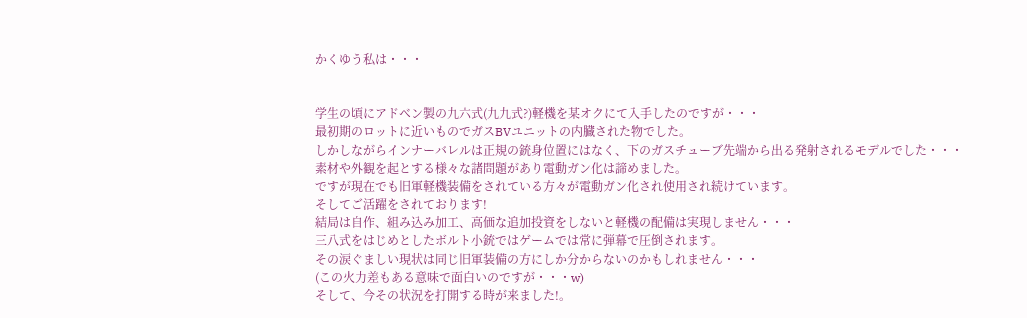かくゆう私は・・・


学生の頃にアドベン製の九六式(九九式?)軽機を某オクにて入手したのですが・・・
最初期のロットに近いものでガスBVユニットの内臓された物でした。
しかしながらインナーバレルは正規の銃身位置にはなく、下のガスチューブ先端から出る発射されるモデルでした・・・
素材や外観を起とする様々な諸問題があり電動ガン化は諦めました。
ですが現在でも旧軍軽機装備をされている方々が電動ガン化され使用され続けています。
そしてご活躍をされております!
結局は自作、組み込み加工、高価な追加投資をしないと軽機の配備は実現しません・・・
三八式をはじめとしたボルト小銃ではゲームでは常に弾幕で圧倒されます。
その涙ぐましい現状は同じ旧軍装備の方にしか分からないのかもしれません・・・
(この火力差もある意味で面白いのですが・・・w)
そして、今その状況を打開する時が来ました!。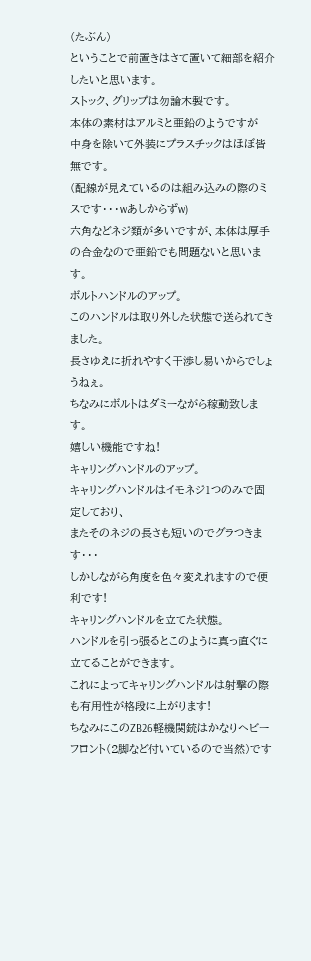(たぶん)
ということで前置きはさて置いて細部を紹介したいと思います。
ストック、グリップは勿論木製です。
本体の素材はアルミと亜鉛のようですが
中身を除いて外装にプラスチックはほぼ皆無です。
(配線が見えているのは組み込みの際のミスです・・・wあしからずw)
六角などネジ類が多いですが、本体は厚手の合金なので亜鉛でも問題ないと思います。
ボルトハンドルのアップ。
このハンドルは取り外した状態で送られてきました。
長さゆえに折れやすく干渉し易いからでしょうねぇ。
ちなみにボルトはダミーながら稼動致します。
嬉しい機能ですね!
キャリングハンドルのアップ。
キャリングハンドルはイモネジ1つのみで固定しており、
またそのネジの長さも短いのでグラつきます・・・
しかしながら角度を色々変えれますので便利です!
キャリングハンドルを立てた状態。
ハンドルを引っ張るとこのように真っ直ぐに立てることができます。
これによってキャリングハンドルは射撃の際も有用性が格段に上がります!
ちなみにこのZB26軽機関銃はかなりヘビーフロント(2脚など付いているので当然)です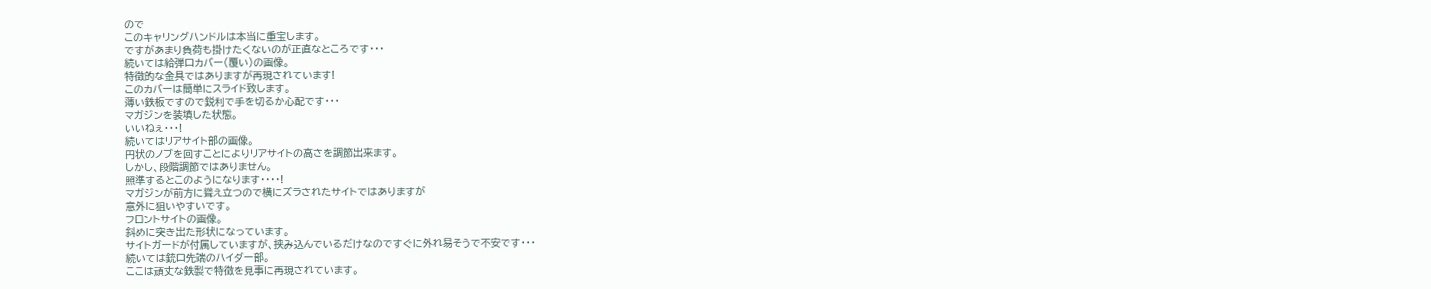ので
このキャリングハンドルは本当に重宝します。
ですがあまり負荷も掛けたくないのが正直なところです・・・
続いては給弾口カバー(覆い)の画像。
特徴的な金具ではありますが再現されています!
このカバーは簡単にスライド致します。
薄い鉄板ですので鋭利で手を切るか心配です・・・
マガジンを装填した状態。
いいねぇ・・・!
続いてはリアサイト部の画像。
円状のノブを回すことによりリアサイトの高さを調節出来ます。
しかし、段階調節ではありません。
照準するとこのようになります・・・・!
マガジンが前方に聳え立つので横にズラされたサイトではありますが
意外に狙いやすいです。
フロントサイトの画像。
斜めに突き出た形状になっています。
サイトガードが付属していますが、挟み込んでいるだけなのですぐに外れ易そうで不安です・・・
続いては銃口先端のハイダー部。
ここは頑丈な鉄製で特徴を見事に再現されています。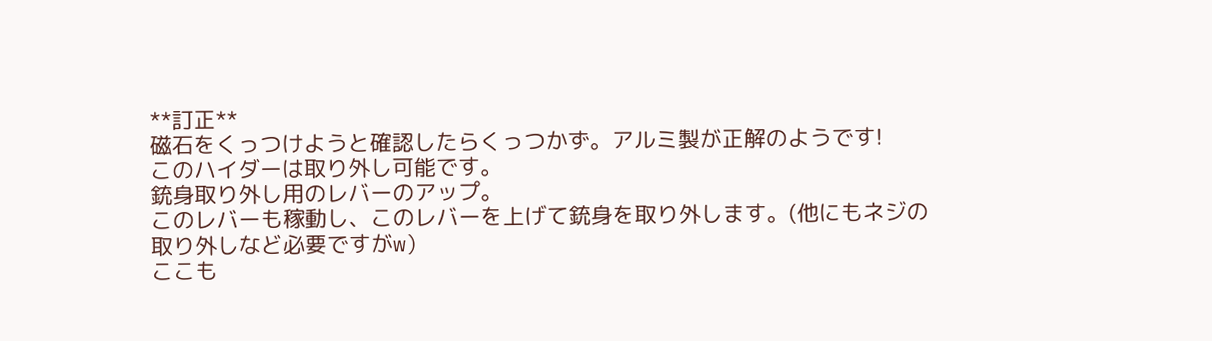**訂正**
磁石をくっつけようと確認したらくっつかず。アルミ製が正解のようです!
このハイダーは取り外し可能です。
銃身取り外し用のレバーのアップ。
このレバーも稼動し、このレバーを上げて銃身を取り外します。(他にもネジの取り外しなど必要ですがw)
ここも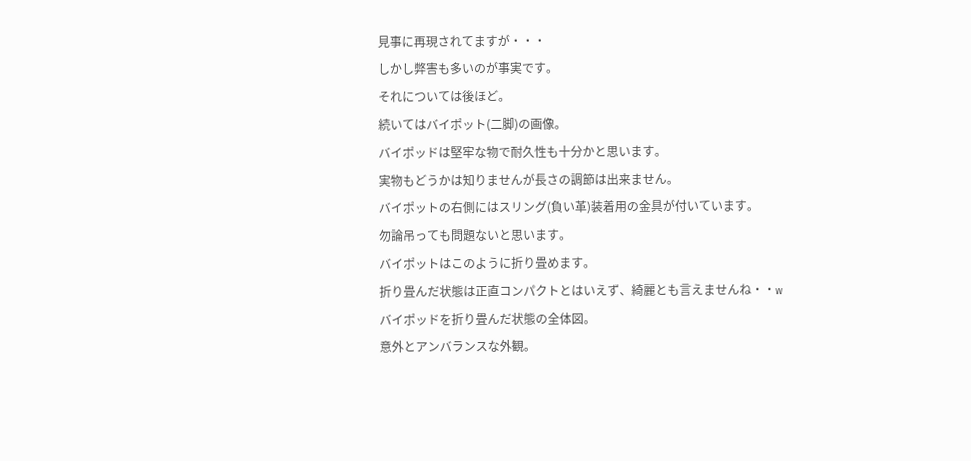見事に再現されてますが・・・
しかし弊害も多いのが事実です。
それについては後ほど。
続いてはバイポット(二脚)の画像。
バイポッドは堅牢な物で耐久性も十分かと思います。
実物もどうかは知りませんが長さの調節は出来ません。
バイポットの右側にはスリング(負い革)装着用の金具が付いています。
勿論吊っても問題ないと思います。
バイポットはこのように折り畳めます。
折り畳んだ状態は正直コンパクトとはいえず、綺麗とも言えませんね・・w
バイポッドを折り畳んだ状態の全体図。
意外とアンバランスな外観。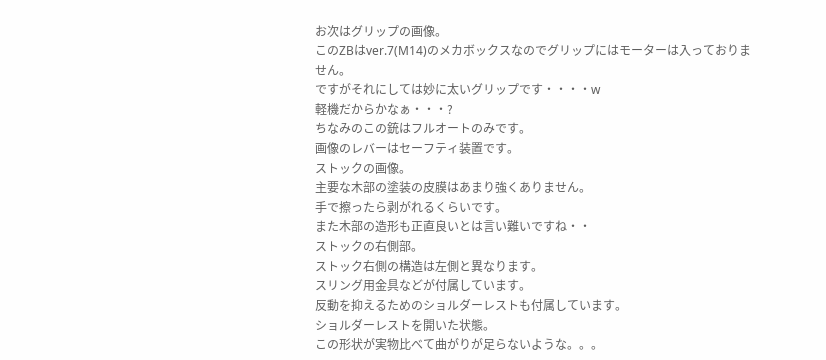お次はグリップの画像。
このZBはver.7(M14)のメカボックスなのでグリップにはモーターは入っておりません。
ですがそれにしては妙に太いグリップです・・・・w
軽機だからかなぁ・・・?
ちなみのこの銃はフルオートのみです。
画像のレバーはセーフティ装置です。
ストックの画像。
主要な木部の塗装の皮膜はあまり強くありません。
手で擦ったら剥がれるくらいです。
また木部の造形も正直良いとは言い難いですね・・
ストックの右側部。
ストック右側の構造は左側と異なります。
スリング用金具などが付属しています。
反動を抑えるためのショルダーレストも付属しています。
ショルダーレストを開いた状態。
この形状が実物比べて曲がりが足らないような。。。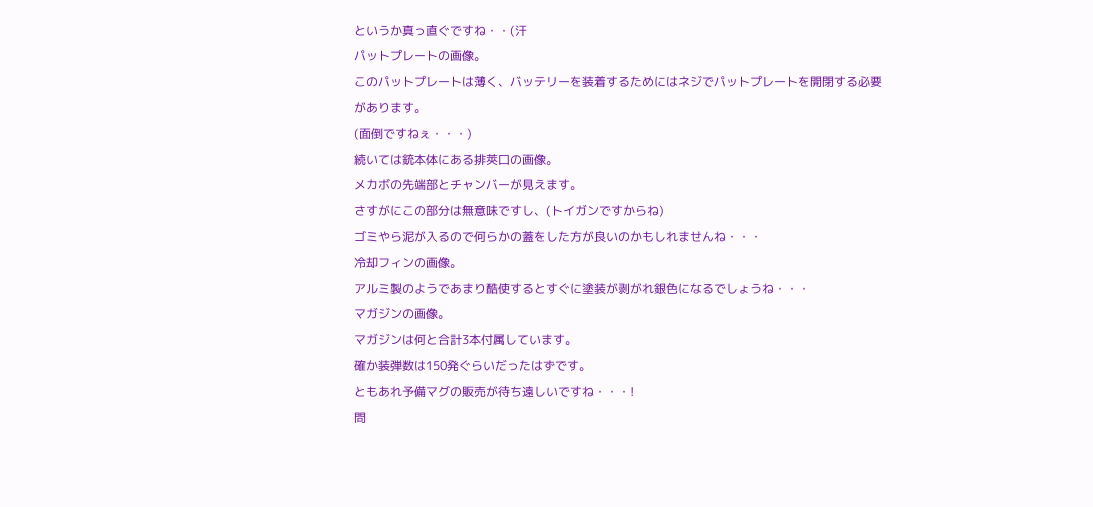というか真っ直ぐですね・・(汗
パットプレートの画像。
このパットプレートは薄く、バッテリーを装着するためにはネジでパットプレートを開閉する必要があります。
(面倒ですねぇ・・・)
続いては銃本体にある排莢口の画像。
メカボの先端部とチャンバーが見えます。
さすがにこの部分は無意味ですし、(トイガンですからね)
ゴミやら泥が入るので何らかの蓋をした方が良いのかもしれませんね・・・
冷却フィンの画像。
アルミ製のようであまり酷使するとすぐに塗装が剥がれ銀色になるでしょうね・・・
マガジンの画像。
マガジンは何と合計3本付属しています。
確か装弾数は150発ぐらいだったはずです。
ともあれ予備マグの販売が待ち遠しいですね・・・!
問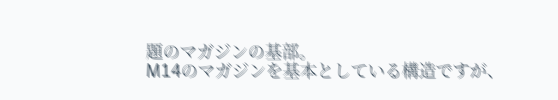題のマガジンの基部。
M14のマガジンを基本としている構造ですが、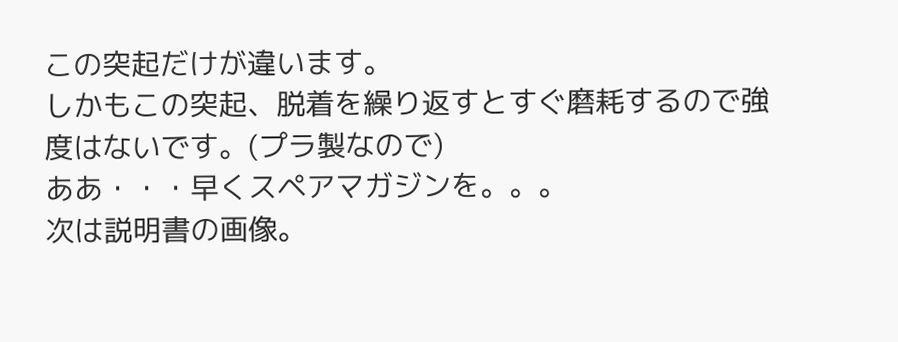この突起だけが違います。
しかもこの突起、脱着を繰り返すとすぐ磨耗するので強度はないです。(プラ製なので)
ああ・・・早くスペアマガジンを。。。
次は説明書の画像。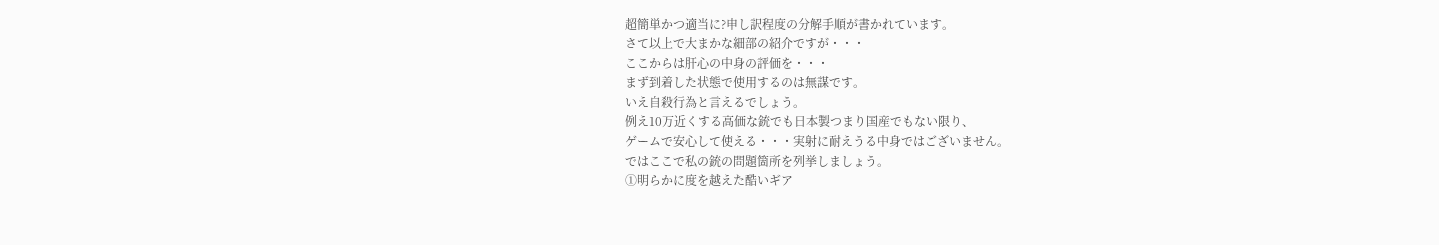超簡単かつ適当に?申し訳程度の分解手順が書かれています。
さて以上で大まかな細部の紹介ですが・・・
ここからは肝心の中身の評価を・・・
まず到着した状態で使用するのは無謀です。
いえ自殺行為と言えるでしょう。
例え10万近くする高価な銃でも日本製つまり国産でもない限り、
ゲームで安心して使える・・・実射に耐えうる中身ではございません。
ではここで私の銃の問題箇所を列挙しましょう。
①明らかに度を越えた酷いギア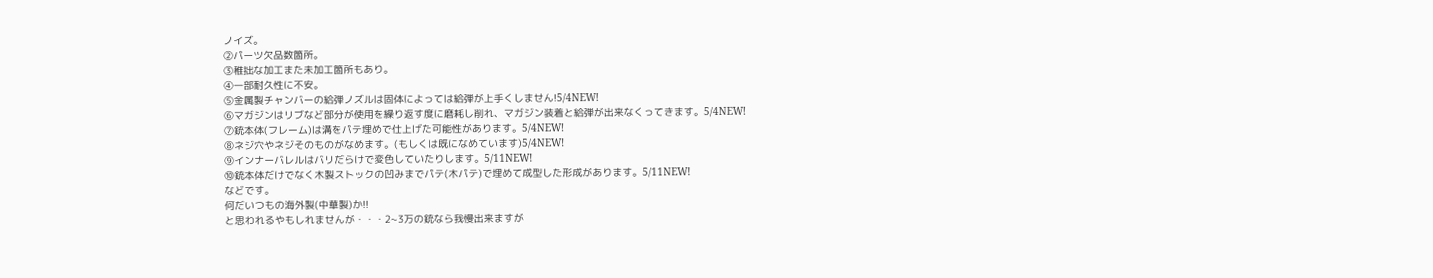ノイズ。
②パーツ欠品数箇所。
③稚拙な加工また未加工箇所もあり。
④一部耐久性に不安。
⑤金属製チャンバーの給弾ノズルは固体によっては給弾が上手くしません!5/4NEW!
⑥マガジンはリブなど部分が使用を繰り返す度に磨耗し削れ、マガジン装着と給弾が出来なくってきます。5/4NEW!
⑦銃本体(フレーム)は溝をパテ埋めで仕上げた可能性があります。5/4NEW!
⑧ネジ穴やネジそのものがなめます。(もしくは既になめています)5/4NEW!
⑨インナーバレルはバリだらけで変色していたりします。5/11NEW!
⑩銃本体だけでなく木製ストックの凹みまでパテ(木パテ)で埋めて成型した形成があります。5/11NEW!
などです。
何だいつもの海外製(中華製)か!!
と思われるやもしれませんが・・・2~3万の銃なら我慢出来ますが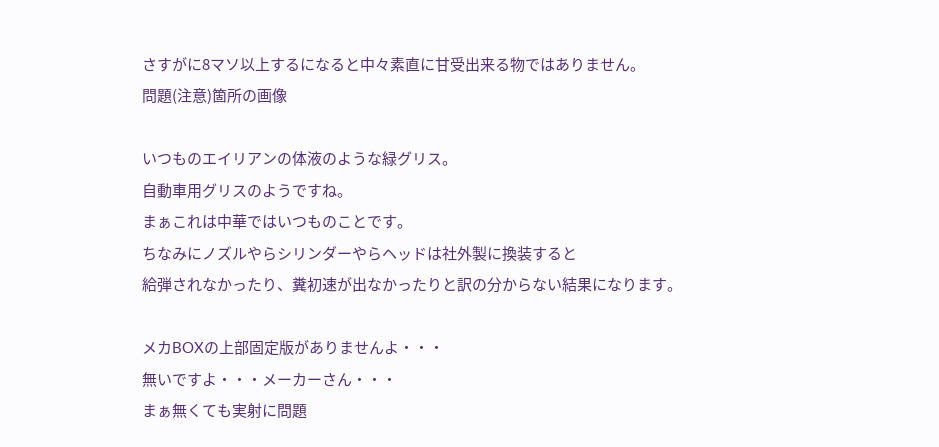さすがに8マソ以上するになると中々素直に甘受出来る物ではありません。
問題(注意)箇所の画像

いつものエイリアンの体液のような緑グリス。
自動車用グリスのようですね。
まぁこれは中華ではいつものことです。
ちなみにノズルやらシリンダーやらヘッドは社外製に換装すると
給弾されなかったり、糞初速が出なかったりと訳の分からない結果になります。

メカBOXの上部固定版がありませんよ・・・
無いですよ・・・メーカーさん・・・
まぁ無くても実射に問題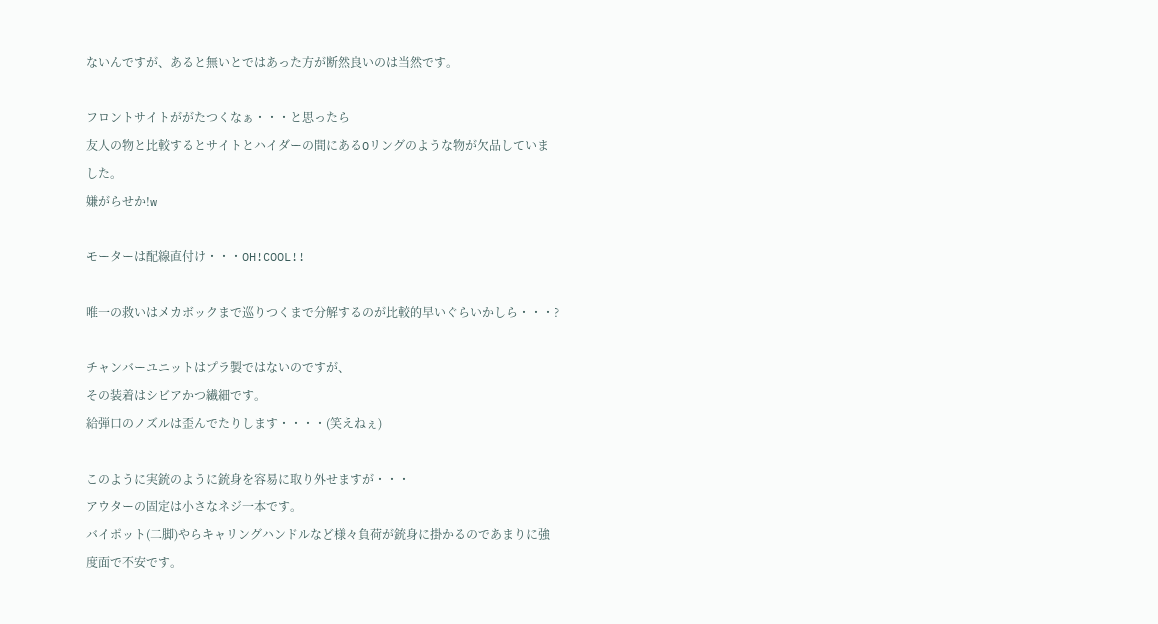ないんですが、あると無いとではあった方が断然良いのは当然です。

フロントサイトががたつくなぁ・・・と思ったら
友人の物と比較するとサイトとハイダーの間にあるOリングのような物が欠品していました。
嫌がらせか!w

モーターは配線直付け・・・OH!COOL!!

唯一の救いはメカボックまで巡りつくまで分解するのが比較的早いぐらいかしら・・・?

チャンバーユニットはプラ製ではないのですが、
その装着はシビアかつ繊細です。
給弾口のノズルは歪んでたりします・・・・(笑えねぇ)

このように実銃のように銃身を容易に取り外せますが・・・
アウターの固定は小さなネジ一本です。
バイポット(二脚)やらキャリングハンドルなど様々負荷が銃身に掛かるのであまりに強度面で不安です。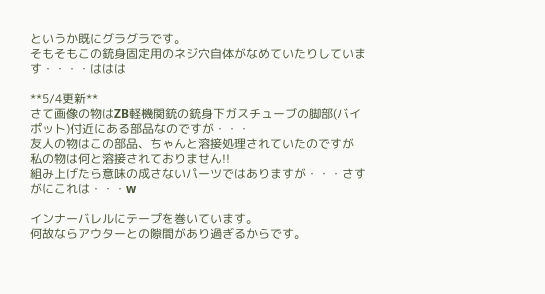というか既にグラグラです。
そもそもこの銃身固定用のネジ穴自体がなめていたりしています・・・・ははは

**5/4更新**
さて画像の物はZB軽機関銃の銃身下ガスチューブの脚部(バイポット)付近にある部品なのですが・・・
友人の物はこの部品、ちゃんと溶接処理されていたのですが
私の物は何と溶接されておりません!!
組み上げたら意味の成さないパーツではありますが・・・さすがにこれは・・・w

インナーバレルにテープを巻いています。
何故ならアウターとの隙間があり過ぎるからです。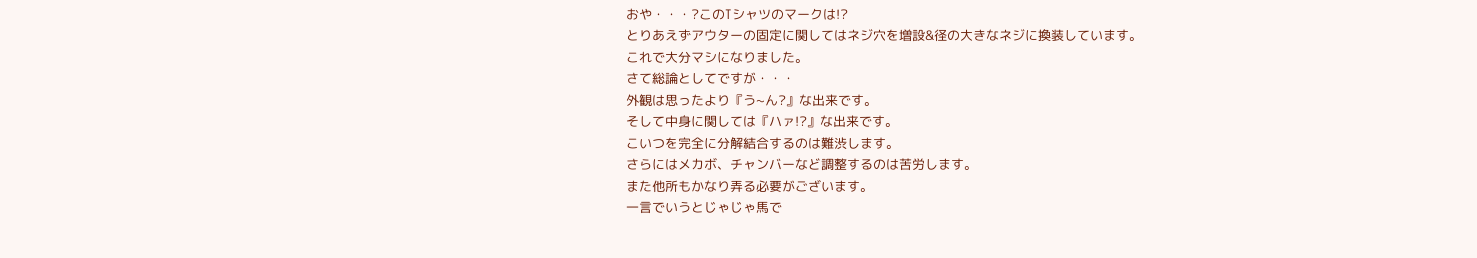おや・・・?このTシャツのマークは!?
とりあえずアウターの固定に関してはネジ穴を増設&径の大きなネジに換装しています。
これで大分マシになりました。
さて総論としてですが・・・
外観は思ったより『う~ん?』な出来です。
そして中身に関しては『ハァ!?』な出来です。
こいつを完全に分解結合するのは難渋します。
さらにはメカボ、チャンバーなど調整するのは苦労します。
また他所もかなり弄る必要がございます。
一言でいうとじゃじゃ馬で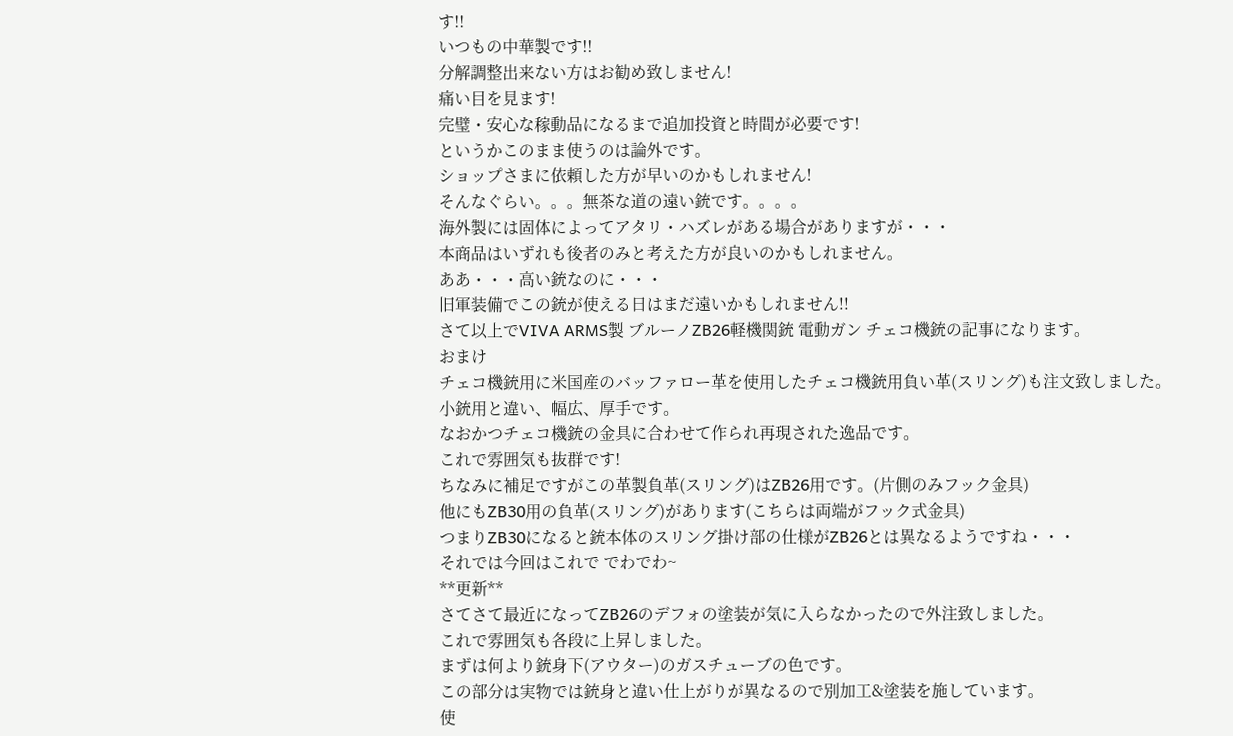す!!
いつもの中華製です!!
分解調整出来ない方はお勧め致しません!
痛い目を見ます!
完璧・安心な稼動品になるまで追加投資と時間が必要です!
というかこのまま使うのは論外です。
ショップさまに依頼した方が早いのかもしれません!
そんなぐらい。。。無茶な道の遠い銃です。。。。
海外製には固体によってアタリ・ハズレがある場合がありますが・・・
本商品はいずれも後者のみと考えた方が良いのかもしれません。
ああ・・・高い銃なのに・・・
旧軍装備でこの銃が使える日はまだ遠いかもしれません!!
さて以上でVIVA ARMS製 ブルーノZB26軽機関銃 電動ガン チェコ機銃の記事になります。
おまけ
チェコ機銃用に米国産のバッファロー革を使用したチェコ機銃用負い革(スリング)も注文致しました。
小銃用と違い、幅広、厚手です。
なおかつチェコ機銃の金具に合わせて作られ再現された逸品です。
これで雰囲気も抜群です!
ちなみに補足ですがこの革製負革(スリング)はZB26用です。(片側のみフック金具)
他にもZB30用の負革(スリング)があります(こちらは両端がフック式金具)
つまりZB30になると銃本体のスリング掛け部の仕様がZB26とは異なるようですね・・・
それでは今回はこれで でわでわ~
**更新**
さてさて最近になってZB26のデフォの塗装が気に入らなかったので外注致しました。
これで雰囲気も各段に上昇しました。
まずは何より銃身下(アウター)のガスチューブの色です。
この部分は実物では銃身と違い仕上がりが異なるので別加工&塗装を施しています。
使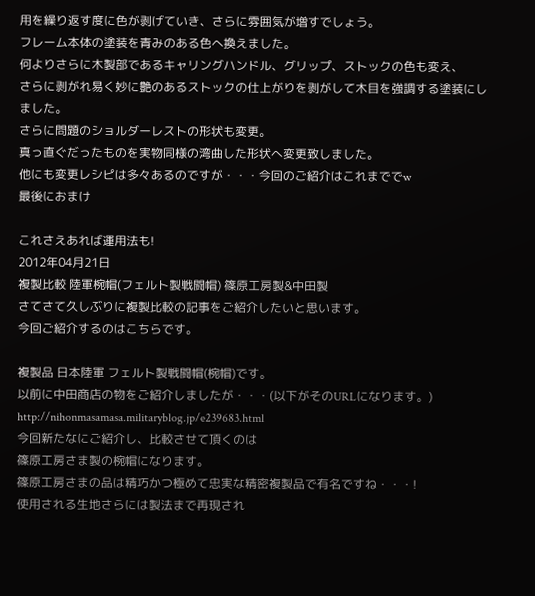用を繰り返す度に色が剥げていき、さらに雰囲気が増すでしょう。
フレーム本体の塗装を青みのある色へ換えました。
何よりさらに木製部であるキャリングハンドル、グリップ、ストックの色も変え、
さらに剥がれ易く妙に艶のあるストックの仕上がりを剥がして木目を強調する塗装にしました。
さらに問題のショルダーレストの形状も変更。
真っ直ぐだったものを実物同様の湾曲した形状へ変更致しました。
他にも変更レシピは多々あるのですが・・・今回のご紹介はこれまででw
最後におまけ

これさえあれば運用法も!
2012年04月21日
複製比較 陸軍椀帽(フェルト製戦闘帽) 篠原工房製&中田製
さてさて久しぶりに複製比較の記事をご紹介したいと思います。
今回ご紹介するのはこちらです。

複製品 日本陸軍 フェルト製戦闘帽(椀帽)です。
以前に中田商店の物をご紹介しましたが・・・(以下がそのURLになります。)
http://nihonmasamasa.militaryblog.jp/e239683.html
今回新たなにご紹介し、比較させて頂くのは
篠原工房さま製の椀帽になります。
篠原工房さまの品は精巧かつ極めて忠実な精密複製品で有名ですね・・・!
使用される生地さらには製法まで再現され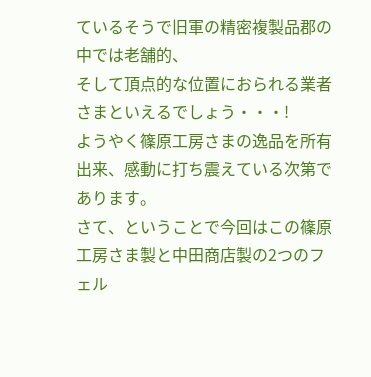ているそうで旧軍の精密複製品郡の中では老舗的、
そして頂点的な位置におられる業者さまといえるでしょう・・・!
ようやく篠原工房さまの逸品を所有出来、感動に打ち震えている次第であります。
さて、ということで今回はこの篠原工房さま製と中田商店製の2つのフェル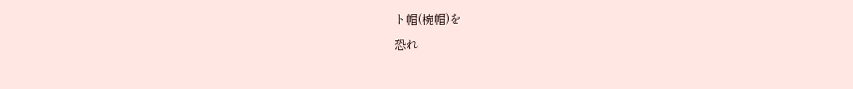ト帽(椀帽)を
恐れ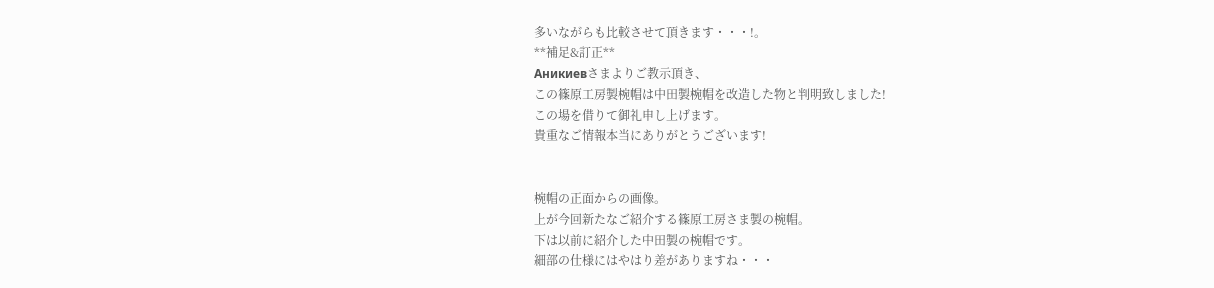多いながらも比較させて頂きます・・・!。
**補足&訂正**
Аникиевさまよりご教示頂き、
この篠原工房製椀帽は中田製椀帽を改造した物と判明致しました!
この場を借りて御礼申し上げます。
貴重なご情報本当にありがとうございます!


椀帽の正面からの画像。
上が今回新たなご紹介する篠原工房さま製の椀帽。
下は以前に紹介した中田製の椀帽です。
細部の仕様にはやはり差がありますね・・・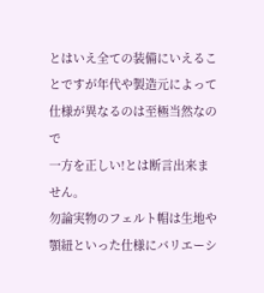とはいえ全ての装備にいえることですが年代や製造元によって仕様が異なるのは至極当然なので
一方を正しい!とは断言出来ません。
勿論実物のフェルト帽は生地や顎紐といった仕様にバリエーシ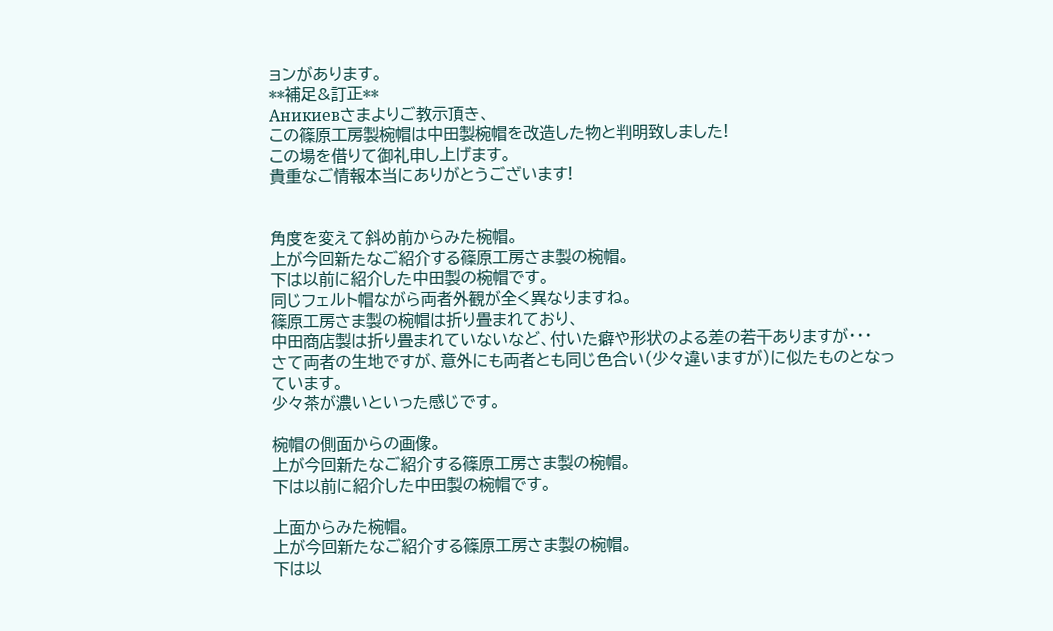ョンがあります。
**補足&訂正**
Аникиевさまよりご教示頂き、
この篠原工房製椀帽は中田製椀帽を改造した物と判明致しました!
この場を借りて御礼申し上げます。
貴重なご情報本当にありがとうございます!


角度を変えて斜め前からみた椀帽。
上が今回新たなご紹介する篠原工房さま製の椀帽。
下は以前に紹介した中田製の椀帽です。
同じフェルト帽ながら両者外観が全く異なりますね。
篠原工房さま製の椀帽は折り畳まれており、
中田商店製は折り畳まれていないなど、付いた癖や形状のよる差の若干ありますが・・・
さて両者の生地ですが、意外にも両者とも同じ色合い(少々違いますが)に似たものとなっています。
少々茶が濃いといった感じです。

椀帽の側面からの画像。
上が今回新たなご紹介する篠原工房さま製の椀帽。
下は以前に紹介した中田製の椀帽です。

上面からみた椀帽。
上が今回新たなご紹介する篠原工房さま製の椀帽。
下は以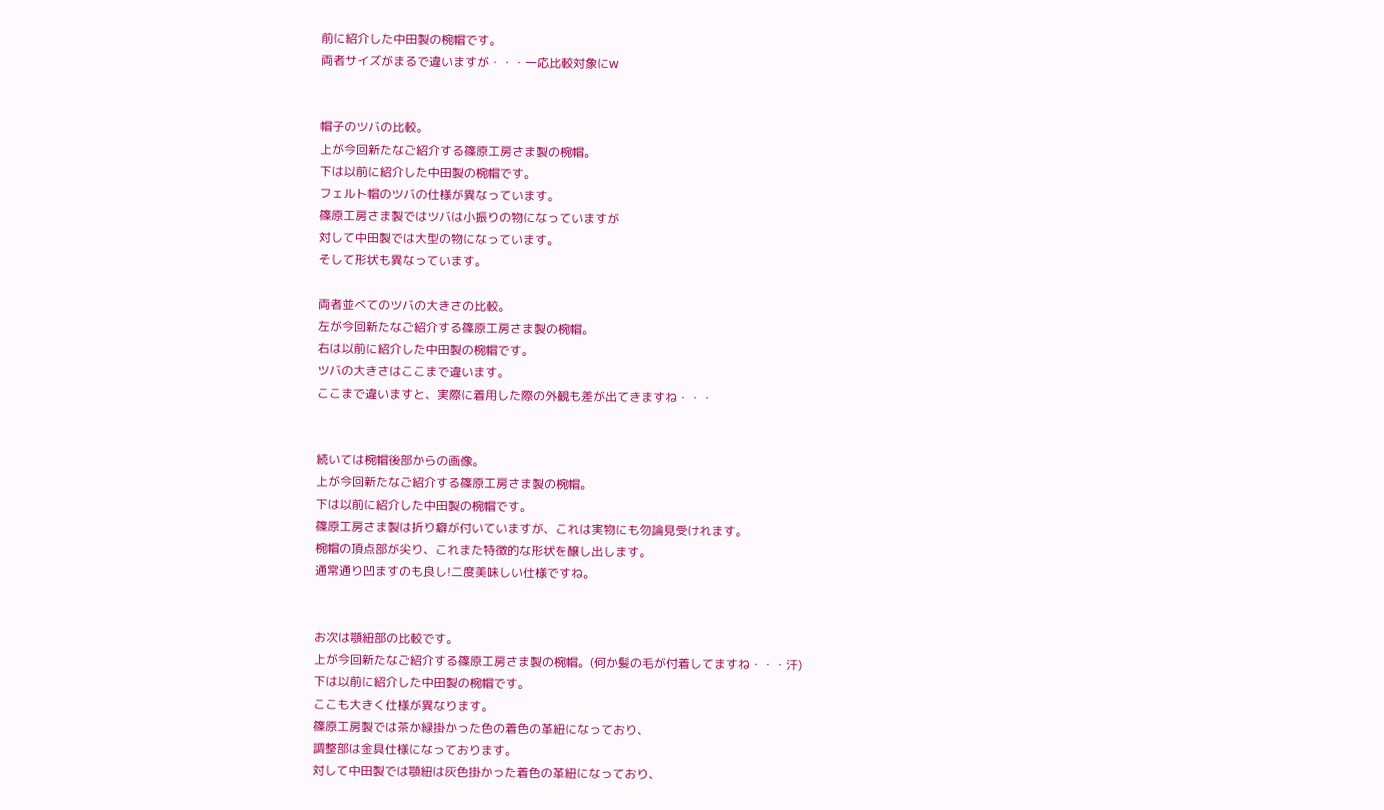前に紹介した中田製の椀帽です。
両者サイズがまるで違いますが・・・一応比較対象にw


帽子のツバの比較。
上が今回新たなご紹介する篠原工房さま製の椀帽。
下は以前に紹介した中田製の椀帽です。
フェルト帽のツバの仕様が異なっています。
篠原工房さま製ではツバは小振りの物になっていますが
対して中田製では大型の物になっています。
そして形状も異なっています。

両者並べてのツバの大きさの比較。
左が今回新たなご紹介する篠原工房さま製の椀帽。
右は以前に紹介した中田製の椀帽です。
ツバの大きさはここまで違います。
ここまで違いますと、実際に着用した際の外観も差が出てきますね・・・


続いては椀帽後部からの画像。
上が今回新たなご紹介する篠原工房さま製の椀帽。
下は以前に紹介した中田製の椀帽です。
篠原工房さま製は折り癖が付いていますが、これは実物にも勿論見受けれます。
椀帽の頂点部が尖り、これまた特徴的な形状を醸し出します。
通常通り凹ますのも良し!二度美味しい仕様ですね。


お次は顎紐部の比較です。
上が今回新たなご紹介する篠原工房さま製の椀帽。(何か髪の毛が付着してますね・・・汗)
下は以前に紹介した中田製の椀帽です。
ここも大きく仕様が異なります。
篠原工房製では茶か緑掛かった色の着色の革紐になっており、
調整部は金具仕様になっております。
対して中田製では顎紐は灰色掛かった着色の革紐になっており、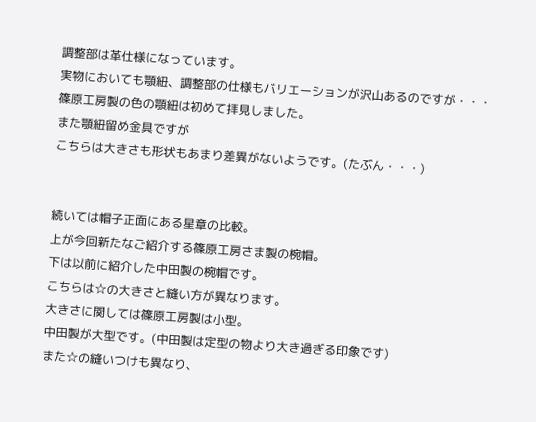調整部は革仕様になっています。
実物においても顎紐、調整部の仕様もバリエーションが沢山あるのですが・・・
篠原工房製の色の顎紐は初めて拝見しました。
また顎紐留め金具ですが
こちらは大きさも形状もあまり差異がないようです。(たぶん・・・)


続いては帽子正面にある星章の比較。
上が今回新たなご紹介する篠原工房さま製の椀帽。
下は以前に紹介した中田製の椀帽です。
こちらは☆の大きさと縫い方が異なります。
大きさに関しては篠原工房製は小型。
中田製が大型です。(中田製は定型の物より大き過ぎる印象です)
また☆の縫いつけも異なり、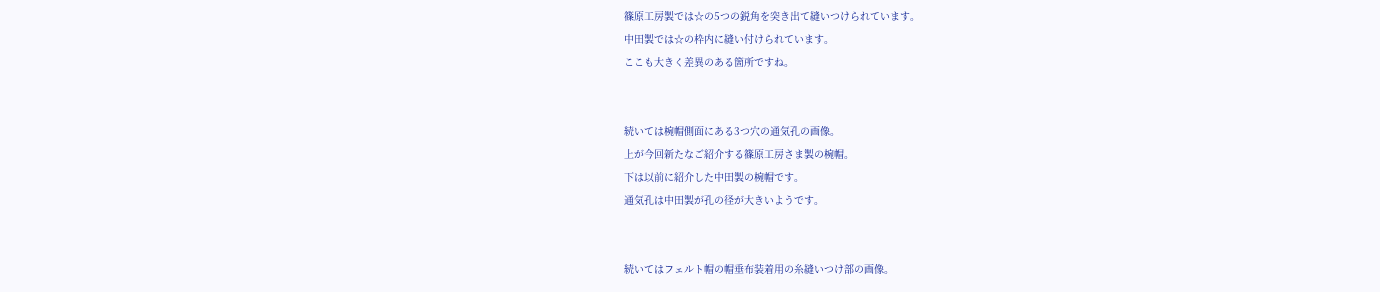篠原工房製では☆の5つの鋭角を突き出て縫いつけられています。
中田製では☆の枠内に縫い付けられています。
ここも大きく差異のある箇所ですね。


続いては椀帽側面にある3つ穴の通気孔の画像。
上が今回新たなご紹介する篠原工房さま製の椀帽。
下は以前に紹介した中田製の椀帽です。
通気孔は中田製が孔の径が大きいようです。


続いてはフェルト帽の帽垂布装着用の糸縫いつけ部の画像。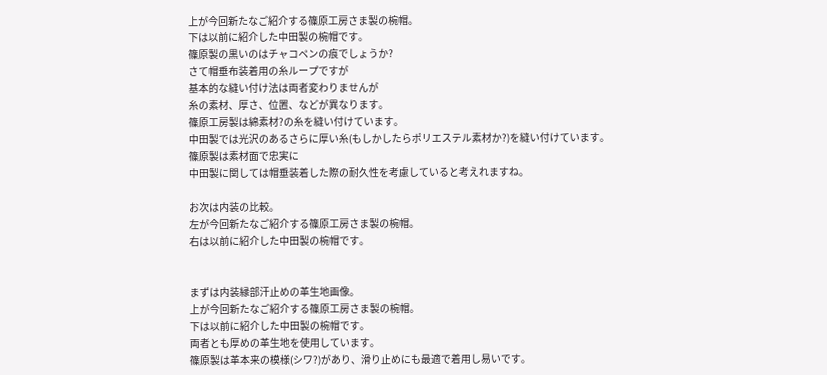上が今回新たなご紹介する篠原工房さま製の椀帽。
下は以前に紹介した中田製の椀帽です。
篠原製の黒いのはチャコペンの痕でしょうか?
さて帽垂布装着用の糸ループですが
基本的な縫い付け法は両者変わりませんが
糸の素材、厚さ、位置、などが異なります。
篠原工房製は綿素材?の糸を縫い付けています。
中田製では光沢のあるさらに厚い糸(もしかしたらポリエステル素材か?)を縫い付けています。
篠原製は素材面で忠実に
中田製に関しては帽垂装着した際の耐久性を考慮していると考えれますね。

お次は内装の比較。
左が今回新たなご紹介する篠原工房さま製の椀帽。
右は以前に紹介した中田製の椀帽です。


まずは内装縁部汗止めの革生地画像。
上が今回新たなご紹介する篠原工房さま製の椀帽。
下は以前に紹介した中田製の椀帽です。
両者とも厚めの革生地を使用しています。
篠原製は革本来の模様(シワ?)があり、滑り止めにも最適で着用し易いです。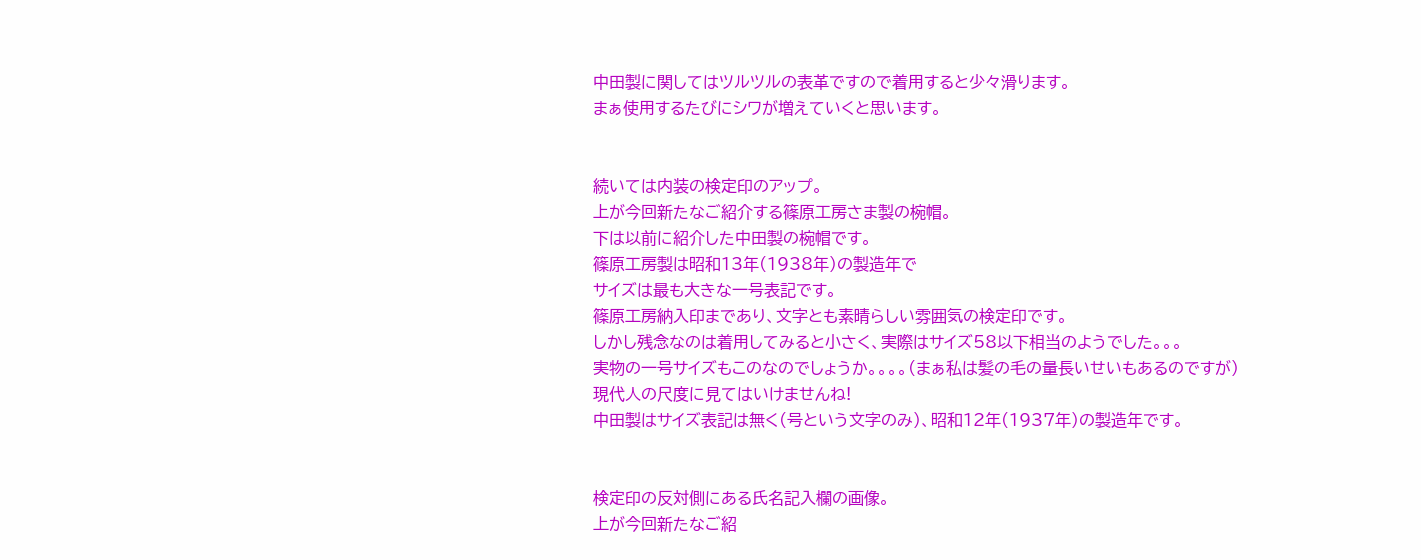中田製に関してはツルツルの表革ですので着用すると少々滑ります。
まぁ使用するたびにシワが増えていくと思います。


続いては内装の検定印のアップ。
上が今回新たなご紹介する篠原工房さま製の椀帽。
下は以前に紹介した中田製の椀帽です。
篠原工房製は昭和13年(1938年)の製造年で
サイズは最も大きな一号表記です。
篠原工房納入印まであり、文字とも素晴らしい雰囲気の検定印です。
しかし残念なのは着用してみると小さく、実際はサイズ58以下相当のようでした。。。
実物の一号サイズもこのなのでしょうか。。。。(まぁ私は髪の毛の量長いせいもあるのですが)
現代人の尺度に見てはいけませんね!
中田製はサイズ表記は無く(号という文字のみ)、昭和12年(1937年)の製造年です。


検定印の反対側にある氏名記入欄の画像。
上が今回新たなご紹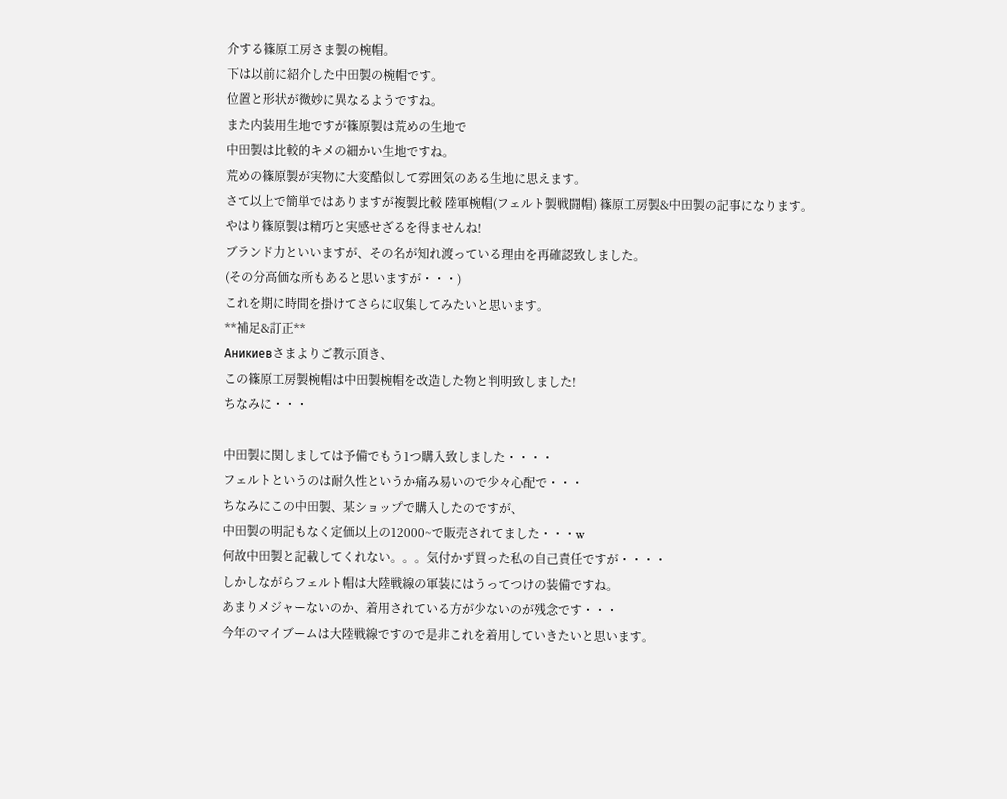介する篠原工房さま製の椀帽。
下は以前に紹介した中田製の椀帽です。
位置と形状が微妙に異なるようですね。
また内装用生地ですが篠原製は荒めの生地で
中田製は比較的キメの細かい生地ですね。
荒めの篠原製が実物に大変酷似して雰囲気のある生地に思えます。
さて以上で簡単ではありますが複製比較 陸軍椀帽(フェルト製戦闘帽) 篠原工房製&中田製の記事になります。
やはり篠原製は精巧と実感せざるを得ませんね!
ブランド力といいますが、その名が知れ渡っている理由を再確認致しました。
(その分高価な所もあると思いますが・・・)
これを期に時間を掛けてさらに収集してみたいと思います。
**補足&訂正**
Аникиевさまよりご教示頂き、
この篠原工房製椀帽は中田製椀帽を改造した物と判明致しました!
ちなみに・・・

中田製に関しましては予備でもう1つ購入致しました・・・・
フェルトというのは耐久性というか痛み易いので少々心配で・・・
ちなみにこの中田製、某ショップで購入したのですが、
中田製の明記もなく定価以上の12000~で販売されてました・・・w
何故中田製と記載してくれない。。。気付かず買った私の自己責任ですが・・・・
しかしながらフェルト帽は大陸戦線の軍装にはうってつけの装備ですね。
あまりメジャーないのか、着用されている方が少ないのが残念です・・・
今年のマイブームは大陸戦線ですので是非これを着用していきたいと思います。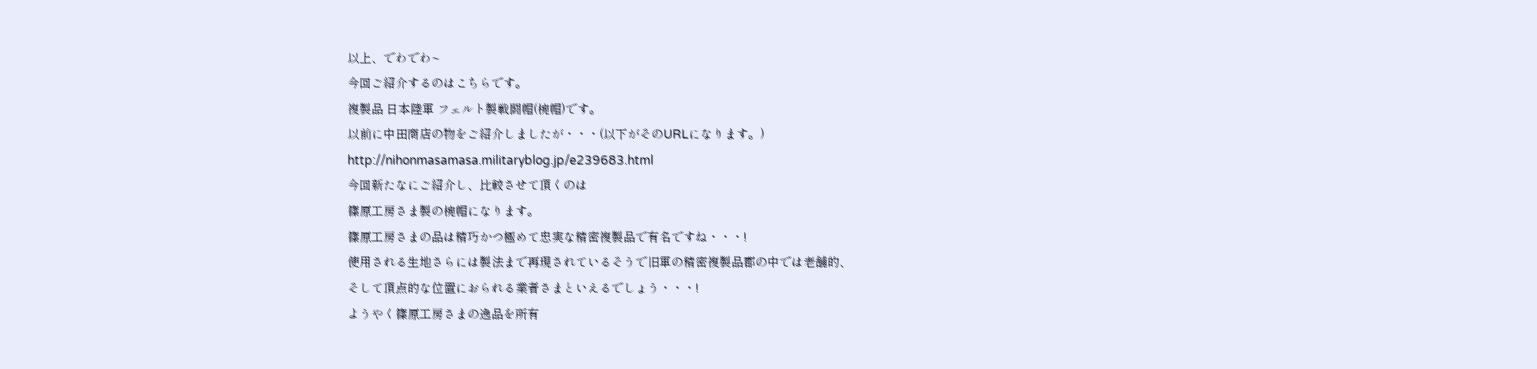以上、でわでわ~
今回ご紹介するのはこちらです。
複製品 日本陸軍 フェルト製戦闘帽(椀帽)です。
以前に中田商店の物をご紹介しましたが・・・(以下がそのURLになります。)
http://nihonmasamasa.militaryblog.jp/e239683.html
今回新たなにご紹介し、比較させて頂くのは
篠原工房さま製の椀帽になります。
篠原工房さまの品は精巧かつ極めて忠実な精密複製品で有名ですね・・・!
使用される生地さらには製法まで再現されているそうで旧軍の精密複製品郡の中では老舗的、
そして頂点的な位置におられる業者さまといえるでしょう・・・!
ようやく篠原工房さまの逸品を所有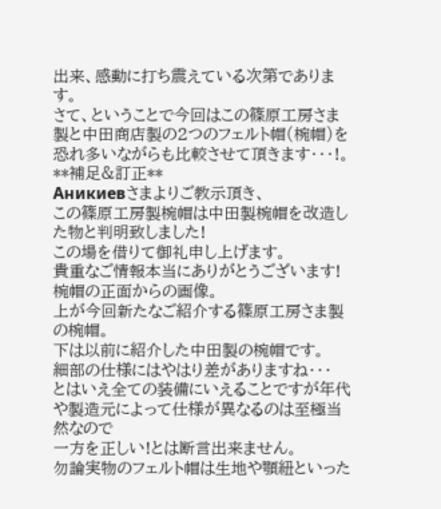出来、感動に打ち震えている次第であります。
さて、ということで今回はこの篠原工房さま製と中田商店製の2つのフェルト帽(椀帽)を
恐れ多いながらも比較させて頂きます・・・!。
**補足&訂正**
Аникиевさまよりご教示頂き、
この篠原工房製椀帽は中田製椀帽を改造した物と判明致しました!
この場を借りて御礼申し上げます。
貴重なご情報本当にありがとうございます!
椀帽の正面からの画像。
上が今回新たなご紹介する篠原工房さま製の椀帽。
下は以前に紹介した中田製の椀帽です。
細部の仕様にはやはり差がありますね・・・
とはいえ全ての装備にいえることですが年代や製造元によって仕様が異なるのは至極当然なので
一方を正しい!とは断言出来ません。
勿論実物のフェルト帽は生地や顎紐といった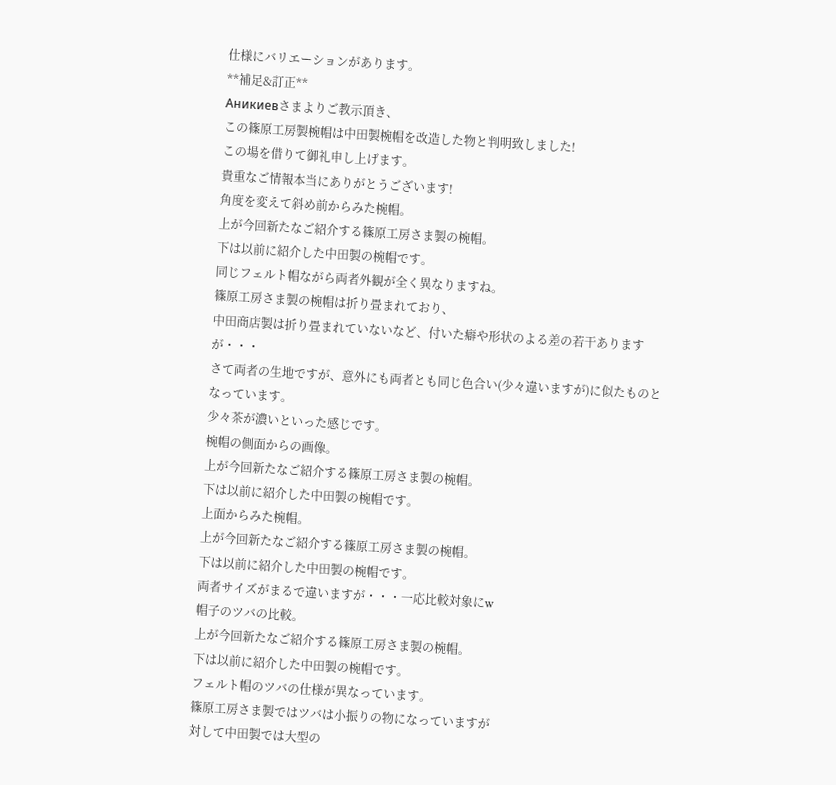仕様にバリエーションがあります。
**補足&訂正**
Аникиевさまよりご教示頂き、
この篠原工房製椀帽は中田製椀帽を改造した物と判明致しました!
この場を借りて御礼申し上げます。
貴重なご情報本当にありがとうございます!
角度を変えて斜め前からみた椀帽。
上が今回新たなご紹介する篠原工房さま製の椀帽。
下は以前に紹介した中田製の椀帽です。
同じフェルト帽ながら両者外観が全く異なりますね。
篠原工房さま製の椀帽は折り畳まれており、
中田商店製は折り畳まれていないなど、付いた癖や形状のよる差の若干ありますが・・・
さて両者の生地ですが、意外にも両者とも同じ色合い(少々違いますが)に似たものとなっています。
少々茶が濃いといった感じです。
椀帽の側面からの画像。
上が今回新たなご紹介する篠原工房さま製の椀帽。
下は以前に紹介した中田製の椀帽です。
上面からみた椀帽。
上が今回新たなご紹介する篠原工房さま製の椀帽。
下は以前に紹介した中田製の椀帽です。
両者サイズがまるで違いますが・・・一応比較対象にw
帽子のツバの比較。
上が今回新たなご紹介する篠原工房さま製の椀帽。
下は以前に紹介した中田製の椀帽です。
フェルト帽のツバの仕様が異なっています。
篠原工房さま製ではツバは小振りの物になっていますが
対して中田製では大型の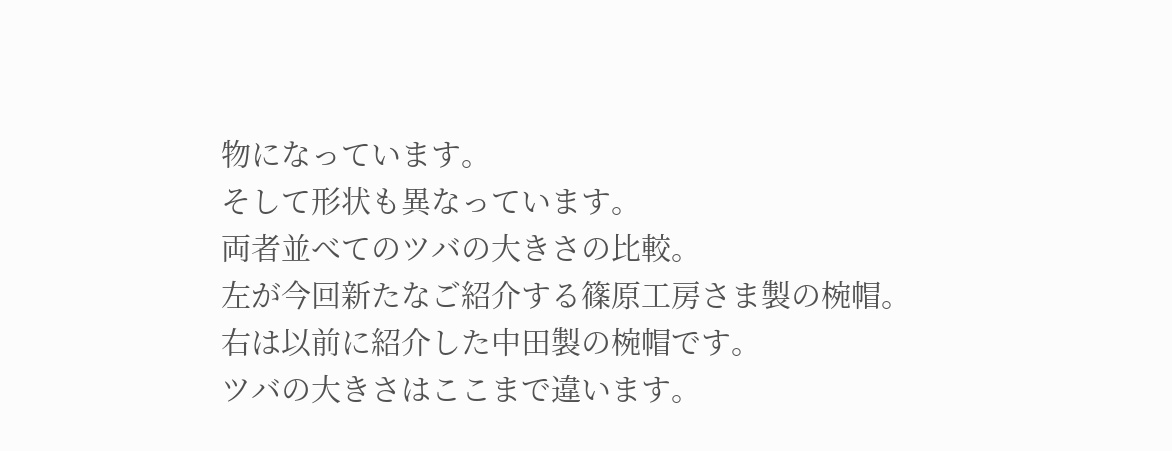物になっています。
そして形状も異なっています。
両者並べてのツバの大きさの比較。
左が今回新たなご紹介する篠原工房さま製の椀帽。
右は以前に紹介した中田製の椀帽です。
ツバの大きさはここまで違います。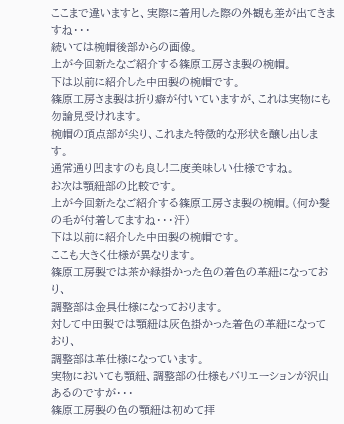ここまで違いますと、実際に着用した際の外観も差が出てきますね・・・
続いては椀帽後部からの画像。
上が今回新たなご紹介する篠原工房さま製の椀帽。
下は以前に紹介した中田製の椀帽です。
篠原工房さま製は折り癖が付いていますが、これは実物にも勿論見受けれます。
椀帽の頂点部が尖り、これまた特徴的な形状を醸し出します。
通常通り凹ますのも良し!二度美味しい仕様ですね。
お次は顎紐部の比較です。
上が今回新たなご紹介する篠原工房さま製の椀帽。(何か髪の毛が付着してますね・・・汗)
下は以前に紹介した中田製の椀帽です。
ここも大きく仕様が異なります。
篠原工房製では茶か緑掛かった色の着色の革紐になっており、
調整部は金具仕様になっております。
対して中田製では顎紐は灰色掛かった着色の革紐になっており、
調整部は革仕様になっています。
実物においても顎紐、調整部の仕様もバリエーションが沢山あるのですが・・・
篠原工房製の色の顎紐は初めて拝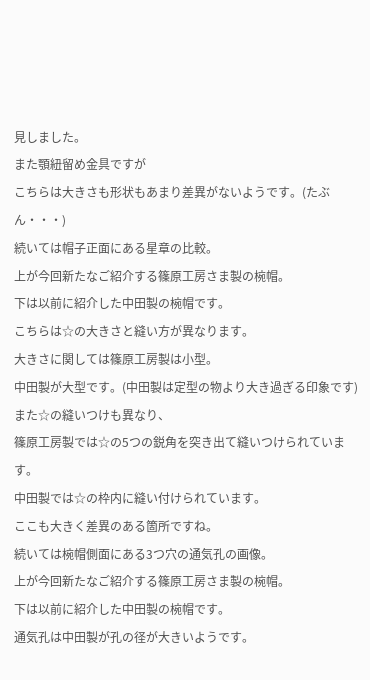見しました。
また顎紐留め金具ですが
こちらは大きさも形状もあまり差異がないようです。(たぶん・・・)
続いては帽子正面にある星章の比較。
上が今回新たなご紹介する篠原工房さま製の椀帽。
下は以前に紹介した中田製の椀帽です。
こちらは☆の大きさと縫い方が異なります。
大きさに関しては篠原工房製は小型。
中田製が大型です。(中田製は定型の物より大き過ぎる印象です)
また☆の縫いつけも異なり、
篠原工房製では☆の5つの鋭角を突き出て縫いつけられています。
中田製では☆の枠内に縫い付けられています。
ここも大きく差異のある箇所ですね。
続いては椀帽側面にある3つ穴の通気孔の画像。
上が今回新たなご紹介する篠原工房さま製の椀帽。
下は以前に紹介した中田製の椀帽です。
通気孔は中田製が孔の径が大きいようです。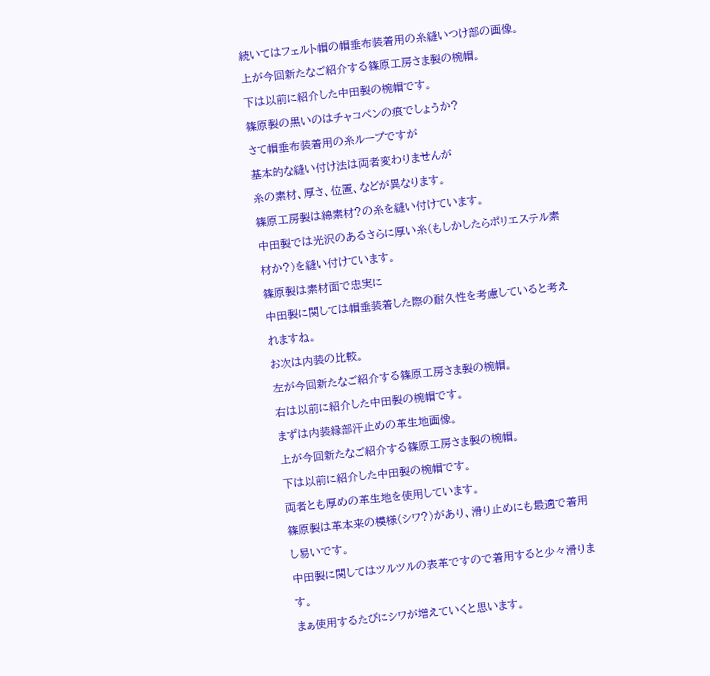続いてはフェルト帽の帽垂布装着用の糸縫いつけ部の画像。
上が今回新たなご紹介する篠原工房さま製の椀帽。
下は以前に紹介した中田製の椀帽です。
篠原製の黒いのはチャコペンの痕でしょうか?
さて帽垂布装着用の糸ループですが
基本的な縫い付け法は両者変わりませんが
糸の素材、厚さ、位置、などが異なります。
篠原工房製は綿素材?の糸を縫い付けています。
中田製では光沢のあるさらに厚い糸(もしかしたらポリエステル素材か?)を縫い付けています。
篠原製は素材面で忠実に
中田製に関しては帽垂装着した際の耐久性を考慮していると考えれますね。
お次は内装の比較。
左が今回新たなご紹介する篠原工房さま製の椀帽。
右は以前に紹介した中田製の椀帽です。
まずは内装縁部汗止めの革生地画像。
上が今回新たなご紹介する篠原工房さま製の椀帽。
下は以前に紹介した中田製の椀帽です。
両者とも厚めの革生地を使用しています。
篠原製は革本来の模様(シワ?)があり、滑り止めにも最適で着用し易いです。
中田製に関してはツルツルの表革ですので着用すると少々滑ります。
まぁ使用するたびにシワが増えていくと思います。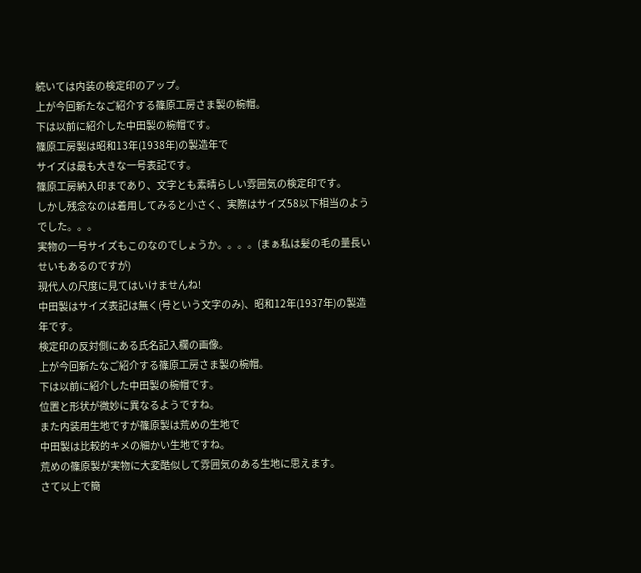続いては内装の検定印のアップ。
上が今回新たなご紹介する篠原工房さま製の椀帽。
下は以前に紹介した中田製の椀帽です。
篠原工房製は昭和13年(1938年)の製造年で
サイズは最も大きな一号表記です。
篠原工房納入印まであり、文字とも素晴らしい雰囲気の検定印です。
しかし残念なのは着用してみると小さく、実際はサイズ58以下相当のようでした。。。
実物の一号サイズもこのなのでしょうか。。。。(まぁ私は髪の毛の量長いせいもあるのですが)
現代人の尺度に見てはいけませんね!
中田製はサイズ表記は無く(号という文字のみ)、昭和12年(1937年)の製造年です。
検定印の反対側にある氏名記入欄の画像。
上が今回新たなご紹介する篠原工房さま製の椀帽。
下は以前に紹介した中田製の椀帽です。
位置と形状が微妙に異なるようですね。
また内装用生地ですが篠原製は荒めの生地で
中田製は比較的キメの細かい生地ですね。
荒めの篠原製が実物に大変酷似して雰囲気のある生地に思えます。
さて以上で簡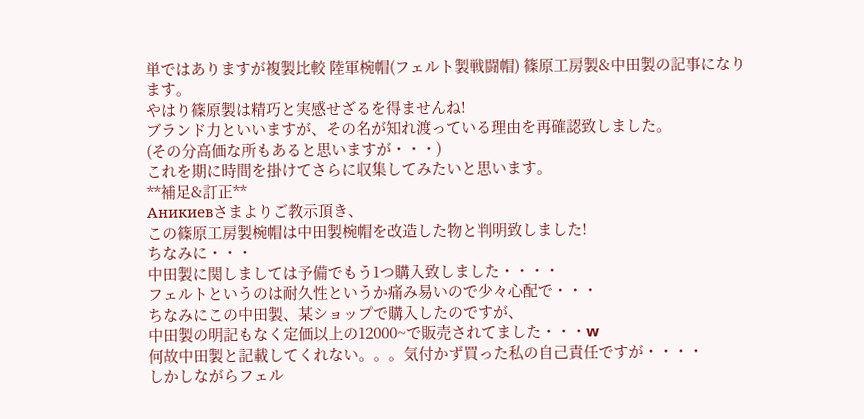単ではありますが複製比較 陸軍椀帽(フェルト製戦闘帽) 篠原工房製&中田製の記事になります。
やはり篠原製は精巧と実感せざるを得ませんね!
ブランド力といいますが、その名が知れ渡っている理由を再確認致しました。
(その分高価な所もあると思いますが・・・)
これを期に時間を掛けてさらに収集してみたいと思います。
**補足&訂正**
Аникиевさまよりご教示頂き、
この篠原工房製椀帽は中田製椀帽を改造した物と判明致しました!
ちなみに・・・
中田製に関しましては予備でもう1つ購入致しました・・・・
フェルトというのは耐久性というか痛み易いので少々心配で・・・
ちなみにこの中田製、某ショップで購入したのですが、
中田製の明記もなく定価以上の12000~で販売されてました・・・w
何故中田製と記載してくれない。。。気付かず買った私の自己責任ですが・・・・
しかしながらフェル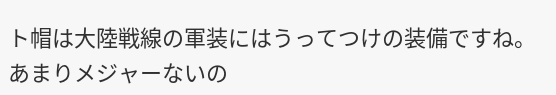ト帽は大陸戦線の軍装にはうってつけの装備ですね。
あまりメジャーないの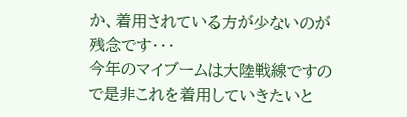か、着用されている方が少ないのが残念です・・・
今年のマイブームは大陸戦線ですので是非これを着用していきたいと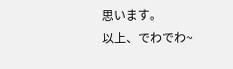思います。
以上、でわでわ~